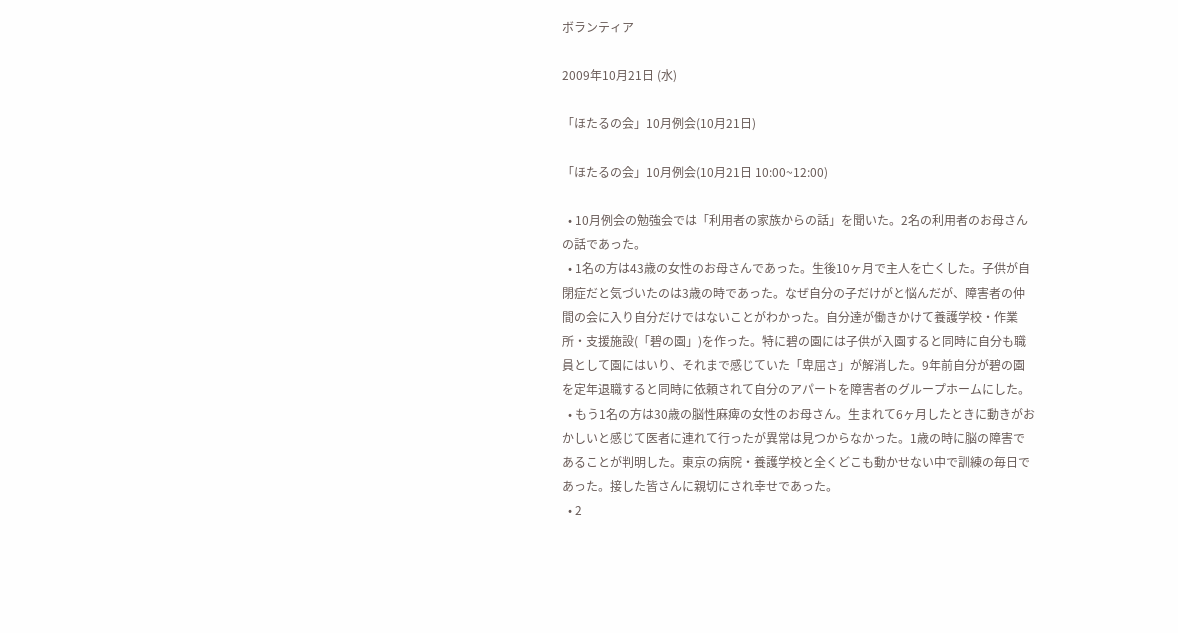ボランティア

2009年10月21日 (水)

「ほたるの会」10月例会(10月21日)

「ほたるの会」10月例会(10月21日 10:00~12:00)

  • 10月例会の勉強会では「利用者の家族からの話」を聞いた。2名の利用者のお母さんの話であった。
  • 1名の方は43歳の女性のお母さんであった。生後10ヶ月で主人を亡くした。子供が自閉症だと気づいたのは3歳の時であった。なぜ自分の子だけがと悩んだが、障害者の仲間の会に入り自分だけではないことがわかった。自分達が働きかけて養護学校・作業所・支援施設(「碧の園」)を作った。特に碧の園には子供が入園すると同時に自分も職員として園にはいり、それまで感じていた「卑屈さ」が解消した。9年前自分が碧の園を定年退職すると同時に依頼されて自分のアパートを障害者のグループホームにした。
  • もう1名の方は30歳の脳性麻痺の女性のお母さん。生まれて6ヶ月したときに動きがおかしいと感じて医者に連れて行ったが異常は見つからなかった。1歳の時に脳の障害であることが判明した。東京の病院・養護学校と全くどこも動かせない中で訓練の毎日であった。接した皆さんに親切にされ幸せであった。
  • 2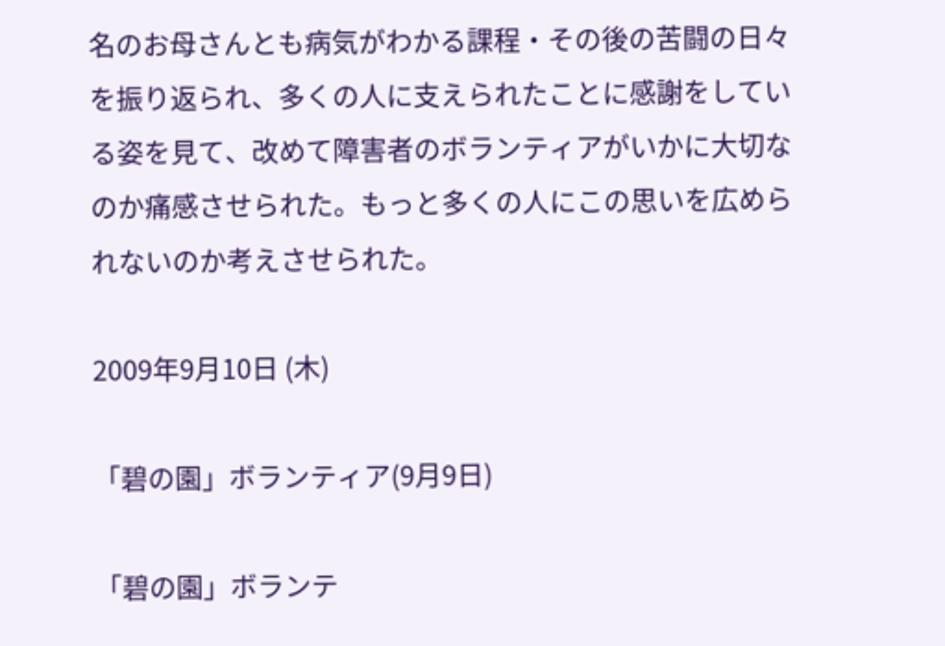名のお母さんとも病気がわかる課程・その後の苦闘の日々を振り返られ、多くの人に支えられたことに感謝をしている姿を見て、改めて障害者のボランティアがいかに大切なのか痛感させられた。もっと多くの人にこの思いを広められないのか考えさせられた。

2009年9月10日 (木)

「碧の園」ボランティア(9月9日)

「碧の園」ボランテ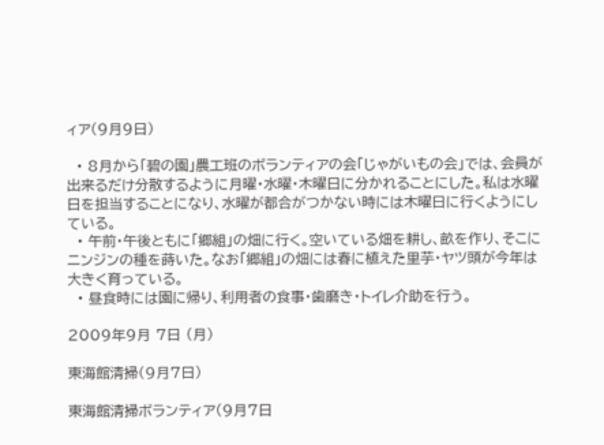ィア(9月9日)

  • 8月から「碧の園」農工班のボランティアの会「じゃがいもの会」では、会員が出来るだけ分散するように月曜・水曜・木曜日に分かれることにした。私は水曜日を担当することになり、水曜が都合がつかない時には木曜日に行くようにしている。
  • 午前・午後ともに「郷組」の畑に行く。空いている畑を耕し、畝を作り、そこにニンジンの種を蒔いた。なお「郷組」の畑には春に植えた里芋・ヤツ頭が今年は大きく育っている。
  • 昼食時には園に帰り、利用者の食事・歯磨き・トイレ介助を行う。

2009年9月 7日 (月)

東海館清掃(9月7日)

東海館清掃ボランティア(9月7日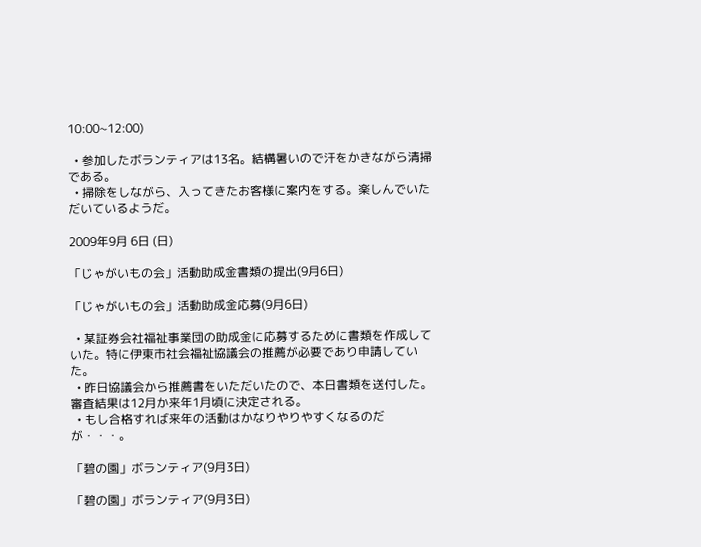10:00~12:00)

  • 参加したボランティアは13名。結構暑いので汗をかきながら清掃である。
  • 掃除をしながら、入ってきたお客様に案内をする。楽しんでいただいているようだ。

2009年9月 6日 (日)

「じゃがいもの会」活動助成金書類の提出(9月6日)

「じゃがいもの会」活動助成金応募(9月6日)

  • 某証券会社福祉事業団の助成金に応募するために書類を作成していた。特に伊東市社会福祉協議会の推薦が必要であり申請していた。
  • 昨日協議会から推薦書をいただいたので、本日書類を送付した。審査結果は12月か来年1月頃に決定される。
  • もし合格すれば来年の活動はかなりやりやすくなるのだが・・・。

「碧の園」ボランティア(9月3日)

「碧の園」ボランティア(9月3日)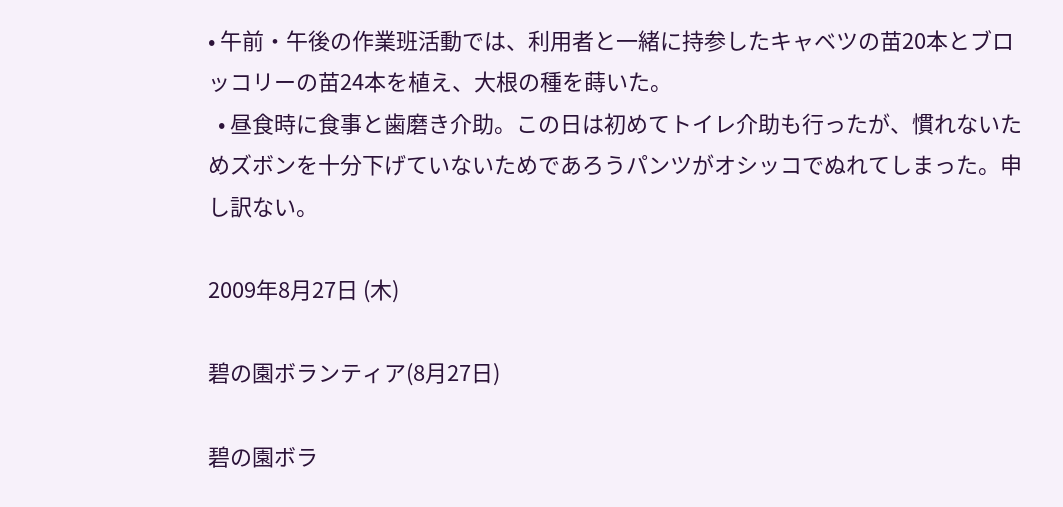• 午前・午後の作業班活動では、利用者と一緒に持参したキャベツの苗20本とブロッコリーの苗24本を植え、大根の種を蒔いた。
  • 昼食時に食事と歯磨き介助。この日は初めてトイレ介助も行ったが、慣れないためズボンを十分下げていないためであろうパンツがオシッコでぬれてしまった。申し訳ない。

2009年8月27日 (木)

碧の園ボランティア(8月27日)

碧の園ボラ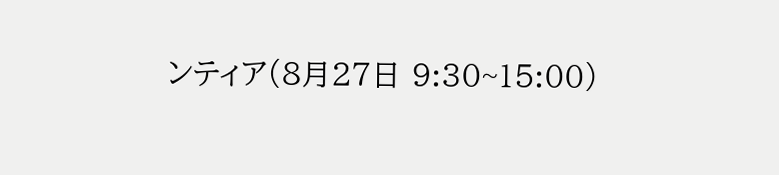ンティア(8月27日 9:30~15:00)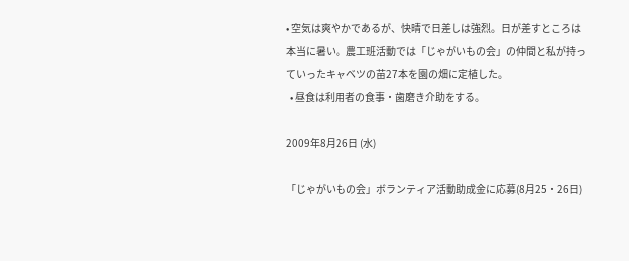• 空気は爽やかであるが、快晴で日差しは強烈。日が差すところは本当に暑い。農工班活動では「じゃがいもの会」の仲間と私が持っていったキャベツの苗27本を園の畑に定植した。
  • 昼食は利用者の食事・歯磨き介助をする。

2009年8月26日 (水)

「じゃがいもの会」ボランティア活動助成金に応募(8月25・26日)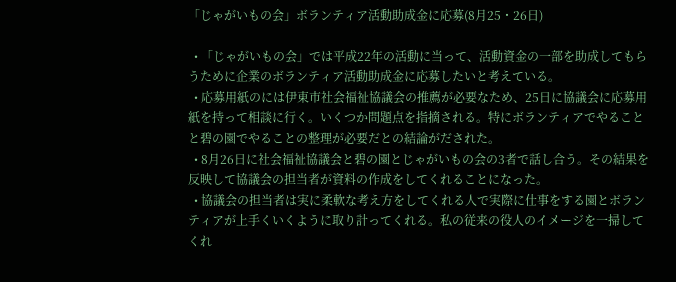「じゃがいもの会」ボランティア活動助成金に応募(8月25・26日)

  • 「じゃがいもの会」では平成22年の活動に当って、活動資金の一部を助成してもらうために企業のボランティア活動助成金に応募したいと考えている。
  • 応募用紙のには伊東市社会福祉協議会の推薦が必要なため、25日に協議会に応募用紙を持って相談に行く。いくつか問題点を指摘される。特にボランティアでやることと碧の園でやることの整理が必要だとの結論がだされた。
  • 8月26日に社会福祉協議会と碧の園とじゃがいもの会の3者で話し合う。その結果を反映して協議会の担当者が資料の作成をしてくれることになった。
  • 協議会の担当者は実に柔軟な考え方をしてくれる人で実際に仕事をする園とボランティアが上手くいくように取り計ってくれる。私の従来の役人のイメージを一掃してくれ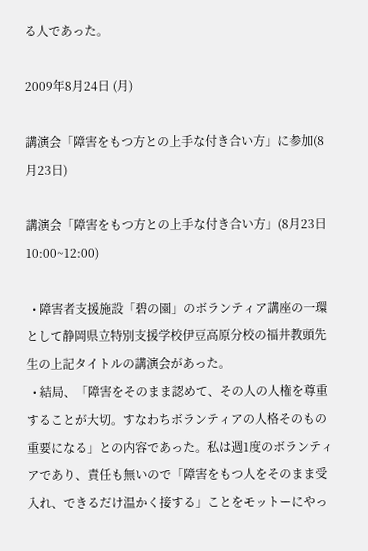る人であった。

2009年8月24日 (月)

講演会「障害をもつ方との上手な付き合い方」に参加(8月23日)

講演会「障害をもつ方との上手な付き合い方」(8月23日 10:00~12:00)

  • 障害者支援施設「碧の園」のボランティア講座の一環として静岡県立特別支援学校伊豆高原分校の福井教頭先生の上記タイトルの講演会があった。
  • 結局、「障害をそのまま認めて、その人の人権を尊重することが大切。すなわちボランティアの人格そのもの重要になる」との内容であった。私は週1度のボランティアであり、責任も無いので「障害をもつ人をそのまま受入れ、できるだけ温かく接する」ことをモットーにやっ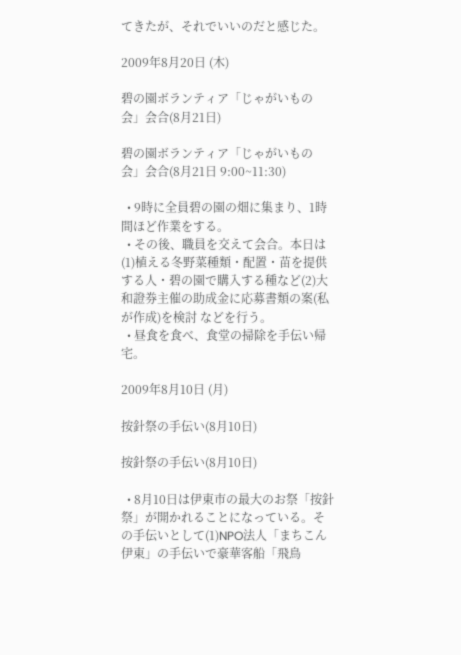てきたが、それでいいのだと感じた。

2009年8月20日 (木)

碧の園ボランティア「じゃがいもの会」会合(8月21日)

碧の園ボランティア「じゃがいもの会」会合(8月21日 9:00~11:30)

  • 9時に全員碧の園の畑に集まり、1時間ほど作業をする。
  • その後、職員を交えて会合。本日は(1)植える冬野菜種類・配置・苗を提供する人・碧の園で購入する種など(2)大和證券主催の助成金に応募書類の案(私が作成)を検討 などを行う。
  • 昼食を食べ、食堂の掃除を手伝い帰宅。

2009年8月10日 (月)

按針祭の手伝い(8月10日)

按針祭の手伝い(8月10日)

  • 8月10日は伊東市の最大のお祭「按針祭」が開かれることになっている。その手伝いとして(1)NPO法人「まちこん伊東」の手伝いで豪華客船「飛鳥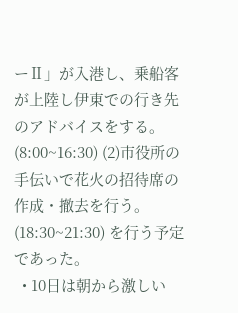ーⅡ」が入港し、乗船客が上陸し伊東での行き先のアドバイスをする。(8:00~16:30) (2)市役所の手伝いで花火の招待席の作成・撤去を行う。(18:30~21:30) を行う予定であった。
  • 10日は朝から激しい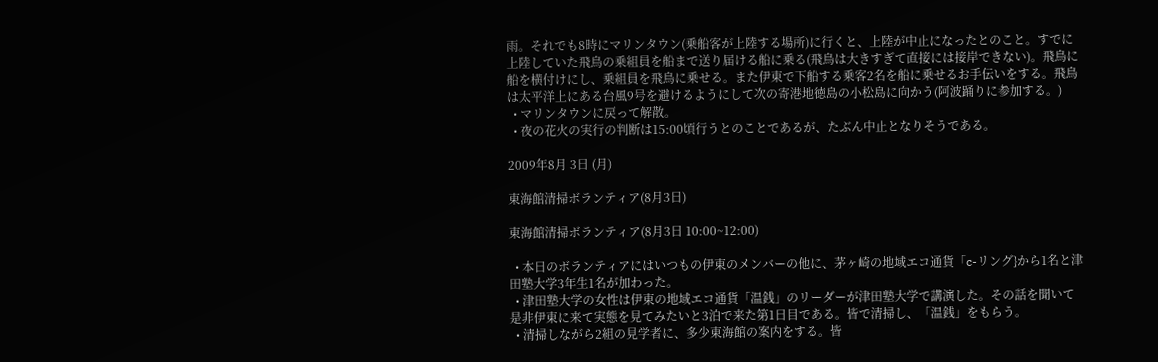雨。それでも8時にマリンタウン(乗船客が上陸する場所)に行くと、上陸が中止になったとのこと。すでに上陸していた飛鳥の乗組員を船まで送り届ける船に乗る(飛鳥は大きすぎて直接には接岸できない)。飛鳥に船を横付けにし、乗組員を飛鳥に乗せる。また伊東で下船する乗客2名を船に乗せるお手伝いをする。飛鳥は太平洋上にある台風9号を避けるようにして次の寄港地徳島の小松島に向かう(阿波踊りに参加する。)
  • マリンタウンに戻って解散。
  • 夜の花火の実行の判断は15:00頃行うとのことであるが、たぶん中止となりそうである。

2009年8月 3日 (月)

東海館清掃ボランティア(8月3日)

東海館清掃ボランティア(8月3日 10:00~12:00)

  • 本日のボランティアにはいつもの伊東のメンバーの他に、茅ヶ崎の地域エコ通貨「c-リング}から1名と津田塾大学3年生1名が加わった。
  • 津田塾大学の女性は伊東の地域エコ通貨「温銭」のリーダーが津田塾大学で講演した。その話を聞いて是非伊東に来て実態を見てみたいと3泊で来た第1日目である。皆で清掃し、「温銭」をもらう。
  • 清掃しながら2組の見学者に、多少東海館の案内をする。皆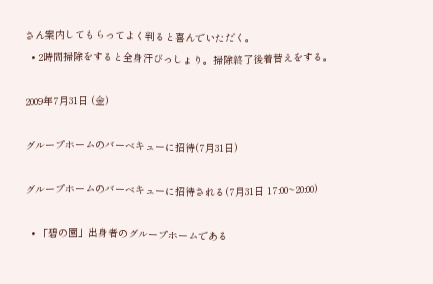さん案内してもらってよく判ると喜んでいただく。
  • 2時間掃除をすると全身汗びっしょり。掃除終了後着替えをする。

2009年7月31日 (金)

グループホームのバーベキューに招待(7月31日)

グループホームのバーベキューに招待される(7月31日 17:00~20:00)

  • 「碧の園」出身者のグループホームである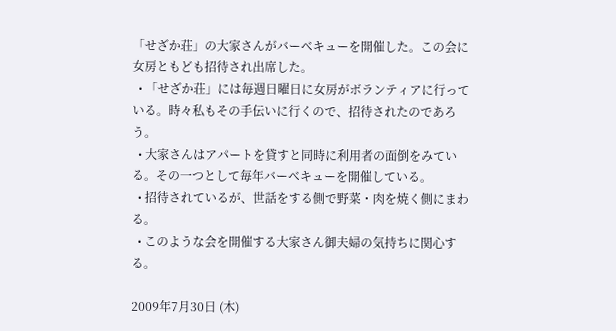「せざか荘」の大家さんがバーベキューを開催した。この会に女房ともども招待され出席した。
  • 「せざか荘」には毎週日曜日に女房がボランティアに行っている。時々私もその手伝いに行くので、招待されたのであろう。
  • 大家さんはアパートを貸すと同時に利用者の面倒をみている。その一つとして毎年バーベキューを開催している。
  • 招待されているが、世話をする側で野菜・肉を焼く側にまわる。
  • このような会を開催する大家さん御夫婦の気持ちに関心する。

2009年7月30日 (木)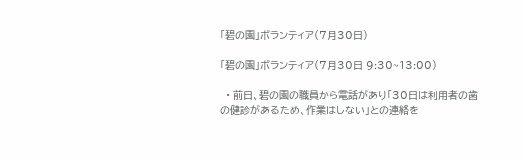「碧の園」ボランティア(7月30日)

「碧の園」ボランティア(7月30日 9:30~13:00)

  • 前日、碧の園の職員から電話があり「30日は利用者の歯の健診があるため、作業はしない」との連絡を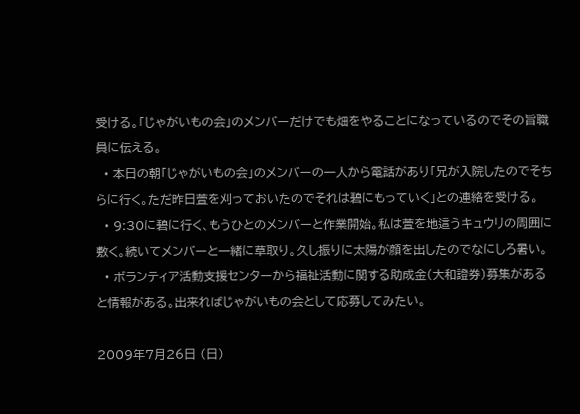受ける。「じゃがいもの会」のメンバーだけでも畑をやることになっているのでその旨職員に伝える。
  • 本日の朝「じゃがいもの会」のメンバーの一人から電話があり「兄が入院したのでそちらに行く。ただ昨日萱を刈っておいたのでそれは碧にもっていく」との連絡を受ける。
  • 9:30に碧に行く、もうひとのメンバーと作業開始。私は萱を地這うキュウリの周囲に敷く。続いてメンバーと一緒に草取り。久し振りに太陽が顔を出したのでなにしろ暑い。
  • ボランティア活動支援センターから福祉活動に関する助成金(大和證券)募集があると情報がある。出来ればじゃがいもの会として応募してみたい。

2009年7月26日 (日)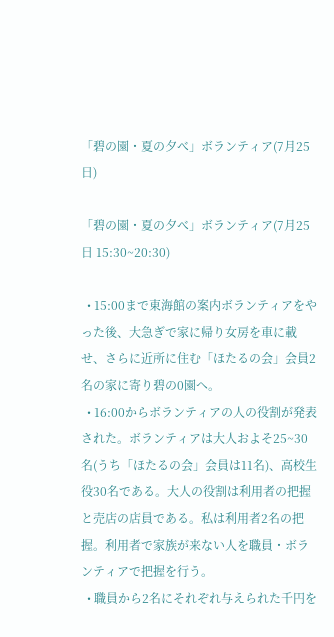「碧の園・夏の夕べ」ボランティア(7月25日)

「碧の園・夏の夕べ」ボランティア(7月25日 15:30~20:30)

  • 15:00まで東海館の案内ボランティアをやった後、大急ぎで家に帰り女房を車に載せ、さらに近所に住む「ほたるの会」会員2名の家に寄り碧の0園へ。
  • 16:00からボランティアの人の役割が発表された。ボランティアは大人およそ25~30名(うち「ほたるの会」会員は11名)、高校生役30名である。大人の役割は利用者の把握と売店の店員である。私は利用者2名の把握。利用者で家族が来ない人を職員・ボランティアで把握を行う。
  • 職員から2名にそれぞれ与えられた千円を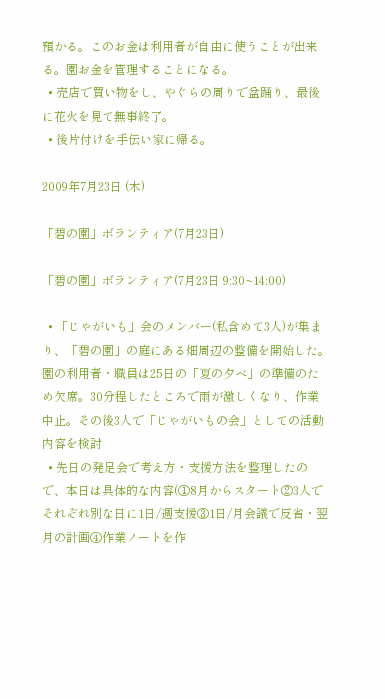預かる。このお金は利用者が自由に使うことが出来る。園お金を管理することになる。
  • 売店で買い物をし、やぐらの周りで盆踊り、最後に花火を見て無事終了。
  • 後片付けを手伝い家に帰る。

2009年7月23日 (木)

「碧の園」ボランティア(7月23日)

「碧の園」ボランティア(7月23日 9:30~14:00)

  • 「じゃがいも」会のメンバー(私含めて3人)が集まり、「碧の園」の庭にある畑周辺の整備を開始した。園の利用者・職員は25日の「夏の夕べ」の準備のため欠席。30分程したところで雨が激しくなり、作業中止。その後3人で「じゃがいもの会」としての活動内容を検討
  • 先日の発足会で考え方・支援方法を整理したので、本日は具体的な内容(①8月からスタート②3人でそれぞれ別な日に1日/週支援③1日/月会議で反省・翌月の計画④作業ノートを作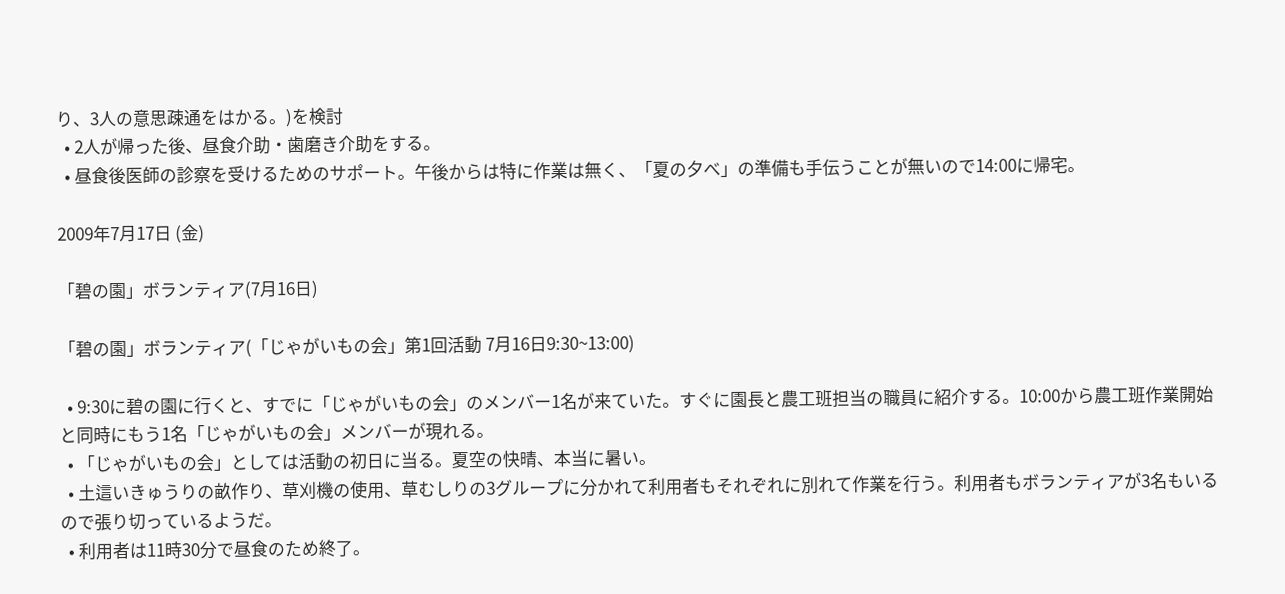り、3人の意思疎通をはかる。)を検討
  • 2人が帰った後、昼食介助・歯磨き介助をする。
  • 昼食後医師の診察を受けるためのサポート。午後からは特に作業は無く、「夏の夕べ」の準備も手伝うことが無いので14:00に帰宅。

2009年7月17日 (金)

「碧の園」ボランティア(7月16日)

「碧の園」ボランティア(「じゃがいもの会」第1回活動 7月16日9:30~13:00)

  • 9:30に碧の園に行くと、すでに「じゃがいもの会」のメンバー1名が来ていた。すぐに園長と農工班担当の職員に紹介する。10:00から農工班作業開始と同時にもう1名「じゃがいもの会」メンバーが現れる。
  • 「じゃがいもの会」としては活動の初日に当る。夏空の快晴、本当に暑い。
  • 土這いきゅうりの畝作り、草刈機の使用、草むしりの3グループに分かれて利用者もそれぞれに別れて作業を行う。利用者もボランティアが3名もいるので張り切っているようだ。
  • 利用者は11時30分で昼食のため終了。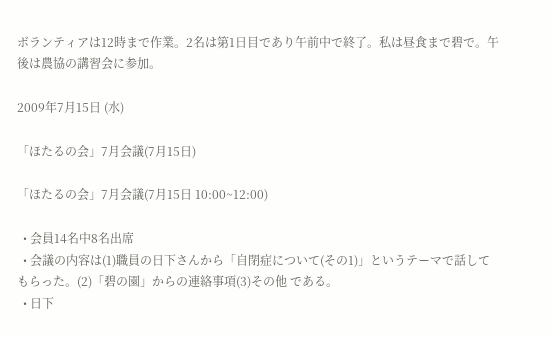ボランティアは12時まで作業。2名は第1日目であり午前中で終了。私は昼食まで碧で。午後は農協の講習会に参加。

2009年7月15日 (水)

「ほたるの会」7月会議(7月15日)

「ほたるの会」7月会議(7月15日 10:00~12:00)

  • 会員14名中8名出席
  • 会議の内容は(1)職員の日下さんから「自閉症について(その1)」というテーマで話してもらった。(2)「碧の園」からの連絡事項(3)その他 である。
  • 日下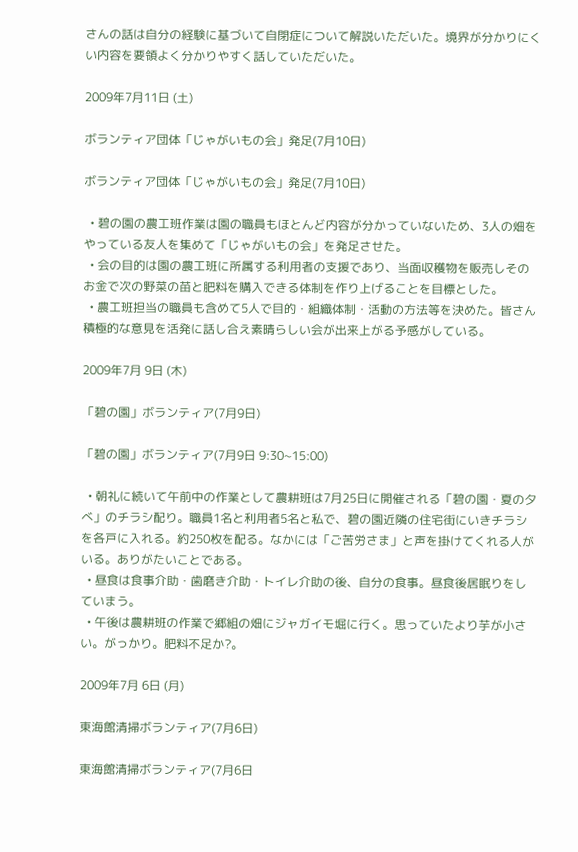さんの話は自分の経験に基づいて自閉症について解説いただいた。境界が分かりにくい内容を要領よく分かりやすく話していただいた。

2009年7月11日 (土)

ボランティア団体「じゃがいもの会」発足(7月10日)

ボランティア団体「じゃがいもの会」発足(7月10日)

  • 碧の園の農工班作業は園の職員もほとんど内容が分かっていないため、3人の畑をやっている友人を集めて「じゃがいもの会」を発足させた。
  • 会の目的は園の農工班に所属する利用者の支援であり、当面収穫物を販売しそのお金で次の野菜の苗と肥料を購入できる体制を作り上げることを目標とした。
  • 農工班担当の職員も含めて5人で目的・組織体制・活動の方法等を決めた。皆さん積極的な意見を活発に話し合え素晴らしい会が出来上がる予感がしている。

2009年7月 9日 (木)

「碧の園」ボランティア(7月9日)

「碧の園」ボランティア(7月9日 9:30~15:00)

  • 朝礼に続いて午前中の作業として農耕班は7月25日に開催される「碧の園・夏の夕べ」のチラシ配り。職員1名と利用者5名と私で、碧の園近隣の住宅街にいきチラシを各戸に入れる。約250枚を配る。なかには「ご苦労さま」と声を掛けてくれる人がいる。ありがたいことである。
  • 昼食は食事介助・歯磨き介助・トイレ介助の後、自分の食事。昼食後居眠りをしていまう。
  • 午後は農耕班の作業で郷組の畑にジャガイモ堀に行く。思っていたより芋が小さい。がっかり。肥料不足か?。

2009年7月 6日 (月)

東海館清掃ボランティア(7月6日)

東海館清掃ボランティア(7月6日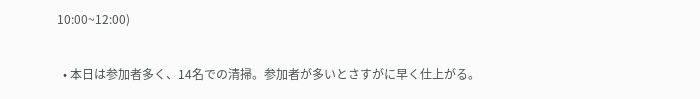10:00~12:00)

  • 本日は参加者多く、14名での清掃。参加者が多いとさすがに早く仕上がる。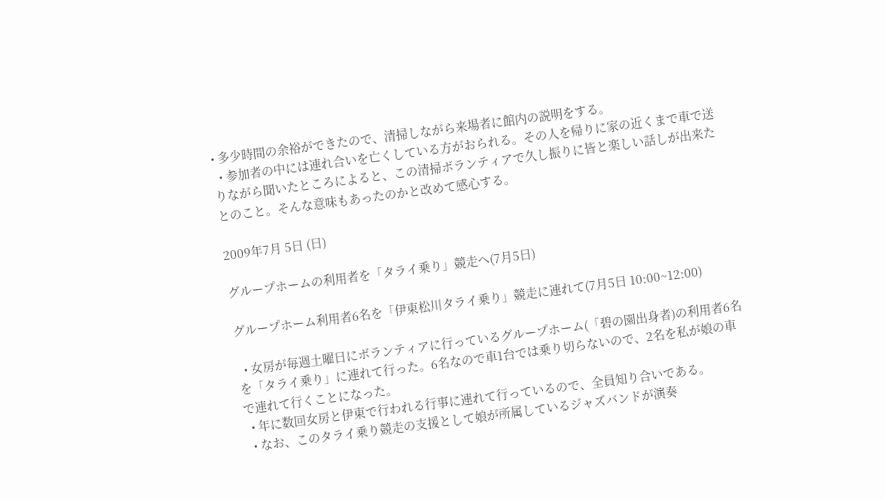• 多少時間の余裕ができたので、清掃しながら来場者に館内の説明をする。
  • 参加者の中には連れ合いを亡くしている方がおられる。その人を帰りに家の近くまで車で送りながら聞いたところによると、この清掃ボランティアで久し振りに皆と楽しい話しが出来たとのこと。そんな意味もあったのかと改めて感心する。

2009年7月 5日 (日)

グループホームの利用者を「タライ乗り」競走へ(7月5日)

グループホーム利用者6名を「伊東松川タライ乗り」競走に連れて(7月5日 10:00~12:00)

  • 女房が毎週土曜日にボランティアに行っているグループホーム(「碧の園出身者)の利用者6名を「タライ乗り」に連れて行った。6名なので車1台では乗り切らないので、2名を私が娘の車で連れて行くことになった。
  • 年に数回女房と伊東で行われる行事に連れて行っているので、全員知り合いである。
  • なお、このタライ乗り競走の支援として娘が所属しているジャズバンドが演奏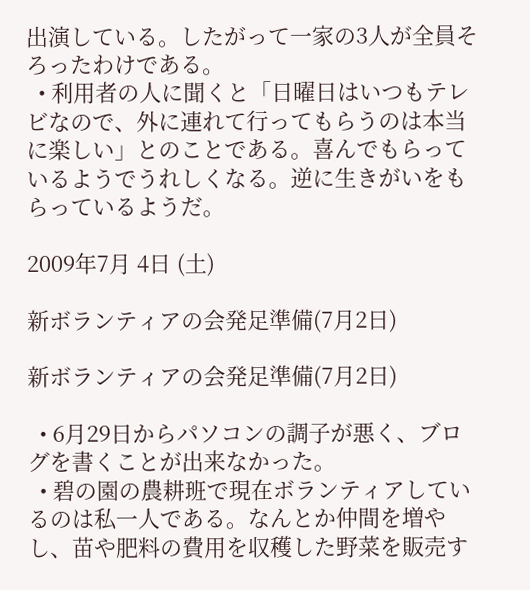出演している。したがって一家の3人が全員そろったわけである。
  • 利用者の人に聞くと「日曜日はいつもテレビなので、外に連れて行ってもらうのは本当に楽しい」とのことである。喜んでもらっているようでうれしくなる。逆に生きがいをもらっているようだ。

2009年7月 4日 (土)

新ボランティアの会発足準備(7月2日)

新ボランティアの会発足準備(7月2日)

  • 6月29日からパソコンの調子が悪く、ブログを書くことが出来なかった。
  • 碧の園の農耕班で現在ボランティアしているのは私一人である。なんとか仲間を増やし、苗や肥料の費用を収穫した野菜を販売す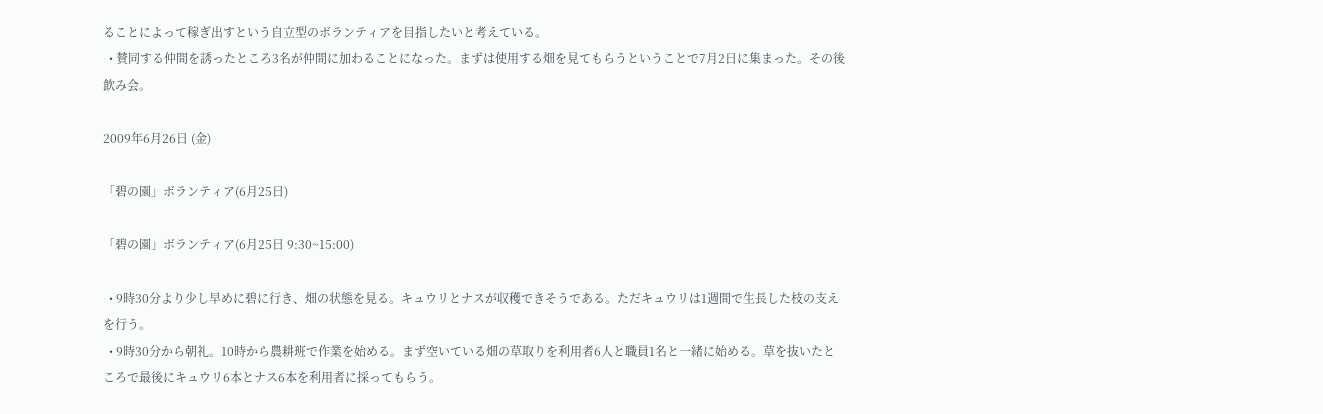ることによって稼ぎ出すという自立型のボランティアを目指したいと考えている。
  • 賛同する仲間を誘ったところ3名が仲間に加わることになった。まずは使用する畑を見てもらうということで7月2日に集まった。その後飲み会。

2009年6月26日 (金)

「碧の園」ボランティア(6月25日)

「碧の園」ボランティア(6月25日 9:30~15:00)

  • 9時30分より少し早めに碧に行き、畑の状態を見る。キュウリとナスが収穫できそうである。ただキュウリは1週間で生長した枝の支えを行う。
  • 9時30分から朝礼。10時から農耕班で作業を始める。まず空いている畑の草取りを利用者6人と職員1名と一緒に始める。草を抜いたところで最後にキュウリ6本とナス6本を利用者に採ってもらう。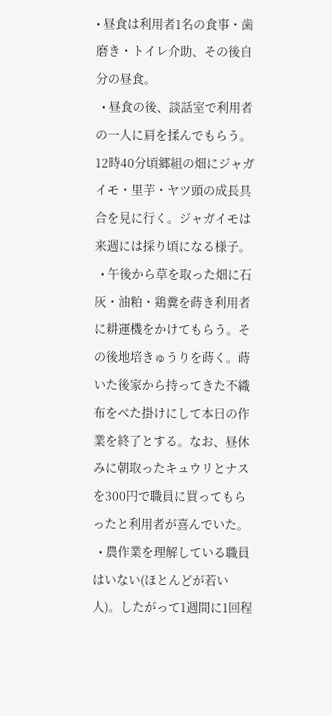• 昼食は利用者1名の食事・歯磨き・トイレ介助、その後自分の昼食。
  • 昼食の後、談話室で利用者の一人に肩を揉んでもらう。12時40分頃郷組の畑にジャガイモ・里芋・ヤツ頭の成長具合を見に行く。ジャガイモは来週には採り頃になる様子。
  • 午後から草を取った畑に石灰・油粕・鶏糞を蒔き利用者に耕運機をかけてもらう。その後地培きゅうりを蒔く。蒔いた後家から持ってきた不織布をべた掛けにして本日の作業を終了とする。なお、昼休みに朝取ったキュウリとナスを300円で職員に買ってもらったと利用者が喜んでいた。
  • 農作業を理解している職員はいない(ほとんどが若い人)。したがって1週間に1回程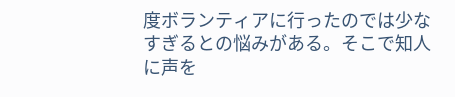度ボランティアに行ったのでは少なすぎるとの悩みがある。そこで知人に声を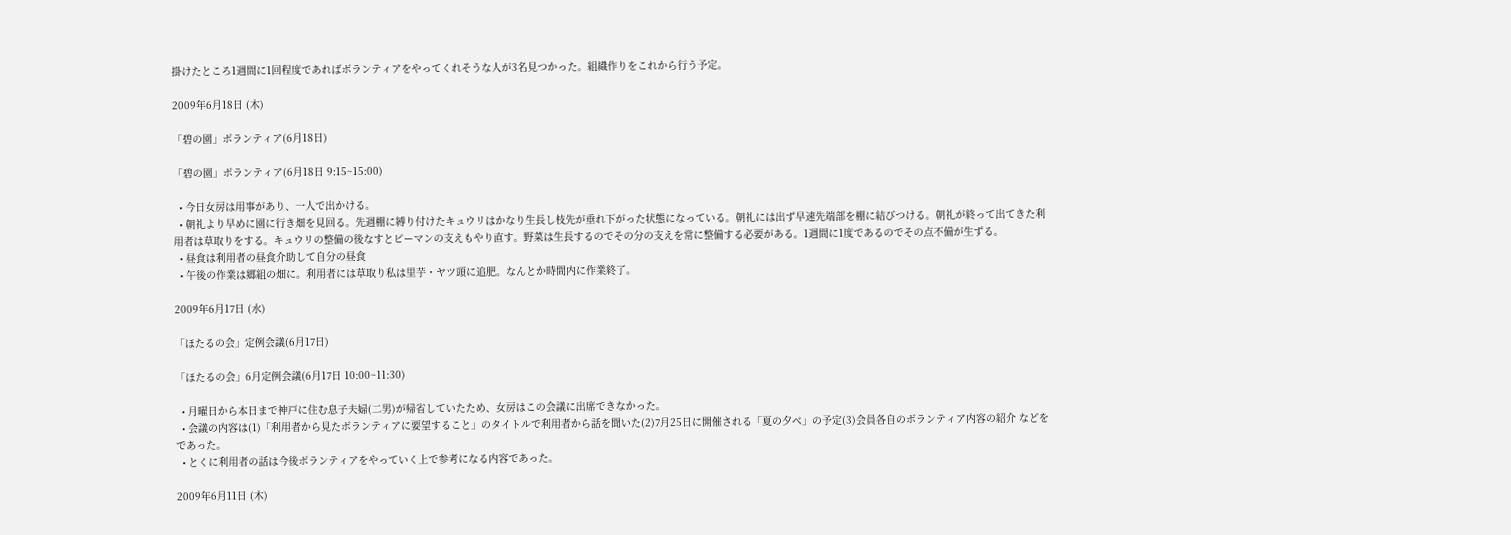掛けたところ1週間に1回程度であればボランティアをやってくれそうな人が3名見つかった。組織作りをこれから行う予定。

2009年6月18日 (木)

「碧の園」ボランティア(6月18日)

「碧の園」ボランティア(6月18日 9:15~15:00)

  • 今日女房は用事があり、一人で出かける。
  • 朝礼より早めに園に行き畑を見回る。先週棚に縛り付けたキュウリはかなり生長し枝先が垂れ下がった状態になっている。朝礼には出ず早速先端部を棚に結びつける。朝礼が終って出てきた利用者は草取りをする。キュウリの整備の後なすとピーマンの支えもやり直す。野菜は生長するのでその分の支えを常に整備する必要がある。1週間に1度であるのでその点不備が生ずる。
  • 昼食は利用者の昼食介助して自分の昼食
  • 午後の作業は郷組の畑に。利用者には草取り私は里芋・ヤツ頭に追肥。なんとか時間内に作業終了。

2009年6月17日 (水)

「ほたるの会」定例会議(6月17日)

「ほたるの会」6月定例会議(6月17日 10:00~11:30)

  • 月曜日から本日まで神戸に住む息子夫婦(二男)が帰省していたため、女房はこの会議に出席できなかった。
  • 会議の内容は(1)「利用者から見たボランティアに要望すること」のタイトルで利用者から話を聞いた(2)7月25日に開催される「夏の夕べ」の予定(3)会員各自のボランティア内容の紹介 などをであった。
  • とくに利用者の話は今後ボランティアをやっていく上で参考になる内容であった。

2009年6月11日 (木)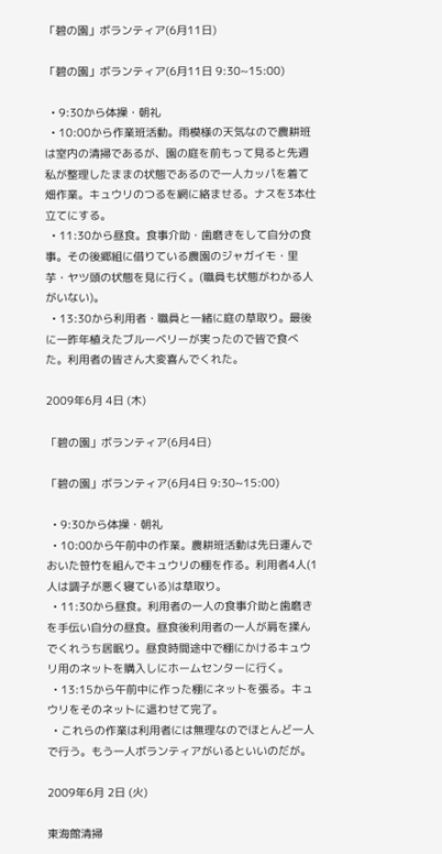「碧の園」ボランティア(6月11日)

「碧の園」ボランティア(6月11日 9:30~15:00)

  • 9:30から体操・朝礼
  • 10:00から作業班活動。雨模様の天気なので農耕班は室内の清掃であるが、園の庭を前もって見ると先週私が整理したままの状態であるので一人カッパを着て畑作業。キュウリのつるを網に絡ませる。ナスを3本仕立てにする。
  • 11:30から昼食。食事介助・歯磨きをして自分の食事。その後郷組に借りている農園のジャガイモ・里芋・ヤツ頭の状態を見に行く。(職員も状態がわかる人がいない)。
  • 13:30から利用者・職員と一緒に庭の草取り。最後に一昨年植えたブルーベリーが実ったので皆で食べた。利用者の皆さん大変喜んでくれた。

2009年6月 4日 (木)

「碧の園」ボランティア(6月4日)

「碧の園」ボランティア(6月4日 9:30~15:00)

  • 9:30から体操・朝礼
  • 10:00から午前中の作業。農耕班活動は先日運んでおいた笹竹を組んでキュウリの棚を作る。利用者4人(1人は調子が悪く寝ている)は草取り。
  • 11:30から昼食。利用者の一人の食事介助と歯磨きを手伝い自分の昼食。昼食後利用者の一人が肩を揉んでくれうち居眠り。昼食時間途中で棚にかけるキュウリ用のネットを購入しにホームセンターに行く。
  • 13:15から午前中に作った棚にネットを張る。キュウリをそのネットに這わせて完了。
  • これらの作業は利用者には無理なのでほとんど一人で行う。もう一人ボランティアがいるといいのだが。

2009年6月 2日 (火)

東海館清掃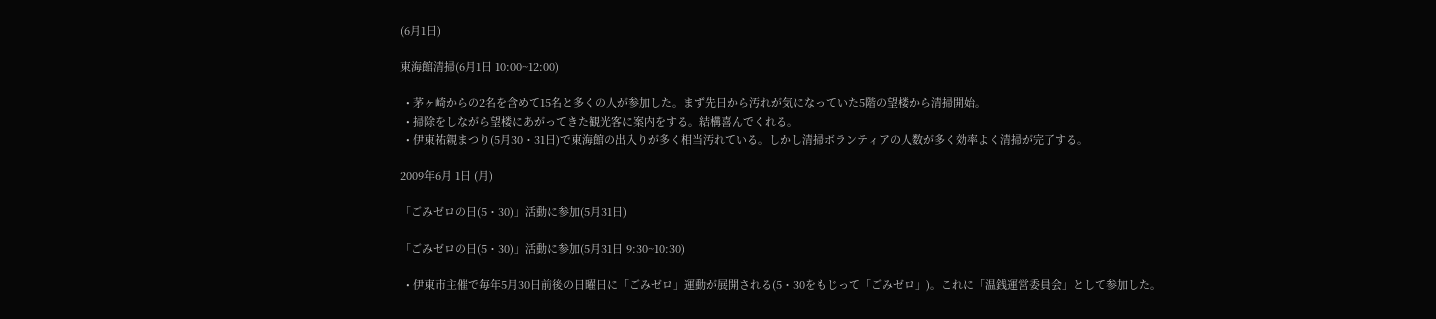(6月1日)

東海館清掃(6月1日 10:00~12:00)

  • 茅ヶ崎からの2名を含めて15名と多くの人が参加した。まず先日から汚れが気になっていた5階の望楼から清掃開始。
  • 掃除をしながら望楼にあがってきた観光客に案内をする。結構喜んでくれる。
  • 伊東祐親まつり(5月30・31日)で東海館の出入りが多く相当汚れている。しかし清掃ボランティアの人数が多く効率よく清掃が完了する。

2009年6月 1日 (月)

「ごみゼロの日(5・30)」活動に参加(5月31日)

「ごみゼロの日(5・30)」活動に参加(5月31日 9:30~10:30)

  • 伊東市主催で毎年5月30日前後の日曜日に「ごみゼロ」運動が展開される(5・30をもじって「ごみゼロ」)。これに「温銭運営委員会」として参加した。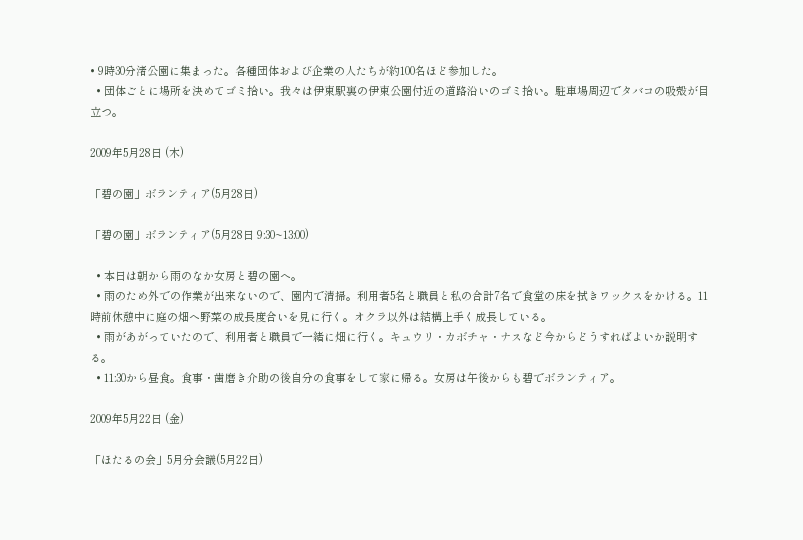• 9時30分渚公園に集まった。各種団体および企業の人たちが約100名ほど参加した。
  • 団体ごとに場所を決めてゴミ拾い。我々は伊東駅裏の伊東公園付近の道路沿いのゴミ拾い。駐車場周辺でタバコの吸殻が目立つ。

2009年5月28日 (木)

「碧の園」ボランティア(5月28日)

「碧の園」ボランティア(5月28日 9:30~13:00)

  • 本日は朝から雨のなか女房と碧の園へ。
  • 雨のため外での作業が出来ないので、園内で清掃。利用者5名と職員と私の合計7名で食堂の床を拭きワックスをかける。11時前休憩中に庭の畑へ野菜の成長度合いを見に行く。オクラ以外は結構上手く成長している。
  • 雨があがっていたので、利用者と職員で一緒に畑に行く。キュウリ・カボチャ・ナスなど今からどうすればよいか説明する。
  • 11:30から昼食。食事・歯磨き介助の後自分の食事をして家に帰る。女房は午後からも碧でボランティア。

2009年5月22日 (金)

「ほたるの会」5月分会議(5月22日)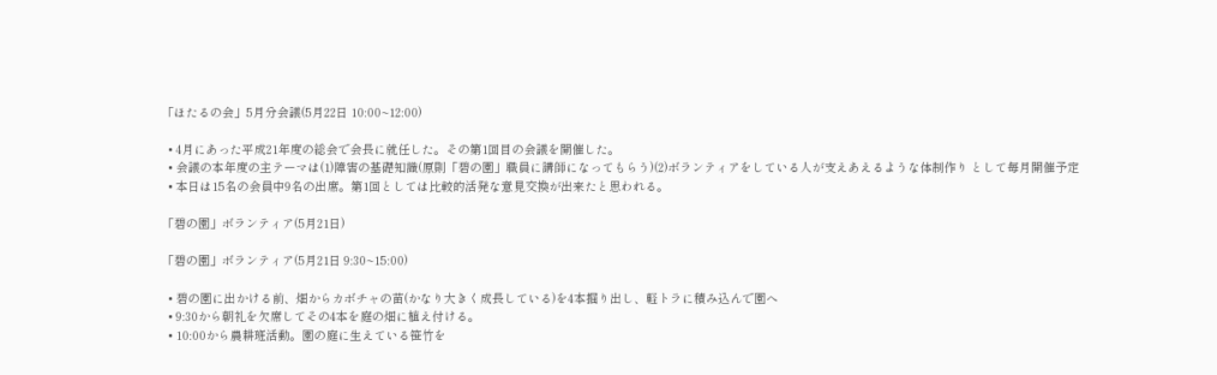「ほたるの会」5月分会議(5月22日 10:00~12:00)

  • 4月にあった平成21年度の総会で会長に就任した。その第1回目の会議を開催した。
  • 会議の本年度の主テーマは(1)障害の基礎知識(原則「碧の園」職員に講師になってもらう)(2)ボランティアをしている人が支えあえるような体制作り として毎月開催予定
  • 本日は15名の会員中9名の出席。第1回としては比較的活発な意見交換が出来たと思われる。

「碧の園」ボランティア(5月21日)

「碧の園」ボランティア(5月21日 9:30~15:00)

  • 碧の園に出かける前、畑からカボチャの苗(かなり大きく成長している)を4本掘り出し、軽トラに積み込んで園へ
  • 9:30から朝礼を欠席してその4本を庭の畑に植え付ける。
  • 10:00から農耕班活動。園の庭に生えている笹竹を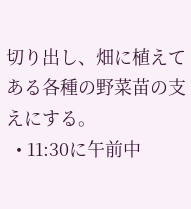切り出し、畑に植えてある各種の野菜苗の支えにする。
  • 11:30に午前中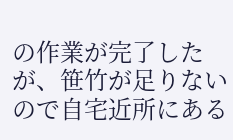の作業が完了したが、笹竹が足りないので自宅近所にある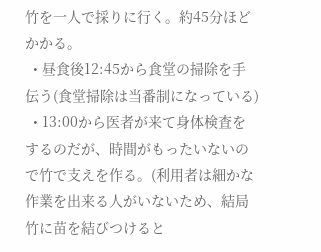竹を一人で採りに行く。約45分ほどかかる。
  • 昼食後12:45から食堂の掃除を手伝う(食堂掃除は当番制になっている)
  • 13:00から医者が来て身体検査をするのだが、時間がもったいないので竹で支えを作る。(利用者は細かな作業を出来る人がいないため、結局竹に苗を結びつけると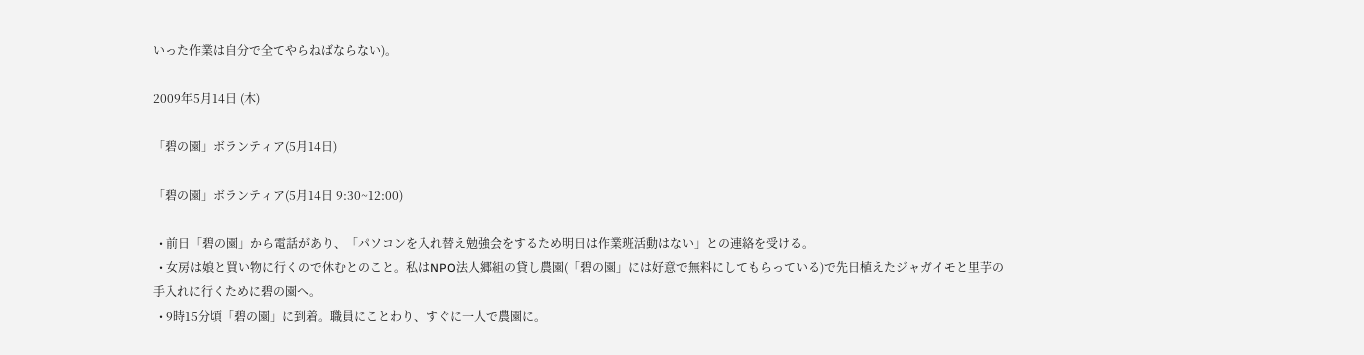いった作業は自分で全てやらねばならない)。

2009年5月14日 (木)

「碧の園」ボランティア(5月14日)

「碧の園」ボランティア(5月14日 9:30~12:00)

  • 前日「碧の園」から電話があり、「パソコンを入れ替え勉強会をするため明日は作業班活動はない」との連絡を受ける。
  • 女房は娘と買い物に行くので休むとのこと。私はNPO法人郷組の貸し農園(「碧の園」には好意で無料にしてもらっている)で先日植えたジャガイモと里芋の手入れに行くために碧の園へ。
  • 9時15分頃「碧の園」に到着。職員にことわり、すぐに一人で農園に。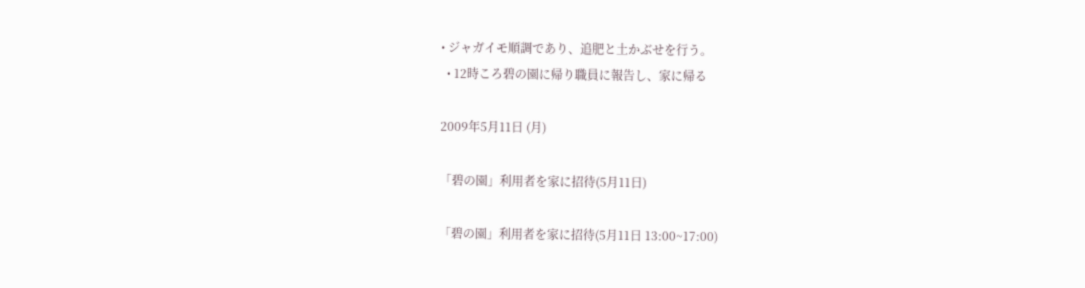• ジャガイモ順調であり、追肥と土かぶせを行う。
  • 12時ころ碧の園に帰り職員に報告し、家に帰る

2009年5月11日 (月)

「碧の園」利用者を家に招待(5月11日)

「碧の園」利用者を家に招待(5月11日 13:00~17:00)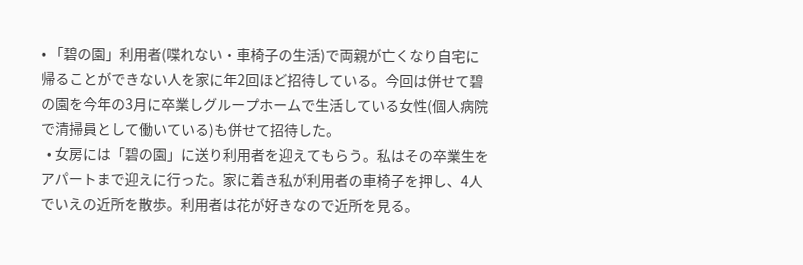• 「碧の園」利用者(喋れない・車椅子の生活)で両親が亡くなり自宅に帰ることができない人を家に年2回ほど招待している。今回は併せて碧の園を今年の3月に卒業しグループホームで生活している女性(個人病院で清掃員として働いている)も併せて招待した。
  • 女房には「碧の園」に送り利用者を迎えてもらう。私はその卒業生をアパートまで迎えに行った。家に着き私が利用者の車椅子を押し、4人でいえの近所を散歩。利用者は花が好きなので近所を見る。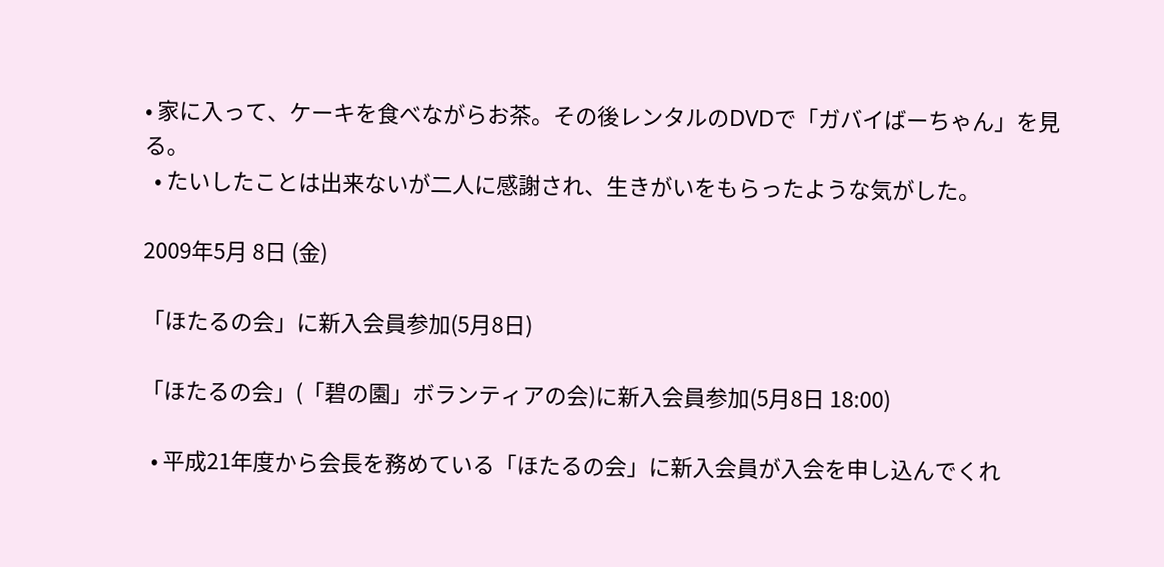• 家に入って、ケーキを食べながらお茶。その後レンタルのDVDで「ガバイばーちゃん」を見る。
  • たいしたことは出来ないが二人に感謝され、生きがいをもらったような気がした。

2009年5月 8日 (金)

「ほたるの会」に新入会員参加(5月8日)

「ほたるの会」(「碧の園」ボランティアの会)に新入会員参加(5月8日 18:00)

  • 平成21年度から会長を務めている「ほたるの会」に新入会員が入会を申し込んでくれ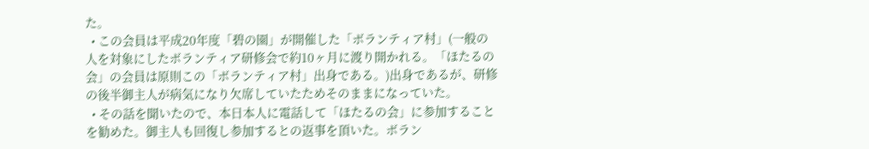た。
  • この会員は平成20年度「碧の園」が開催した「ボランティア村」(一般の人を対象にしたボランティア研修会で約10ヶ月に渡り開かれる。「ほたるの会」の会員は原則この「ボランティア村」出身である。)出身であるが、研修の後半御主人が病気になり欠席していたためそのままになっていた。
  • その話を聞いたので、本日本人に電話して「ほたるの会」に参加することを勧めた。御主人も回復し参加するとの返事を頂いた。ボラン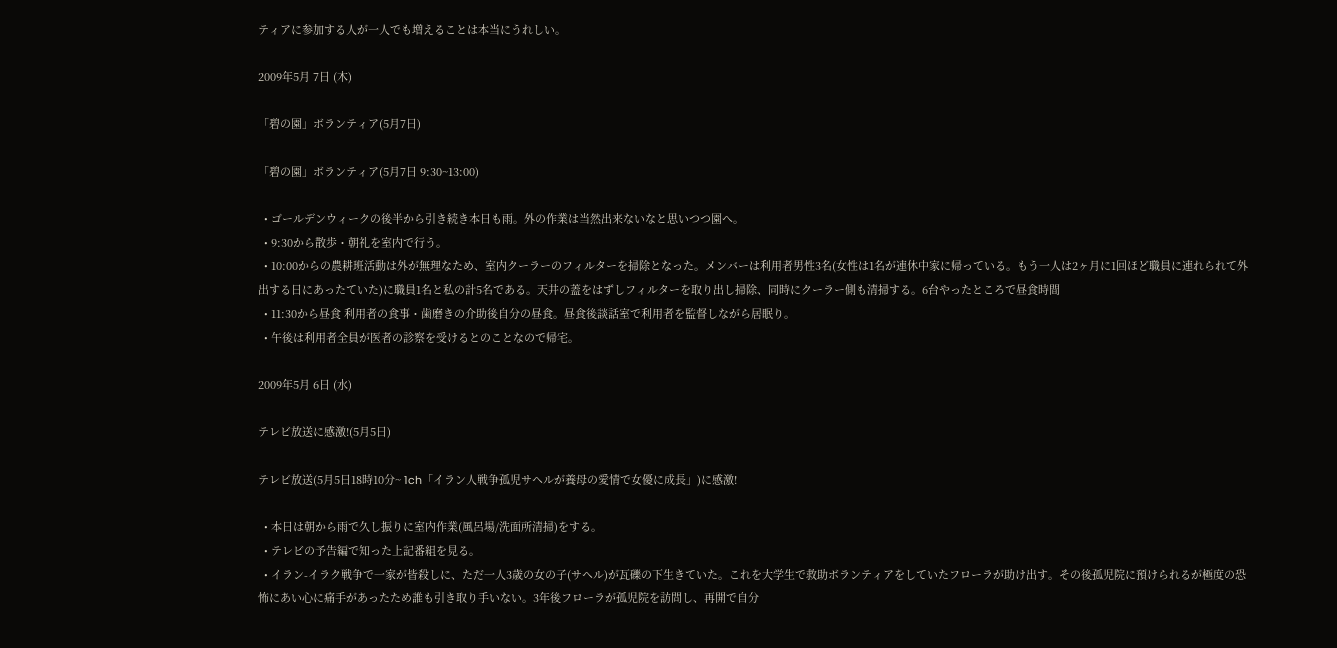ティアに参加する人が一人でも増えることは本当にうれしい。

2009年5月 7日 (木)

「碧の園」ボランティア(5月7日)

「碧の園」ボランティア(5月7日 9:30~13:00)

  • ゴールデンウィークの後半から引き続き本日も雨。外の作業は当然出来ないなと思いつつ園へ。
  • 9:30から散歩・朝礼を室内で行う。
  • 10:00からの農耕班活動は外が無理なため、室内クーラーのフィルターを掃除となった。メンバーは利用者男性3名(女性は1名が連休中家に帰っている。もう一人は2ヶ月に1回ほど職員に連れられて外出する日にあったていた)に職員1名と私の計5名である。天井の蓋をはずしフィルターを取り出し掃除、同時にクーラー側も清掃する。6台やったところで昼食時間
  • 11:30から昼食 利用者の食事・歯磨きの介助後自分の昼食。昼食後談話室で利用者を監督しながら居眠り。
  • 午後は利用者全員が医者の診察を受けるとのことなので帰宅。

2009年5月 6日 (水)

テレビ放送に感激!(5月5日)

テレビ放送(5月5日18時10分~ 1ch「イラン人戦争孤児サヘルが養母の愛情で女優に成長」)に感激!

  • 本日は朝から雨で久し振りに室内作業(風呂場/洗面所清掃)をする。
  • テレビの予告編で知った上記番組を見る。
  • イラン-イラク戦争で一家が皆殺しに、ただ一人3歳の女の子(サヘル)が瓦礫の下生きていた。これを大学生で救助ボランティアをしていたフローラが助け出す。その後孤児院に預けられるが極度の恐怖にあい心に痛手があったため誰も引き取り手いない。3年後フローラが孤児院を訪問し、再開で自分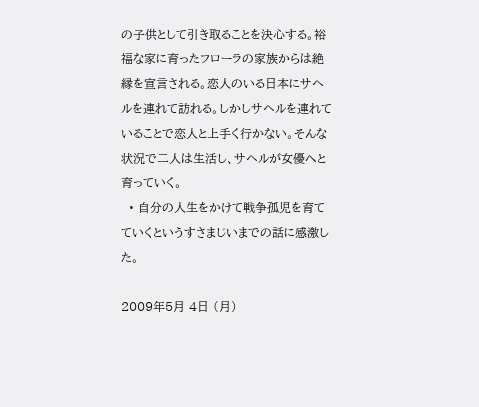の子供として引き取ることを決心する。裕福な家に育ったフローラの家族からは絶縁を宣言される。恋人のいる日本にサヘルを連れて訪れる。しかしサヘルを連れていることで恋人と上手く行かない。そんな状況で二人は生活し、サヘルが女優へと育っていく。
  • 自分の人生をかけて戦争孤児を育てていくというすさまじいまでの話に感激した。

2009年5月 4日 (月)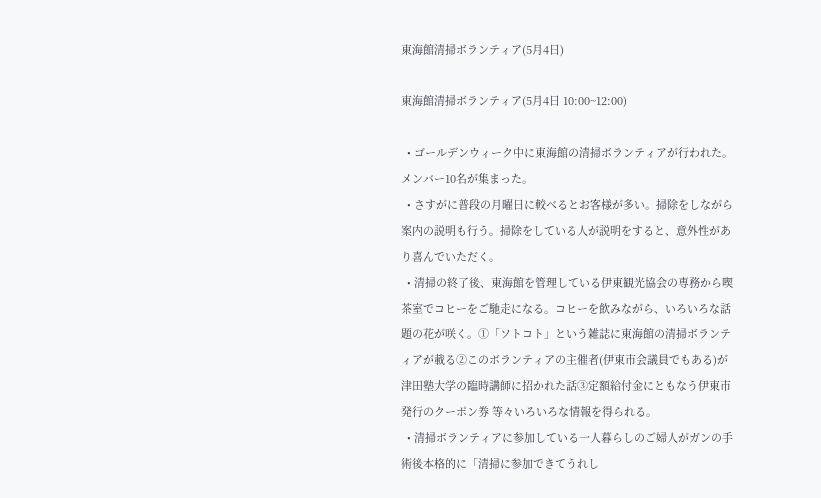東海館清掃ボランティア(5月4日)

東海館清掃ボランティア(5月4日 10:00~12:00)

  • ゴールデンウィーク中に東海館の清掃ボランティアが行われた。メンバー10名が集まった。
  • さすがに普段の月曜日に較べるとお客様が多い。掃除をしながら案内の説明も行う。掃除をしている人が説明をすると、意外性があり喜んでいただく。
  • 清掃の終了後、東海館を管理している伊東観光協会の専務から喫茶室でコヒーをご馳走になる。コヒーを飲みながら、いろいろな話題の花が咲く。①「ソトコト」という雑誌に東海館の清掃ボランティアが載る②このボランティアの主催者(伊東市会議員でもある)が津田塾大学の臨時講師に招かれた話③定額給付金にともなう伊東市発行のクーポン券 等々いろいろな情報を得られる。
  • 清掃ボランティアに参加している一人暮らしのご婦人がガンの手術後本格的に「清掃に参加できてうれし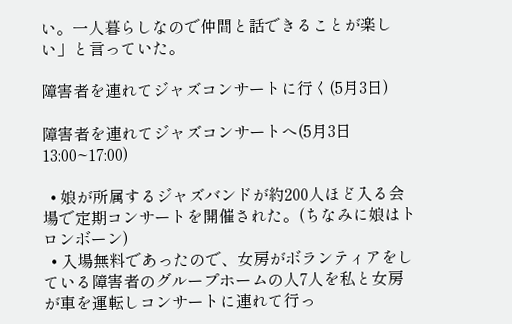い。一人暮らしなので仲間と話できることが楽しい」と言っていた。

障害者を連れてジャズコンサートに行く(5月3日)

障害者を連れてジャズコンサートへ(5月3日 13:00~17:00)

  • 娘が所属するジャズバンドが約200人ほど入る会場で定期コンサートを開催された。(ちなみに娘はトロンボーン)
  • 入場無料であったので、女房がボランティアをしている障害者のグループホームの人7人を私と女房が車を運転しコンサートに連れて行っ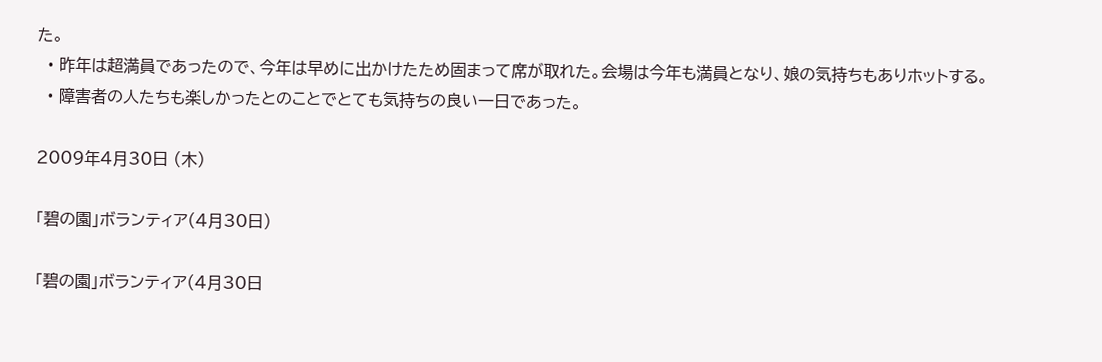た。
  • 昨年は超満員であったので、今年は早めに出かけたため固まって席が取れた。会場は今年も満員となり、娘の気持ちもありホットする。
  • 障害者の人たちも楽しかったとのことでとても気持ちの良い一日であった。

2009年4月30日 (木)

「碧の園」ボランティア(4月30日)

「碧の園」ボランティア(4月30日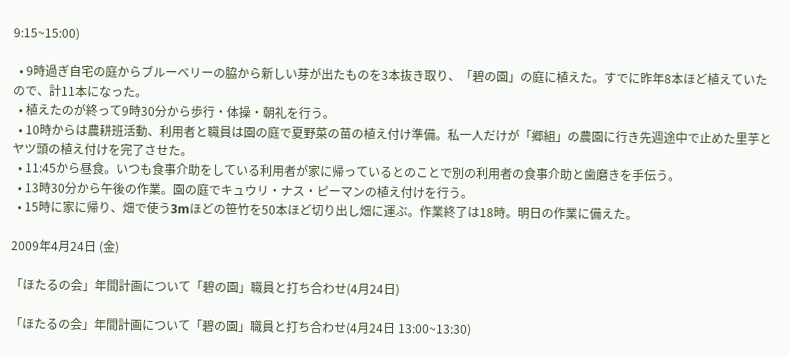9:15~15:00)

  • 9時過ぎ自宅の庭からブルーベリーの脇から新しい芽が出たものを3本抜き取り、「碧の園」の庭に植えた。すでに昨年8本ほど植えていたので、計11本になった。
  • 植えたのが終って9時30分から歩行・体操・朝礼を行う。
  • 10時からは農耕班活動、利用者と職員は園の庭で夏野菜の苗の植え付け準備。私一人だけが「郷組」の農園に行き先週途中で止めた里芋とヤツ頭の植え付けを完了させた。
  • 11:45から昼食。いつも食事介助をしている利用者が家に帰っているとのことで別の利用者の食事介助と歯磨きを手伝う。
  • 13時30分から午後の作業。園の庭でキュウリ・ナス・ピーマンの植え付けを行う。
  • 15時に家に帰り、畑で使う3mほどの笹竹を50本ほど切り出し畑に運ぶ。作業終了は18時。明日の作業に備えた。

2009年4月24日 (金)

「ほたるの会」年間計画について「碧の園」職員と打ち合わせ(4月24日)

「ほたるの会」年間計画について「碧の園」職員と打ち合わせ(4月24日 13:00~13:30)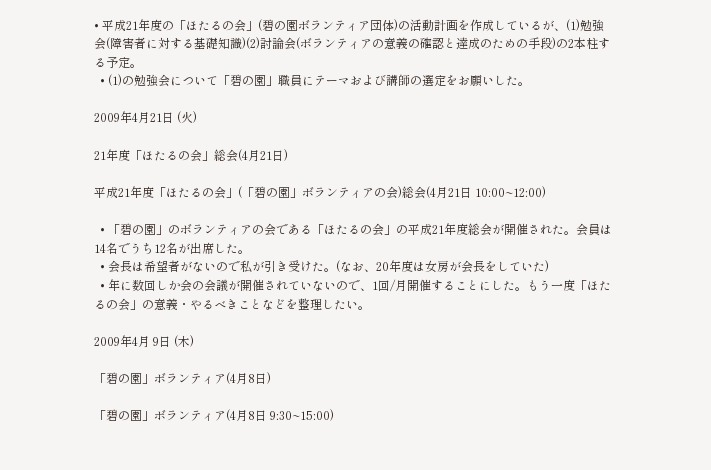• 平成21年度の「ほたるの会」(碧の園ボランティア団体)の活動計画を作成しているが、(1)勉強会(障害者に対する基礎知識)(2)討論会(ボランティアの意義の確認と達成のための手段)の2本柱する予定。
  • (1)の勉強会について「碧の園」職員にテーマおよび講師の選定をお願いした。

2009年4月21日 (火)

21年度「ほたるの会」総会(4月21日)

平成21年度「ほたるの会」(「碧の園」ボランティアの会)総会(4月21日 10:00~12:00)

  • 「碧の園」のボランティアの会である「ほたるの会」の平成21年度総会が開催された。会員は14名でうち12名が出席した。
  • 会長は希望者がないので私が引き受けた。(なお、20年度は女房が会長をしていた)
  • 年に数回しか会の会議が開催されていないので、1回/月開催することにした。もう一度「ほたるの会」の意義・やるべきことなどを整理したい。

2009年4月 9日 (木)

「碧の園」ボランティア(4月8日)

「碧の園」ボランティア(4月8日 9:30~15:00)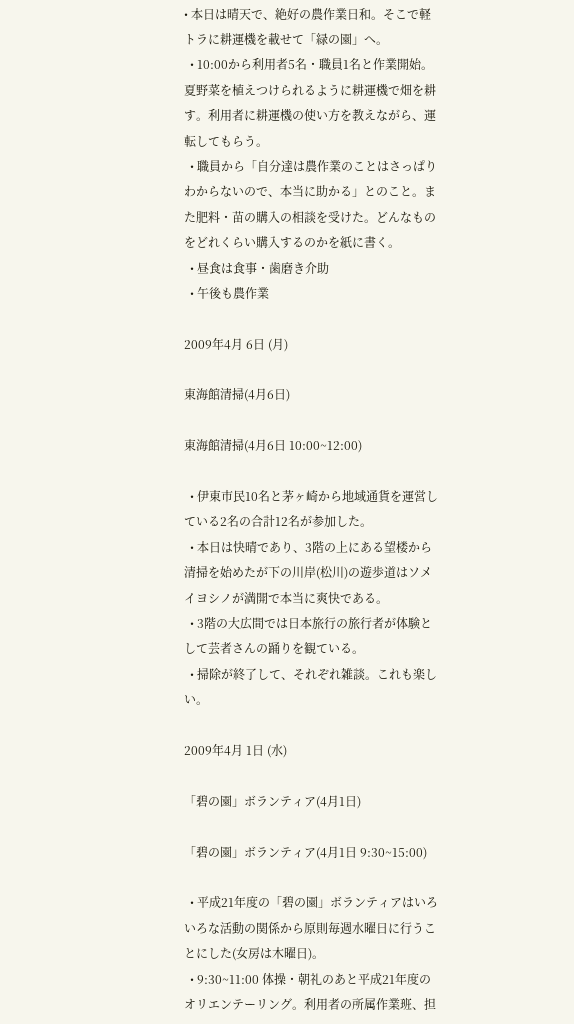• 本日は晴天で、絶好の農作業日和。そこで軽トラに耕運機を載せて「緑の園」へ。
  • 10:00から利用者5名・職員1名と作業開始。夏野菜を植えつけられるように耕運機で畑を耕す。利用者に耕運機の使い方を教えながら、運転してもらう。
  • 職員から「自分達は農作業のことはさっぱりわからないので、本当に助かる」とのこと。また肥料・苗の購入の相談を受けた。どんなものをどれくらい購入するのかを紙に書く。
  • 昼食は食事・歯磨き介助
  • 午後も農作業

2009年4月 6日 (月)

東海館清掃(4月6日)

東海館清掃(4月6日 10:00~12:00)

  • 伊東市民10名と茅ヶ崎から地域通貨を運営している2名の合計12名が参加した。
  • 本日は快晴であり、3階の上にある望楼から清掃を始めたが下の川岸(松川)の遊歩道はソメイヨシノが満開で本当に爽快である。
  • 3階の大広間では日本旅行の旅行者が体験として芸者さんの踊りを観ている。
  • 掃除が終了して、それぞれ雑談。これも楽しい。

2009年4月 1日 (水)

「碧の園」ボランティア(4月1日)

「碧の園」ボランティア(4月1日 9:30~15:00)

  • 平成21年度の「碧の園」ボランティアはいろいろな活動の関係から原則毎週水曜日に行うことにした(女房は木曜日)。
  • 9:30~11:00 体操・朝礼のあと平成21年度のオリエンテーリング。利用者の所属作業班、担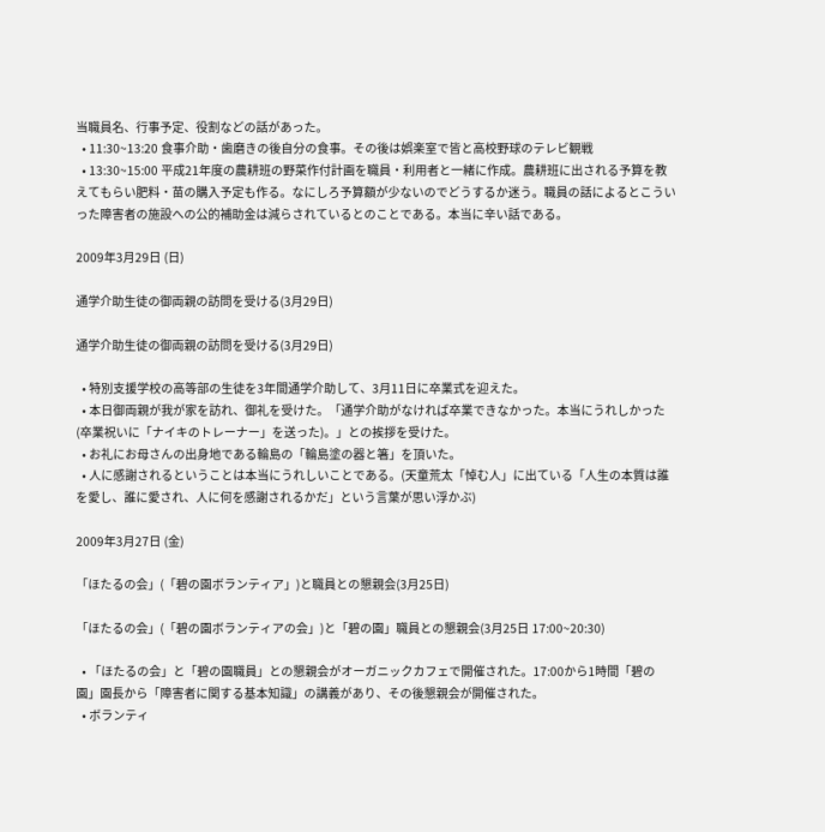当職員名、行事予定、役割などの話があった。
  • 11:30~13:20 食事介助・歯磨きの後自分の食事。その後は娯楽室で皆と高校野球のテレビ観戦
  • 13:30~15:00 平成21年度の農耕班の野菜作付計画を職員・利用者と一緒に作成。農耕班に出される予算を教えてもらい肥料・苗の購入予定も作る。なにしろ予算額が少ないのでどうするか迷う。職員の話によるとこういった障害者の施設への公的補助金は減らされているとのことである。本当に辛い話である。

2009年3月29日 (日)

通学介助生徒の御両親の訪問を受ける(3月29日)

通学介助生徒の御両親の訪問を受ける(3月29日)

  • 特別支援学校の高等部の生徒を3年間通学介助して、3月11日に卒業式を迎えた。
  • 本日御両親が我が家を訪れ、御礼を受けた。「通学介助がなければ卒業できなかった。本当にうれしかった(卒業祝いに「ナイキのトレーナー」を送った)。」との挨拶を受けた。
  • お礼にお母さんの出身地である輪島の「輪島塗の器と箸」を頂いた。
  • 人に感謝されるということは本当にうれしいことである。(天童荒太「悼む人」に出ている「人生の本質は誰を愛し、誰に愛され、人に何を感謝されるかだ」という言葉が思い浮かぶ)

2009年3月27日 (金)

「ほたるの会」(「碧の園ボランティア」)と職員との懇親会(3月25日)

「ほたるの会」(「碧の園ボランティアの会」)と「碧の園」職員との懇親会(3月25日 17:00~20:30)

  • 「ほたるの会」と「碧の園職員」との懇親会がオーガニックカフェで開催された。17:00から1時間「碧の園」園長から「障害者に関する基本知識」の講義があり、その後懇親会が開催された。
  • ボランティ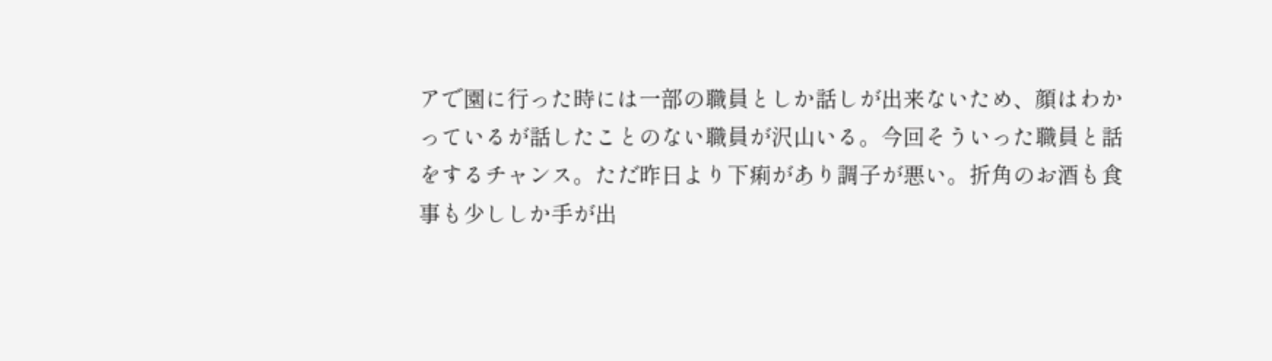アで園に行った時には一部の職員としか話しが出来ないため、顔はわかっているが話したことのない職員が沢山いる。今回そういった職員と話をするチャンス。ただ昨日より下痢があり調子が悪い。折角のお酒も食事も少ししか手が出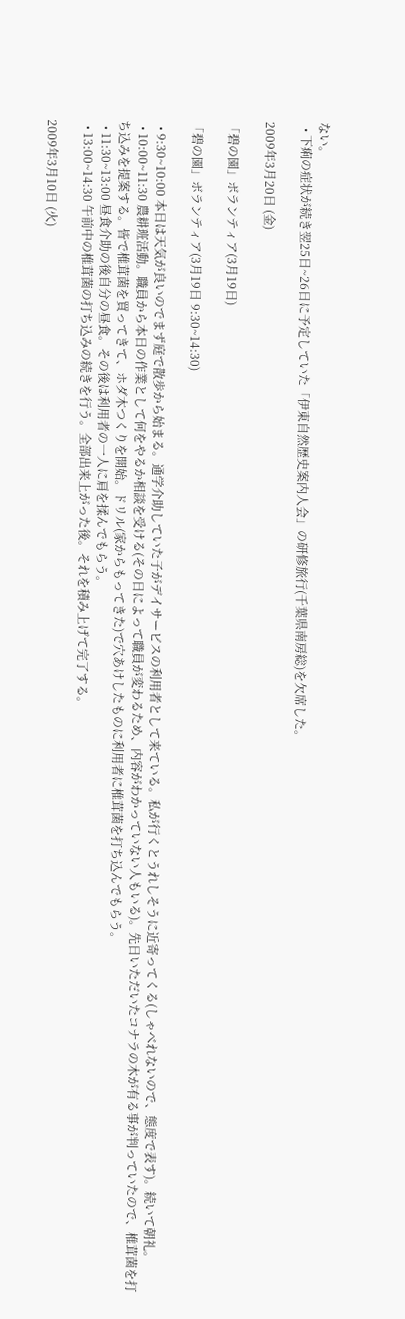ない。
  • 下痢の症状が続き翌25日~26日に予定していた「伊東自然歴史案内人会」の研修旅行(千葉県南房総)を欠席した。

2009年3月20日 (金)

「碧の園」ボランティア(3月19日)

「碧の園」ボランティア(3月19日 9:30~14:30)

  • 9:30~10:00 本日は天気が良いのでまず庭で散歩から始まる。通学介助していた子がデイサービスの利用者として来ている。私が行くとうれしそうに近寄ってくる(しゃべれないので、態度で表す)。続いて朝礼。
  • 10:00~11:30 農耕班活動。職員から本日の作業として何をやるか相談を受ける(その日によって職員が変わるため、内容がわかっていない人もいる)。先日いただいたコナラの木が有る事が判っていたので、椎茸菌を打ち込みを提案する。皆で椎茸菌を買ってきて、ホダ木つくりを開始。ドリル(家からもってきた)で穴あけしたものに利用者に椎茸菌を打ち込んでもらう。
  • 11:30~13:00 昼食介助の後自分の昼食。その後は利用者の一人に肩を揉んでもらう。
  • 13:00~14:30 午前中の椎茸菌の打ち込みの続きを行う。全部出来上がった後。それを積み上げて完了する。

2009年3月10日 (火)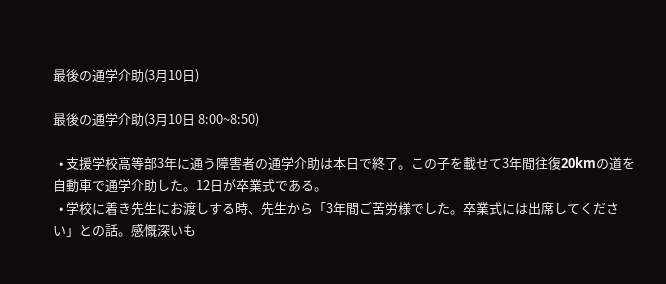最後の通学介助(3月10日)

最後の通学介助(3月10日 8:00~8:50)

  • 支援学校高等部3年に通う障害者の通学介助は本日で終了。この子を載せて3年間往復20kmの道を自動車で通学介助した。12日が卒業式である。
  • 学校に着き先生にお渡しする時、先生から「3年間ご苦労様でした。卒業式には出席してください」との話。感慨深いも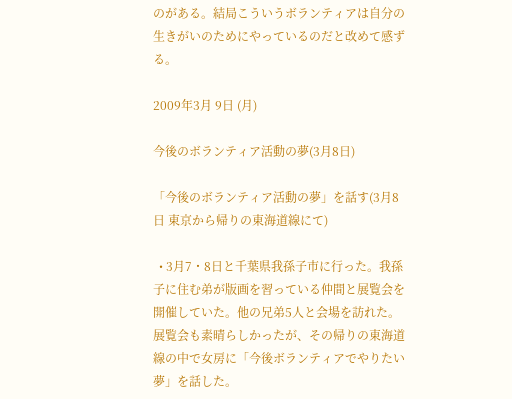のがある。結局こういうボランティアは自分の生きがいのためにやっているのだと改めて感ずる。

2009年3月 9日 (月)

今後のボランティア活動の夢(3月8日)

「今後のボランティア活動の夢」を話す(3月8日 東京から帰りの東海道線にて)

  • 3月7・8日と千葉県我孫子市に行った。我孫子に住む弟が版画を習っている仲間と展覧会を開催していた。他の兄弟5人と会場を訪れた。展覧会も素晴らしかったが、その帰りの東海道線の中で女房に「今後ボランティアでやりたい夢」を話した。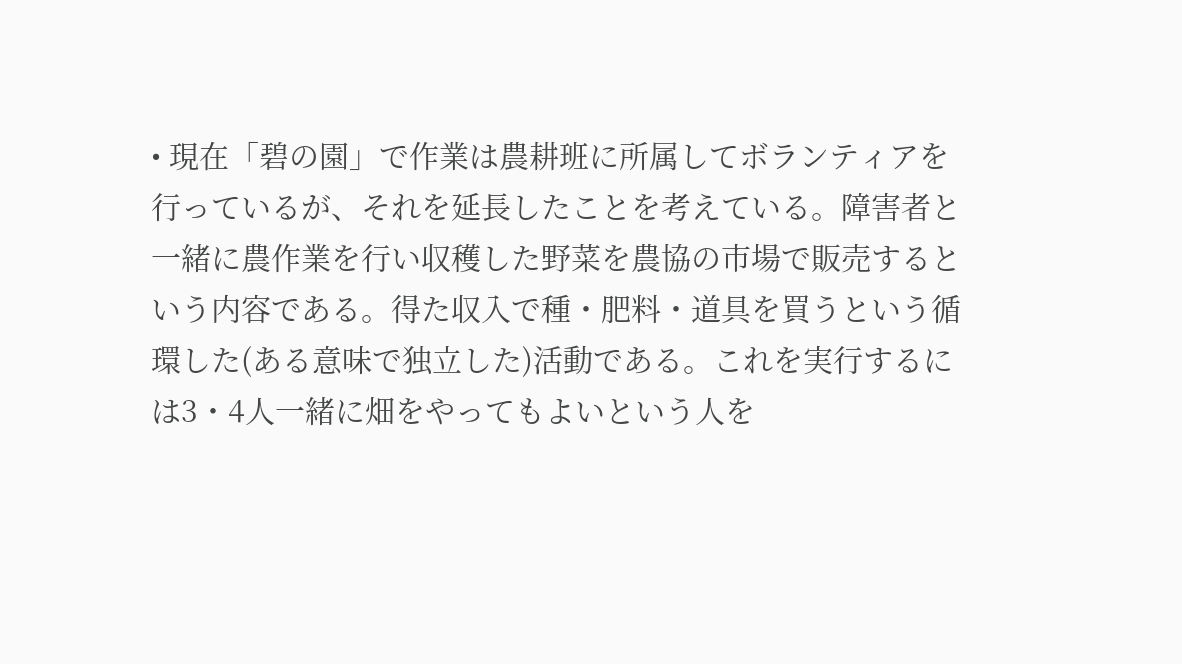• 現在「碧の園」で作業は農耕班に所属してボランティアを行っているが、それを延長したことを考えている。障害者と一緒に農作業を行い収穫した野菜を農協の市場で販売するという内容である。得た収入で種・肥料・道具を買うという循環した(ある意味で独立した)活動である。これを実行するには3・4人一緒に畑をやってもよいという人を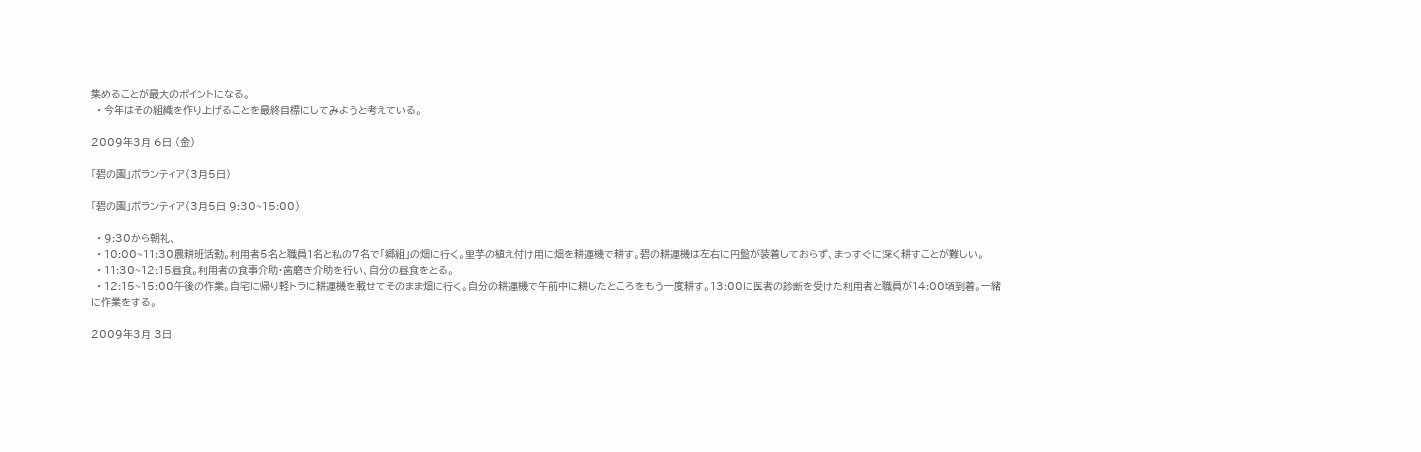集めることが最大のポイントになる。
  • 今年はその組織を作り上げることを最終目標にしてみようと考えている。

2009年3月 6日 (金)

「碧の園」ボランティア(3月5日)

「碧の園」ボランティア(3月5日 9:30~15:00)

  • 9:30から朝礼、
  • 10:00~11:30農耕班活動。利用者5名と職員1名と私の7名で「郷組」の畑に行く。里芋の植え付け用に畑を耕運機で耕す。碧の耕運機は左右に円盤が装着しておらず、まっすぐに深く耕すことが難しい。
  • 11:30~12:15昼食。利用者の食事介助・歯磨き介助を行い、自分の昼食をとる。
  • 12:15~15:00午後の作業。自宅に帰り軽トラに耕運機を載せてそのまま畑に行く。自分の耕運機で午前中に耕したところをもう一度耕す。13:00に医者の診断を受けた利用者と職員が14:00頃到着。一緒に作業をする。

2009年3月 3日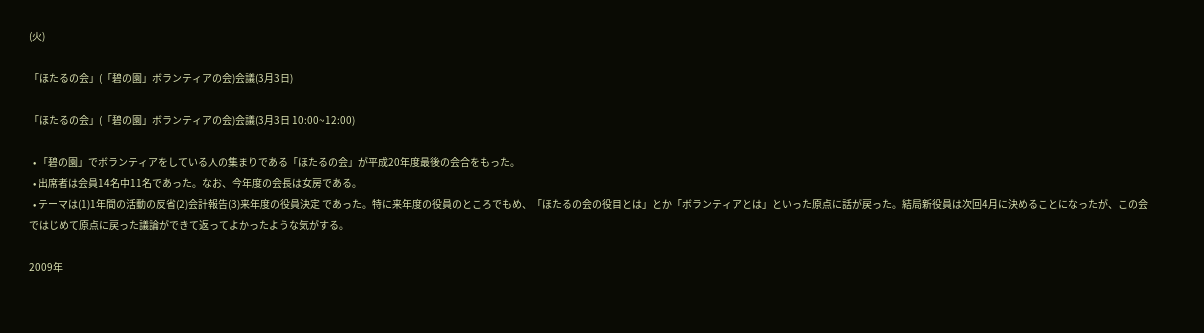(火)

「ほたるの会」(「碧の園」ボランティアの会)会議(3月3日)

「ほたるの会」(「碧の園」ボランティアの会)会議(3月3日 10:00~12:00)

  • 「碧の園」でボランティアをしている人の集まりである「ほたるの会」が平成20年度最後の会合をもった。
  • 出席者は会員14名中11名であった。なお、今年度の会長は女房である。
  • テーマは(1)1年間の活動の反省(2)会計報告(3)来年度の役員決定 であった。特に来年度の役員のところでもめ、「ほたるの会の役目とは」とか「ボランティアとは」といった原点に話が戻った。結局新役員は次回4月に決めることになったが、この会ではじめて原点に戻った議論ができて返ってよかったような気がする。

2009年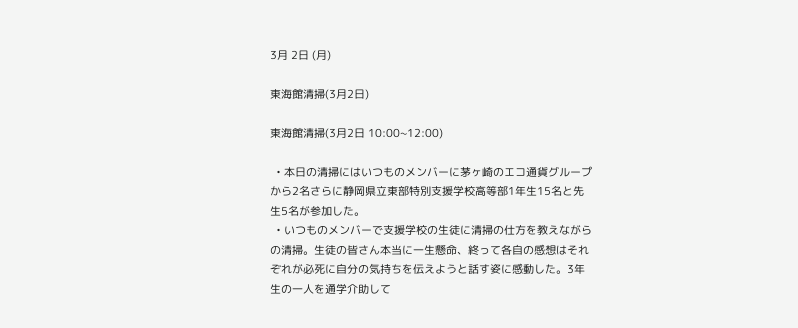3月 2日 (月)

東海館清掃(3月2日)

東海館清掃(3月2日 10:00~12:00)

  • 本日の清掃にはいつものメンバーに茅ヶ崎のエコ通貨グループから2名さらに静岡県立東部特別支援学校高等部1年生15名と先生5名が参加した。
  • いつものメンバーで支援学校の生徒に清掃の仕方を教えながらの清掃。生徒の皆さん本当に一生懸命、終って各自の感想はそれぞれが必死に自分の気持ちを伝えようと話す姿に感動した。3年生の一人を通学介助して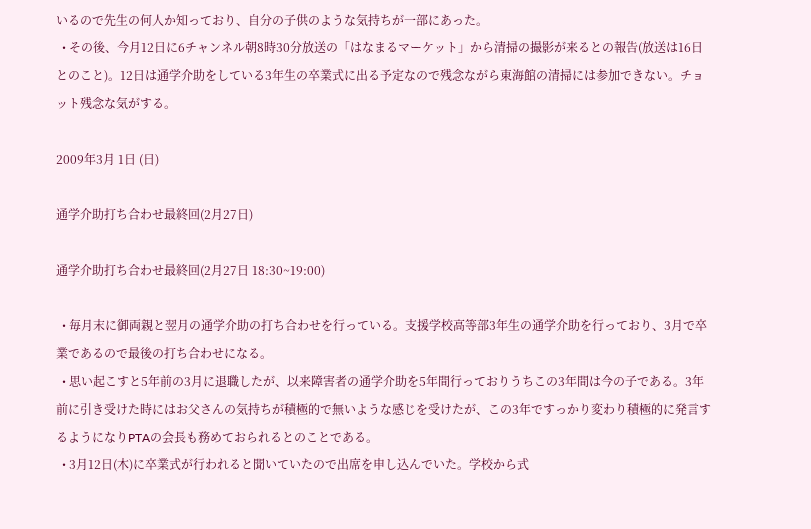いるので先生の何人か知っており、自分の子供のような気持ちが一部にあった。
  • その後、今月12日に6チャンネル朝8時30分放送の「はなまるマーケット」から清掃の撮影が来るとの報告(放送は16日とのこと)。12日は通学介助をしている3年生の卒業式に出る予定なので残念ながら東海館の清掃には参加できない。チョット残念な気がする。

2009年3月 1日 (日)

通学介助打ち合わせ最終回(2月27日)

通学介助打ち合わせ最終回(2月27日 18:30~19:00)

  • 毎月末に御両親と翌月の通学介助の打ち合わせを行っている。支援学校高等部3年生の通学介助を行っており、3月で卒業であるので最後の打ち合わせになる。
  • 思い起こすと5年前の3月に退職したが、以来障害者の通学介助を5年間行っておりうちこの3年間は今の子である。3年前に引き受けた時にはお父さんの気持ちが積極的で無いような感じを受けたが、この3年ですっかり変わり積極的に発言するようになりPTAの会長も務めておられるとのことである。
  • 3月12日(木)に卒業式が行われると聞いていたので出席を申し込んでいた。学校から式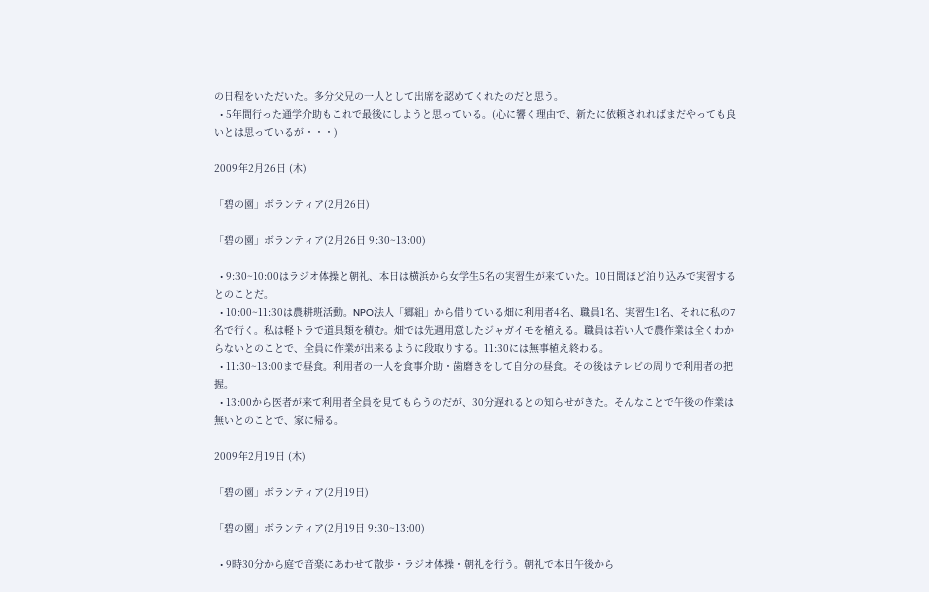の日程をいただいた。多分父兄の一人として出席を認めてくれたのだと思う。
  • 5年間行った通学介助もこれで最後にしようと思っている。(心に響く理由で、新たに依頼されればまだやっても良いとは思っているが・・・)

2009年2月26日 (木)

「碧の園」ボランティア(2月26日)

「碧の園」ボランティア(2月26日 9:30~13:00)

  • 9:30~10:00はラジオ体操と朝礼、本日は横浜から女学生5名の実習生が来ていた。10日間ほど泊り込みで実習するとのことだ。
  • 10:00~11:30は農耕班活動。NPO法人「郷組」から借りている畑に利用者4名、職員1名、実習生1名、それに私の7名で行く。私は軽トラで道具類を積む。畑では先週用意したジャガイモを植える。職員は若い人で農作業は全くわからないとのことで、全員に作業が出来るように段取りする。11:30には無事植え終わる。
  • 11:30~13:00まで昼食。利用者の一人を食事介助・歯磨きをして自分の昼食。その後はテレビの周りで利用者の把握。
  • 13:00から医者が来て利用者全員を見てもらうのだが、30分遅れるとの知らせがきた。そんなことで午後の作業は無いとのことで、家に帰る。

2009年2月19日 (木)

「碧の園」ボランティア(2月19日)

「碧の園」ボランティア(2月19日 9:30~13:00)

  • 9時30分から庭で音楽にあわせて散歩・ラジオ体操・朝礼を行う。朝礼で本日午後から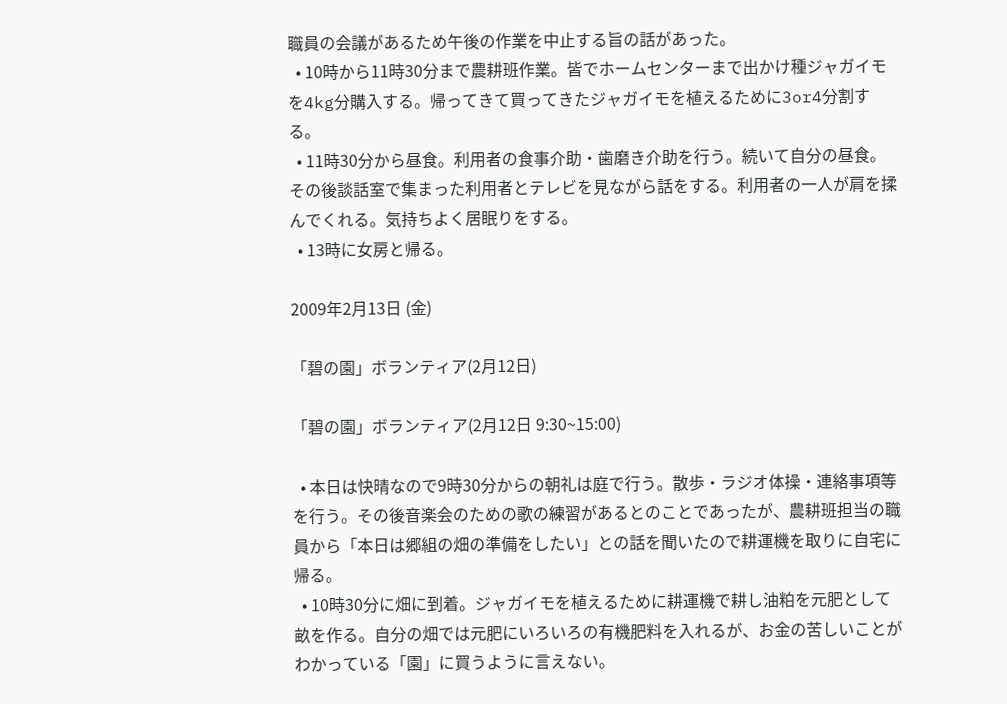職員の会議があるため午後の作業を中止する旨の話があった。
  • 10時から11時30分まで農耕班作業。皆でホームセンターまで出かけ種ジャガイモを4kg分購入する。帰ってきて買ってきたジャガイモを植えるために3or4分割する。
  • 11時30分から昼食。利用者の食事介助・歯磨き介助を行う。続いて自分の昼食。その後談話室で集まった利用者とテレビを見ながら話をする。利用者の一人が肩を揉んでくれる。気持ちよく居眠りをする。
  • 13時に女房と帰る。

2009年2月13日 (金)

「碧の園」ボランティア(2月12日)

「碧の園」ボランティア(2月12日 9:30~15:00)

  • 本日は快晴なので9時30分からの朝礼は庭で行う。散歩・ラジオ体操・連絡事項等を行う。その後音楽会のための歌の練習があるとのことであったが、農耕班担当の職員から「本日は郷組の畑の準備をしたい」との話を聞いたので耕運機を取りに自宅に帰る。
  • 10時30分に畑に到着。ジャガイモを植えるために耕運機で耕し油粕を元肥として畝を作る。自分の畑では元肥にいろいろの有機肥料を入れるが、お金の苦しいことがわかっている「園」に買うように言えない。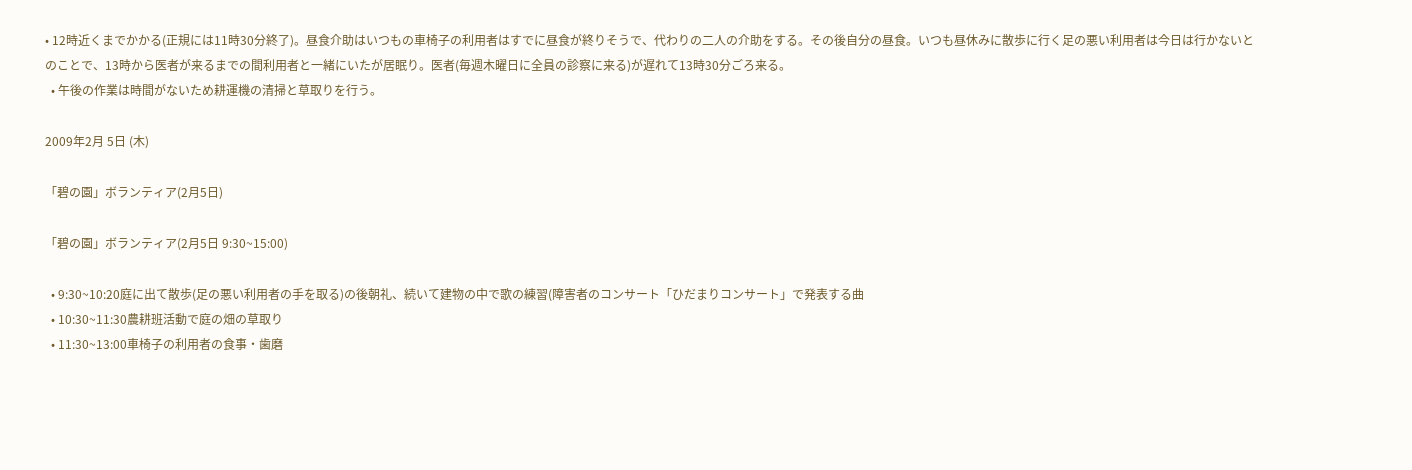• 12時近くまでかかる(正規には11時30分終了)。昼食介助はいつもの車椅子の利用者はすでに昼食が終りそうで、代わりの二人の介助をする。その後自分の昼食。いつも昼休みに散歩に行く足の悪い利用者は今日は行かないとのことで、13時から医者が来るまでの間利用者と一緒にいたが居眠り。医者(毎週木曜日に全員の診察に来る)が遅れて13時30分ごろ来る。
  • 午後の作業は時間がないため耕運機の清掃と草取りを行う。

2009年2月 5日 (木)

「碧の園」ボランティア(2月5日)

「碧の園」ボランティア(2月5日 9:30~15:00)

  • 9:30~10:20庭に出て散歩(足の悪い利用者の手を取る)の後朝礼、続いて建物の中で歌の練習(障害者のコンサート「ひだまりコンサート」で発表する曲
  • 10:30~11:30農耕班活動で庭の畑の草取り
  • 11:30~13:00車椅子の利用者の食事・歯磨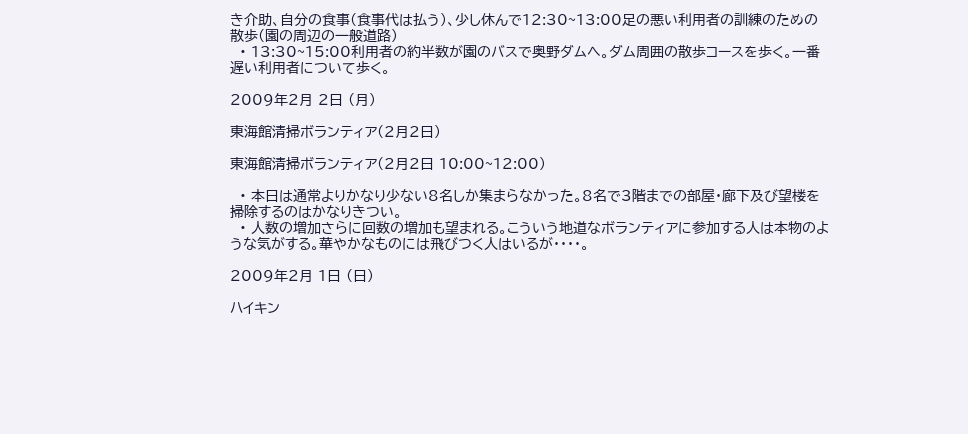き介助、自分の食事(食事代は払う)、少し休んで12:30~13:00足の悪い利用者の訓練のための散歩(園の周辺の一般道路)
  • 13:30~15:00利用者の約半数が園のバスで奥野ダムへ。ダム周囲の散歩コースを歩く。一番遅い利用者について歩く。

2009年2月 2日 (月)

東海館清掃ボランティア(2月2日)

東海館清掃ボランティア(2月2日 10:00~12:00)

  • 本日は通常よりかなり少ない8名しか集まらなかった。8名で3階までの部屋・廊下及び望楼を掃除するのはかなりきつい。
  • 人数の増加さらに回数の増加も望まれる。こういう地道なボランティアに参加する人は本物のような気がする。華やかなものには飛びつく人はいるが・・・・。

2009年2月 1日 (日)

ハイキン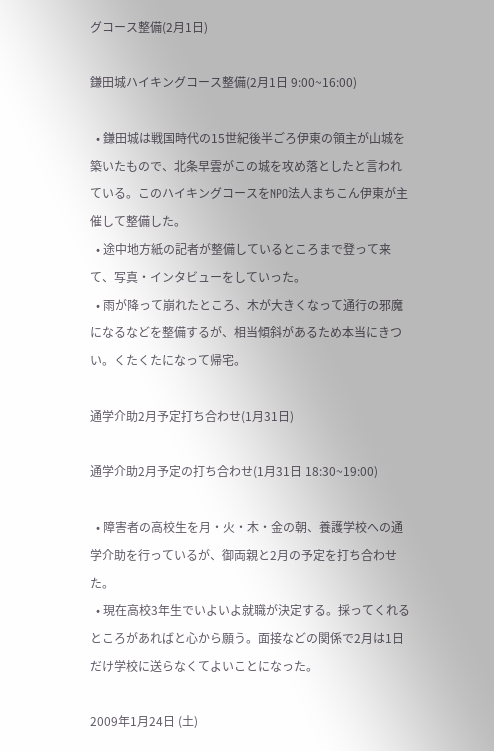グコース整備(2月1日)

鎌田城ハイキングコース整備(2月1日 9:00~16:00)

  • 鎌田城は戦国時代の15世紀後半ごろ伊東の領主が山城を築いたもので、北条早雲がこの城を攻め落としたと言われている。このハイキングコースをNPO法人まちこん伊東が主催して整備した。
  • 途中地方紙の記者が整備しているところまで登って来て、写真・インタビューをしていった。
  • 雨が降って崩れたところ、木が大きくなって通行の邪魔になるなどを整備するが、相当傾斜があるため本当にきつい。くたくたになって帰宅。

通学介助2月予定打ち合わせ(1月31日)

通学介助2月予定の打ち合わせ(1月31日 18:30~19:00)

  • 障害者の高校生を月・火・木・金の朝、養護学校への通学介助を行っているが、御両親と2月の予定を打ち合わせた。
  • 現在高校3年生でいよいよ就職が決定する。採ってくれるところがあればと心から願う。面接などの関係で2月は1日だけ学校に送らなくてよいことになった。

2009年1月24日 (土)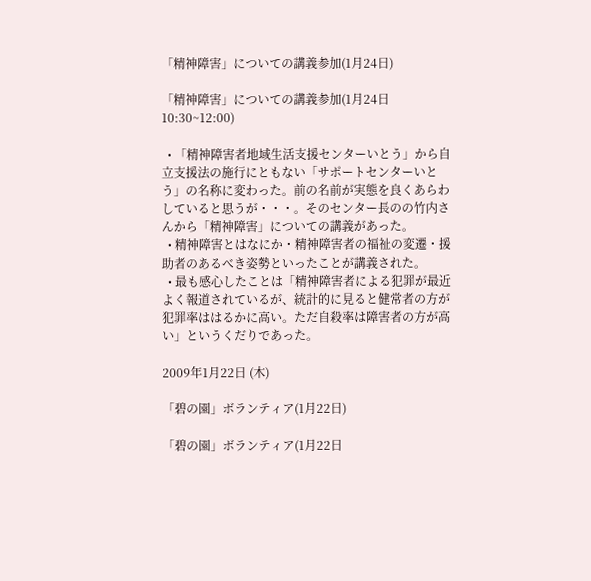「精神障害」についての講義参加(1月24日)

「精神障害」についての講義参加(1月24日 10:30~12:00)

  • 「精神障害者地域生活支援センターいとう」から自立支援法の施行にともない「サポートセンターいとう」の名称に変わった。前の名前が実態を良くあらわしていると思うが・・・。そのセンター長のの竹内さんから「精神障害」についての講義があった。
  • 精神障害とはなにか・精神障害者の福祉の変遷・援助者のあるべき姿勢といったことが講義された。
  • 最も感心したことは「精神障害者による犯罪が最近よく報道されているが、統計的に見ると健常者の方が犯罪率ははるかに高い。ただ自殺率は障害者の方が高い」というくだりであった。

2009年1月22日 (木)

「碧の園」ボランティア(1月22日)

「碧の園」ボランティア(1月22日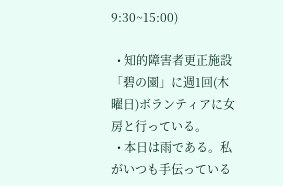9:30~15:00)

  • 知的障害者更正施設「碧の園」に週1回(木曜日)ボランティアに女房と行っている。
  • 本日は雨である。私がいつも手伝っている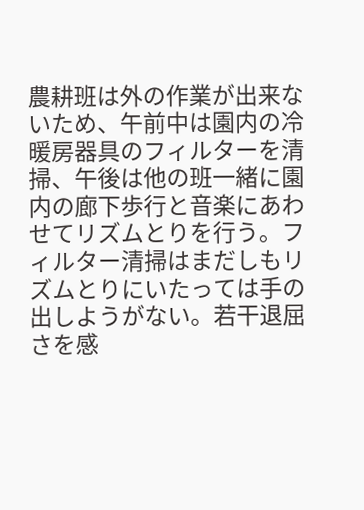農耕班は外の作業が出来ないため、午前中は園内の冷暖房器具のフィルターを清掃、午後は他の班一緒に園内の廊下歩行と音楽にあわせてリズムとりを行う。フィルター清掃はまだしもリズムとりにいたっては手の出しようがない。若干退屈さを感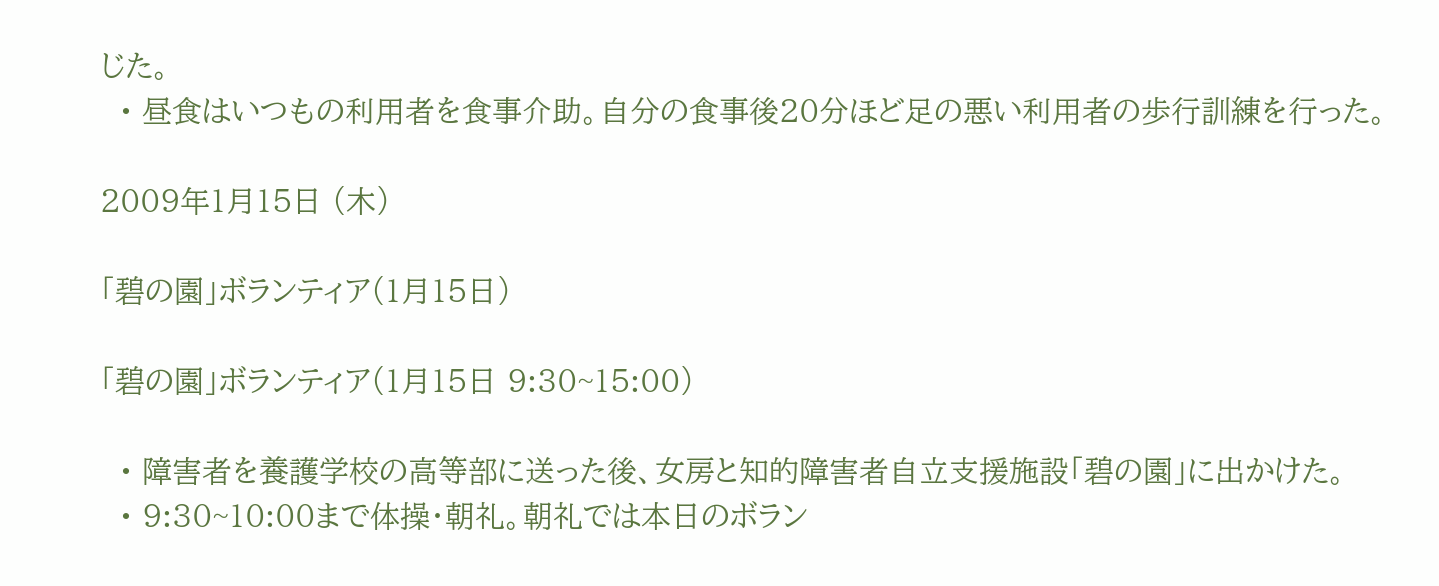じた。
  • 昼食はいつもの利用者を食事介助。自分の食事後20分ほど足の悪い利用者の歩行訓練を行った。

2009年1月15日 (木)

「碧の園」ボランティア(1月15日)

「碧の園」ボランティア(1月15日 9:30~15:00)

  • 障害者を養護学校の高等部に送った後、女房と知的障害者自立支援施設「碧の園」に出かけた。
  • 9:30~10:00まで体操・朝礼。朝礼では本日のボラン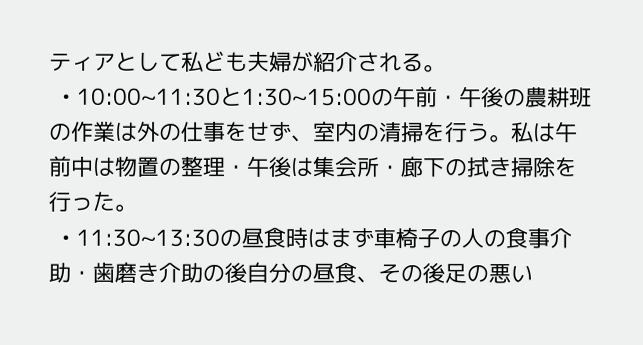ティアとして私ども夫婦が紹介される。
  • 10:00~11:30と1:30~15:00の午前・午後の農耕班の作業は外の仕事をせず、室内の清掃を行う。私は午前中は物置の整理・午後は集会所・廊下の拭き掃除を行った。
  • 11:30~13:30の昼食時はまず車椅子の人の食事介助・歯磨き介助の後自分の昼食、その後足の悪い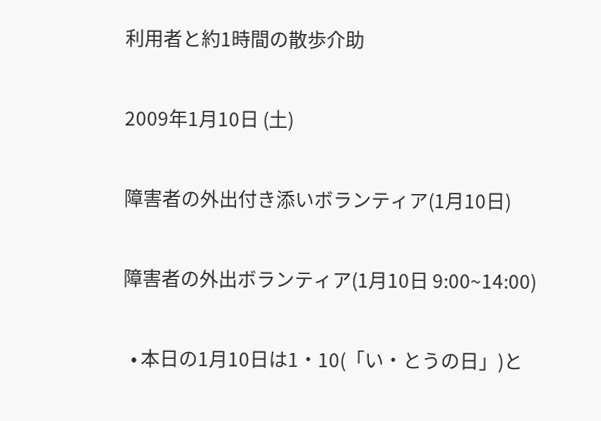利用者と約1時間の散歩介助

2009年1月10日 (土)

障害者の外出付き添いボランティア(1月10日)

障害者の外出ボランティア(1月10日 9:00~14:00)

  • 本日の1月10日は1・10(「い・とうの日」)と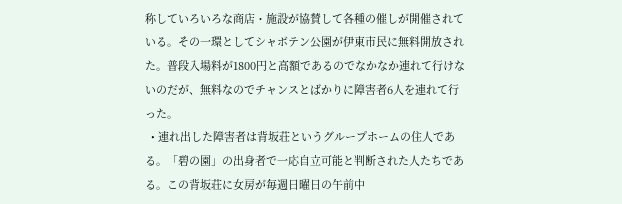称していろいろな商店・施設が協賛して各種の催しが開催されている。その一環としてシャボテン公園が伊東市民に無料開放された。普段入場料が1800円と高額であるのでなかなか連れて行けないのだが、無料なのでチャンスとばかりに障害者6人を連れて行った。
  • 連れ出した障害者は背坂荘というグループホームの住人である。「碧の園」の出身者で一応自立可能と判断された人たちである。この背坂荘に女房が毎週日曜日の午前中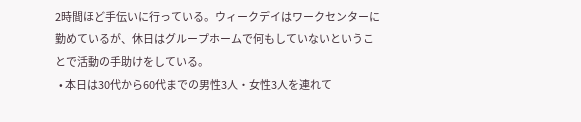2時間ほど手伝いに行っている。ウィークデイはワークセンターに勤めているが、休日はグループホームで何もしていないということで活動の手助けをしている。
  • 本日は30代から60代までの男性3人・女性3人を連れて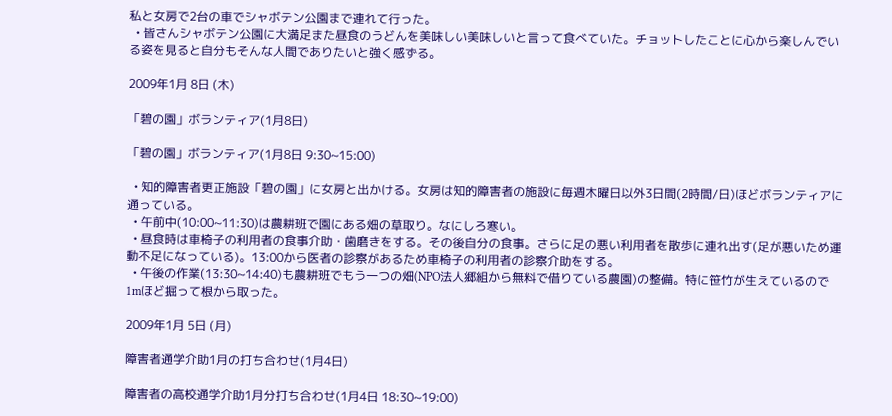私と女房で2台の車でシャボテン公園まで連れて行った。
  • 皆さんシャボテン公園に大満足また昼食のうどんを美味しい美味しいと言って食べていた。チョットしたことに心から楽しんでいる姿を見ると自分もそんな人間でありたいと強く感ずる。

2009年1月 8日 (木)

「碧の園」ボランティア(1月8日)

「碧の園」ボランティア(1月8日 9:30~15:00)

  • 知的障害者更正施設「碧の園」に女房と出かける。女房は知的障害者の施設に毎週木曜日以外3日間(2時間/日)ほどボランティアに通っている。
  • 午前中(10:00~11:30)は農耕班で園にある畑の草取り。なにしろ寒い。
  • 昼食時は車椅子の利用者の食事介助・歯磨きをする。その後自分の食事。さらに足の悪い利用者を散歩に連れ出す(足が悪いため運動不足になっている)。13:00から医者の診察があるため車椅子の利用者の診察介助をする。
  • 午後の作業(13:30~14:40)も農耕班でもう一つの畑(NPO法人郷組から無料で借りている農園)の整備。特に笹竹が生えているので1mほど掘って根から取った。

2009年1月 5日 (月)

障害者通学介助1月の打ち合わせ(1月4日)

障害者の高校通学介助1月分打ち合わせ(1月4日 18:30~19:00)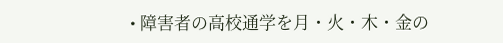• 障害者の高校通学を月・火・木・金の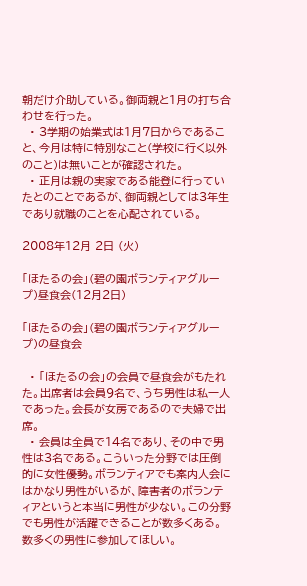朝だけ介助している。御両親と1月の打ち合わせを行った。
  • 3学期の始業式は1月7日からであること、今月は特に特別なこと(学校に行く以外のこと)は無いことが確認された。
  • 正月は親の実家である能登に行っていたとのことであるが、御両親としては3年生であり就職のことを心配されている。

2008年12月 2日 (火)

「ほたるの会」(碧の園ボランティアグループ)昼食会(12月2日)

「ほたるの会」(碧の園ボランティアグループ)の昼食会

  • 「ほたるの会」の会員で昼食会がもたれた。出席者は会員9名で、うち男性は私一人であった。会長が女房であるので夫婦で出席。
  • 会員は全員で14名であり、その中で男性は3名である。こういった分野では圧倒的に女性優勢。ボランティアでも案内人会にはかなり男性がいるが、障害者のボランティアというと本当に男性が少ない。この分野でも男性が活躍できることが数多くある。数多くの男性に参加してほしい。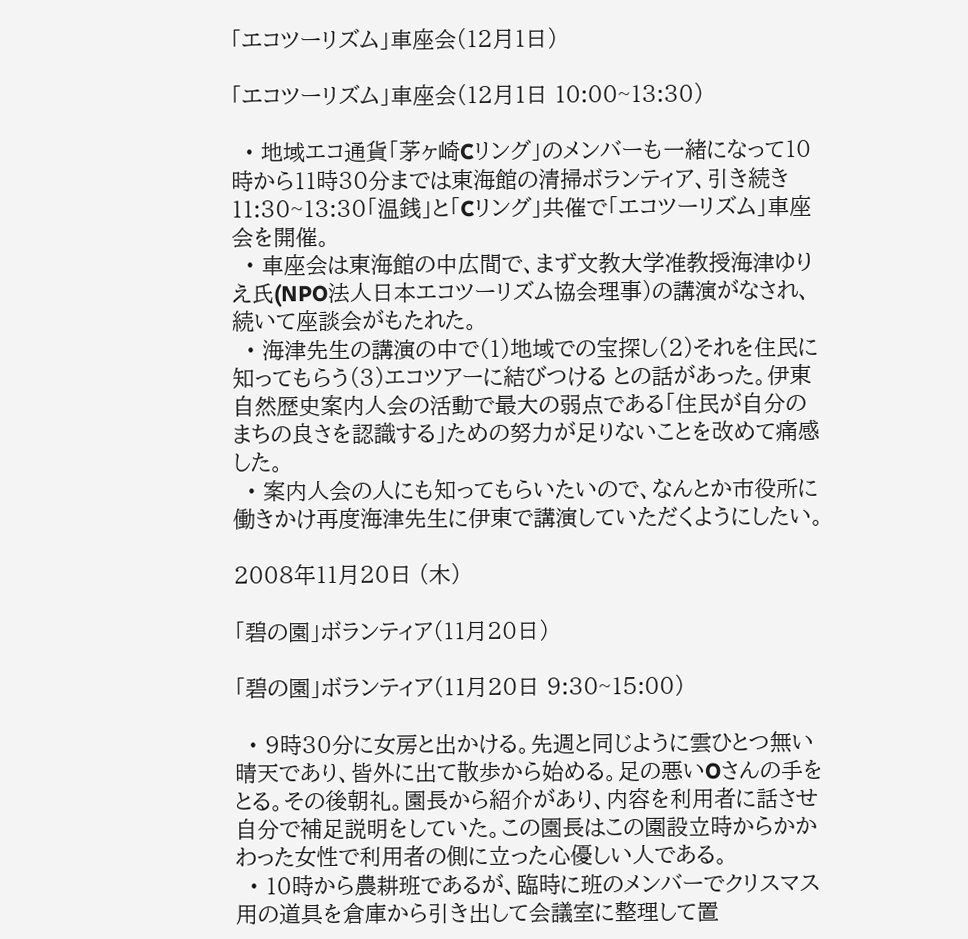「エコツーリズム」車座会(12月1日)

「エコツーリズム」車座会(12月1日 10:00~13:30)

  • 地域エコ通貨「茅ヶ崎Cリング」のメンバーも一緒になって10時から11時30分までは東海館の清掃ボランティア、引き続き11:30~13:30「温銭」と「Cリング」共催で「エコツーリズム」車座会を開催。
  • 車座会は東海館の中広間で、まず文教大学准教授海津ゆりえ氏(NPO法人日本エコツーリズム協会理事)の講演がなされ、続いて座談会がもたれた。
  • 海津先生の講演の中で(1)地域での宝探し(2)それを住民に知ってもらう(3)エコツアーに結びつける との話があった。伊東自然歴史案内人会の活動で最大の弱点である「住民が自分のまちの良さを認識する」ための努力が足りないことを改めて痛感した。
  • 案内人会の人にも知ってもらいたいので、なんとか市役所に働きかけ再度海津先生に伊東で講演していただくようにしたい。

2008年11月20日 (木)

「碧の園」ボランティア(11月20日)

「碧の園」ボランティア(11月20日 9:30~15:00)

  • 9時30分に女房と出かける。先週と同じように雲ひとつ無い晴天であり、皆外に出て散歩から始める。足の悪いOさんの手をとる。その後朝礼。園長から紹介があり、内容を利用者に話させ自分で補足説明をしていた。この園長はこの園設立時からかかわった女性で利用者の側に立った心優しい人である。
  • 10時から農耕班であるが、臨時に班のメンバーでクリスマス用の道具を倉庫から引き出して会議室に整理して置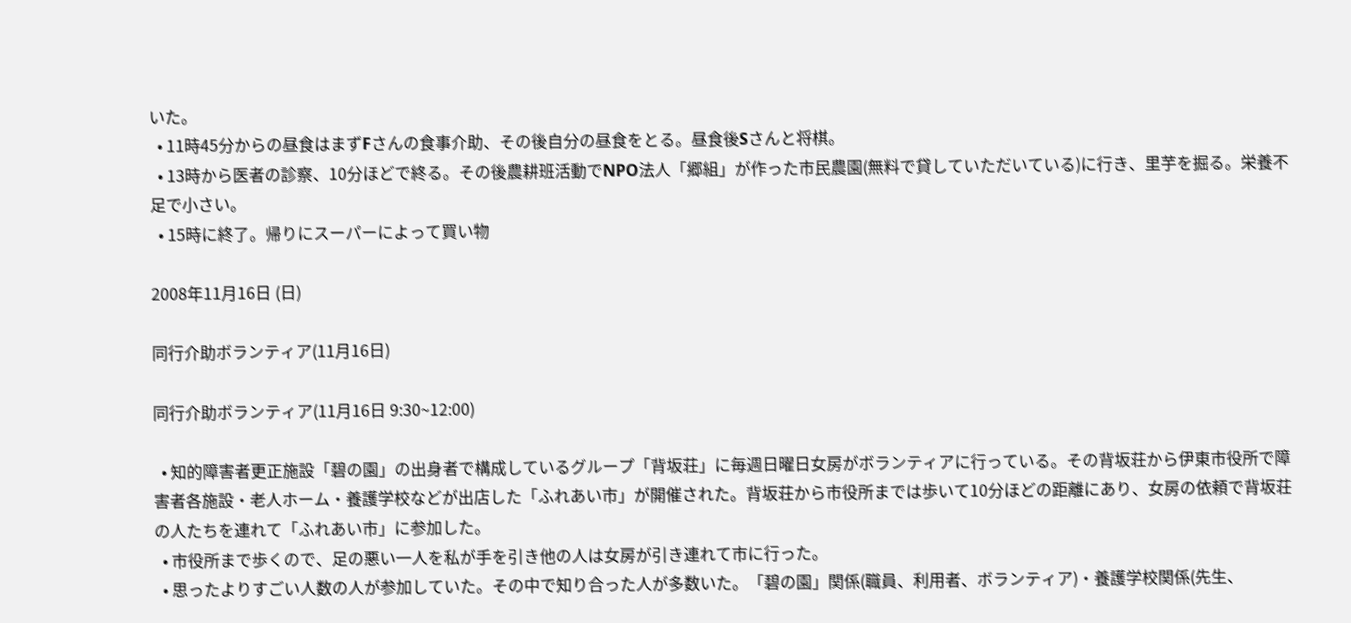いた。
  • 11時45分からの昼食はまずFさんの食事介助、その後自分の昼食をとる。昼食後Sさんと将棋。
  • 13時から医者の診察、10分ほどで終る。その後農耕班活動でNPO法人「郷組」が作った市民農園(無料で貸していただいている)に行き、里芋を掘る。栄養不足で小さい。
  • 15時に終了。帰りにスーパーによって買い物

2008年11月16日 (日)

同行介助ボランティア(11月16日)

同行介助ボランティア(11月16日 9:30~12:00)

  • 知的障害者更正施設「碧の園」の出身者で構成しているグループ「背坂荘」に毎週日曜日女房がボランティアに行っている。その背坂荘から伊東市役所で障害者各施設・老人ホーム・養護学校などが出店した「ふれあい市」が開催された。背坂荘から市役所までは歩いて10分ほどの距離にあり、女房の依頼で背坂荘の人たちを連れて「ふれあい市」に参加した。
  • 市役所まで歩くので、足の悪い一人を私が手を引き他の人は女房が引き連れて市に行った。
  • 思ったよりすごい人数の人が参加していた。その中で知り合った人が多数いた。「碧の園」関係(職員、利用者、ボランティア)・養護学校関係(先生、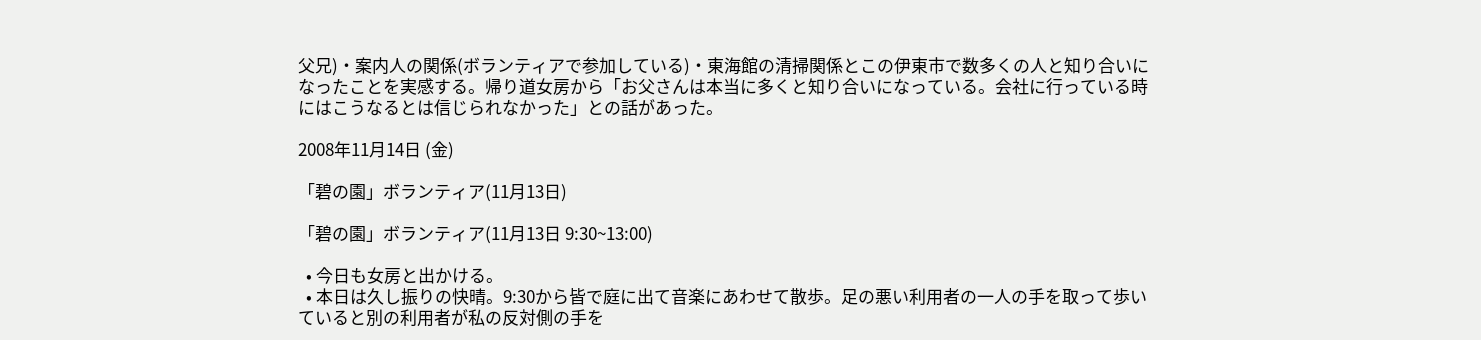父兄)・案内人の関係(ボランティアで参加している)・東海館の清掃関係とこの伊東市で数多くの人と知り合いになったことを実感する。帰り道女房から「お父さんは本当に多くと知り合いになっている。会社に行っている時にはこうなるとは信じられなかった」との話があった。

2008年11月14日 (金)

「碧の園」ボランティア(11月13日)

「碧の園」ボランティア(11月13日 9:30~13:00)

  • 今日も女房と出かける。
  • 本日は久し振りの快晴。9:30から皆で庭に出て音楽にあわせて散歩。足の悪い利用者の一人の手を取って歩いていると別の利用者が私の反対側の手を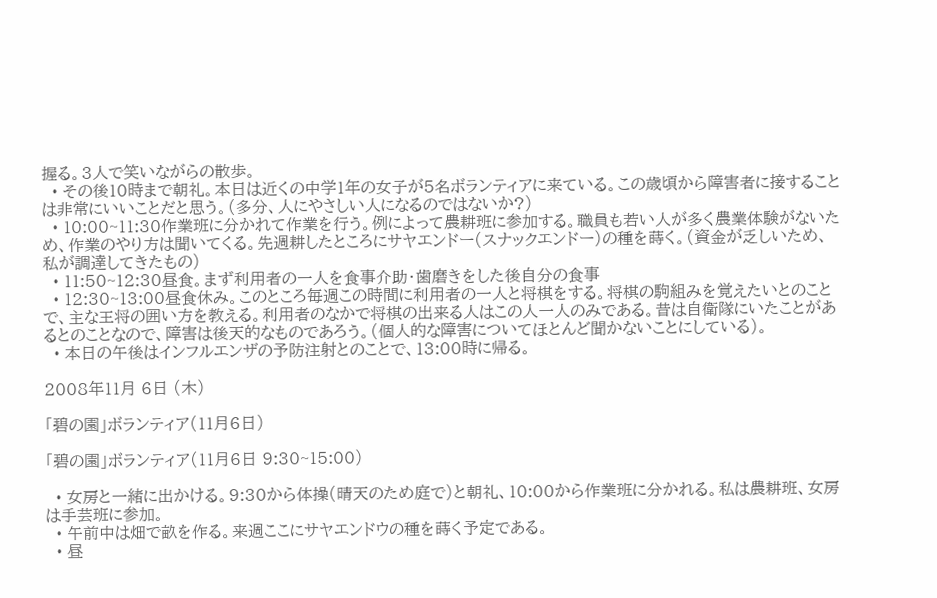握る。3人で笑いながらの散歩。
  • その後10時まで朝礼。本日は近くの中学1年の女子が5名ボランティアに来ている。この歳頃から障害者に接することは非常にいいことだと思う。(多分、人にやさしい人になるのではないか?)
  • 10:00~11:30作業班に分かれて作業を行う。例によって農耕班に参加する。職員も若い人が多く農業体験がないため、作業のやり方は聞いてくる。先週耕したところにサヤエンドー(スナックエンドー)の種を蒔く。(資金が乏しいため、私が調達してきたもの)
  • 11:50~12:30昼食。まず利用者の一人を食事介助・歯磨きをした後自分の食事
  • 12:30~13:00昼食休み。このところ毎週この時間に利用者の一人と将棋をする。将棋の駒組みを覚えたいとのことで、主な王将の囲い方を教える。利用者のなかで将棋の出来る人はこの人一人のみである。昔は自衛隊にいたことがあるとのことなので、障害は後天的なものであろう。(個人的な障害についてほとんど聞かないことにしている)。
  • 本日の午後はインフルエンザの予防注射とのことで、13:00時に帰る。

2008年11月 6日 (木)

「碧の園」ボランティア(11月6日)

「碧の園」ボランティア(11月6日 9:30~15:00)

  • 女房と一緒に出かける。9:30から体操(晴天のため庭で)と朝礼、10:00から作業班に分かれる。私は農耕班、女房は手芸班に参加。
  • 午前中は畑で畝を作る。来週ここにサヤエンドウの種を蒔く予定である。
  • 昼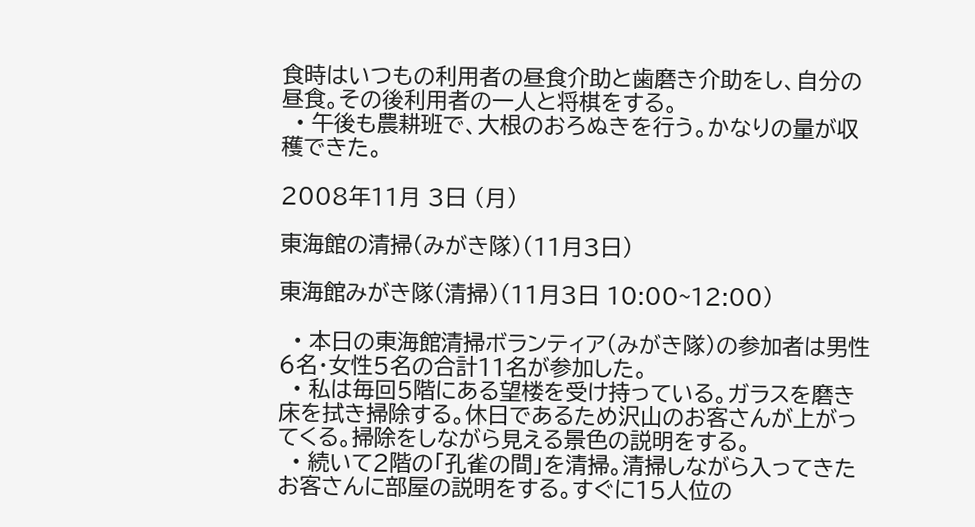食時はいつもの利用者の昼食介助と歯磨き介助をし、自分の昼食。その後利用者の一人と将棋をする。
  • 午後も農耕班で、大根のおろぬきを行う。かなりの量が収穫できた。

2008年11月 3日 (月)

東海館の清掃(みがき隊)(11月3日)

東海館みがき隊(清掃)(11月3日 10:00~12:00)

  • 本日の東海館清掃ボランティア(みがき隊)の参加者は男性6名・女性5名の合計11名が参加した。
  • 私は毎回5階にある望楼を受け持っている。ガラスを磨き床を拭き掃除する。休日であるため沢山のお客さんが上がってくる。掃除をしながら見える景色の説明をする。
  • 続いて2階の「孔雀の間」を清掃。清掃しながら入ってきたお客さんに部屋の説明をする。すぐに15人位の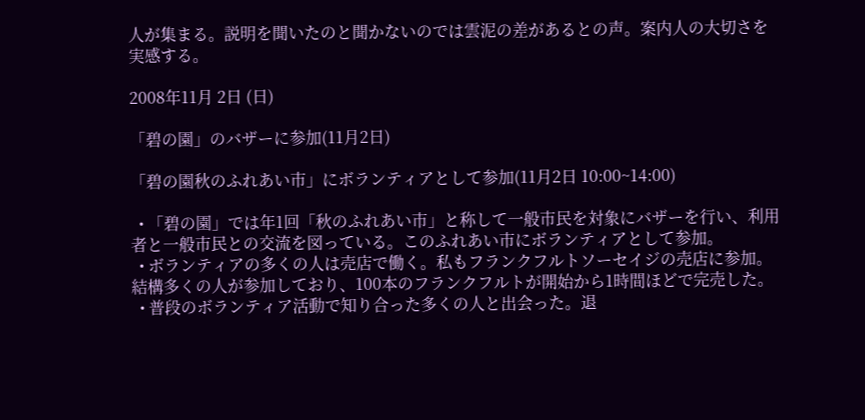人が集まる。説明を聞いたのと聞かないのでは雲泥の差があるとの声。案内人の大切さを実感する。

2008年11月 2日 (日)

「碧の園」のバザーに参加(11月2日)

「碧の園秋のふれあい市」にボランティアとして参加(11月2日 10:00~14:00)

  • 「碧の園」では年1回「秋のふれあい市」と称して一般市民を対象にバザーを行い、利用者と一般市民との交流を図っている。このふれあい市にボランティアとして参加。
  • ボランティアの多くの人は売店で働く。私もフランクフルトソーセイジの売店に参加。結構多くの人が参加しており、100本のフランクフルトが開始から1時間ほどで完売した。
  • 普段のボランティア活動で知り合った多くの人と出会った。退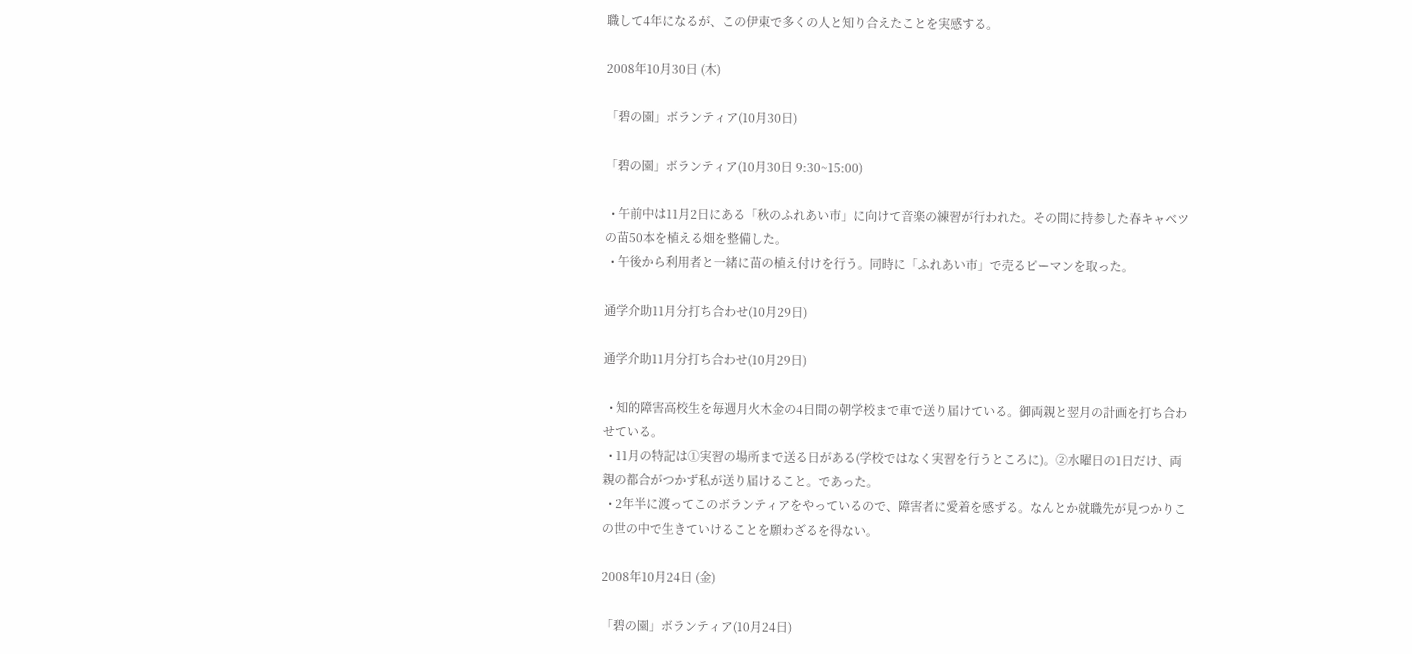職して4年になるが、この伊東で多くの人と知り合えたことを実感する。

2008年10月30日 (木)

「碧の園」ボランティア(10月30日)

「碧の園」ボランティア(10月30日 9:30~15:00)

  • 午前中は11月2日にある「秋のふれあい市」に向けて音楽の練習が行われた。その間に持参した春キャベツの苗50本を植える畑を整備した。
  • 午後から利用者と一緒に苗の植え付けを行う。同時に「ふれあい市」で売るピーマンを取った。

通学介助11月分打ち合わせ(10月29日)

通学介助11月分打ち合わせ(10月29日)

  • 知的障害高校生を毎週月火木金の4日間の朝学校まで車で送り届けている。御両親と翌月の計画を打ち合わせている。
  • 11月の特記は①実習の場所まで送る日がある(学校ではなく実習を行うところに)。②水曜日の1日だけ、両親の都合がつかず私が送り届けること。であった。
  • 2年半に渡ってこのボランティアをやっているので、障害者に愛着を感ずる。なんとか就職先が見つかりこの世の中で生きていけることを願わざるを得ない。

2008年10月24日 (金)

「碧の園」ボランティア(10月24日)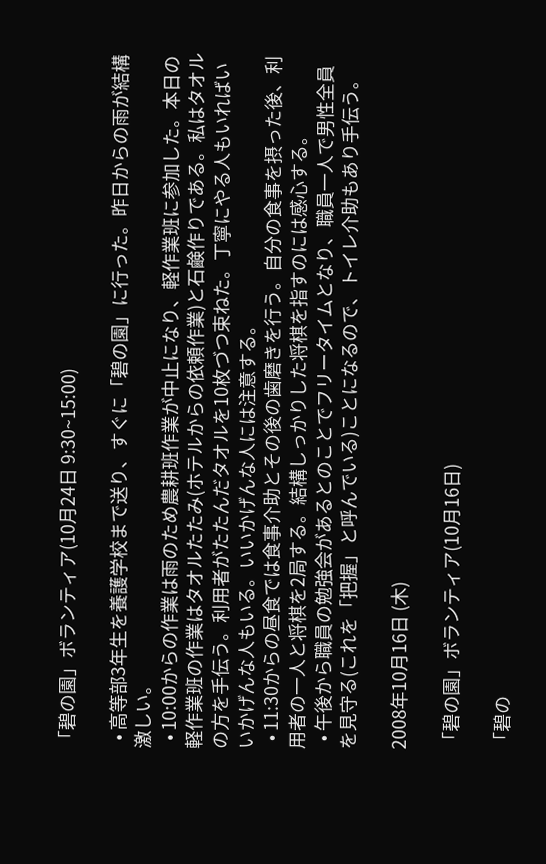「碧の園」ボランティア(10月24日 9:30~15:00)

  • 高等部3年生を養護学校まで送り、すぐに「碧の園」に行った。昨日からの雨が結構激しい。
  • 10:00からの作業は雨のため農耕班作業が中止になり、軽作業班に参加した。本日の軽作業班の作業はタオルたたみ(ホテルからの依頼作業)と石鹸作りである。私はタオルの方を手伝う。利用者がたたんだタオルを10枚づつ束ねた。丁寧にやる人もいればいいかげんな人もいる。いいかげんな人には注意する。
  • 11:30からの昼食では食事介助とその後の歯磨きを行う。自分の食事を摂った後、利用者の一人と将棋を2局する。結構しっかりした将棋を指すのには感心する。
  • 午後から職員の勉強会があるとのことでフリータイムとなり、職員一人で男性全員を見守る(これを「把握」と呼んでいる)ことになるので、トイレ介助もあり手伝う。

2008年10月16日 (木)

「碧の園」ボランティア(10月16日)

「碧の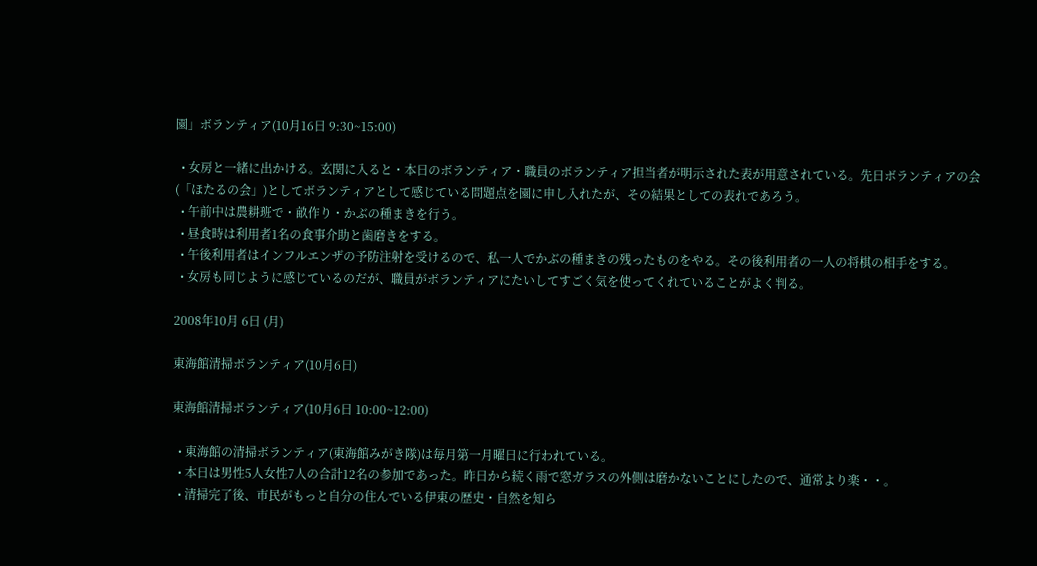園」ボランティア(10月16日 9:30~15:00)

  • 女房と一緒に出かける。玄関に入ると・本日のボランティア・職員のボランティア担当者が明示された表が用意されている。先日ボランティアの会(「ほたるの会」)としてボランティアとして感じている問題点を園に申し入れたが、その結果としての表れであろう。
  • 午前中は農耕班で・畝作り・かぶの種まきを行う。
  • 昼食時は利用者1名の食事介助と歯磨きをする。
  • 午後利用者はインフルエンザの予防注射を受けるので、私一人でかぶの種まきの残ったものをやる。その後利用者の一人の将棋の相手をする。
  • 女房も同じように感じているのだが、職員がボランティアにたいしてすごく気を使ってくれていることがよく判る。

2008年10月 6日 (月)

東海館清掃ボランティア(10月6日)

東海館清掃ボランティア(10月6日 10:00~12:00)

  • 東海館の清掃ボランティア(東海館みがき隊)は毎月第一月曜日に行われている。
  • 本日は男性5人女性7人の合計12名の参加であった。昨日から続く雨で窓ガラスの外側は磨かないことにしたので、通常より楽・・。
  • 清掃完了後、市民がもっと自分の住んでいる伊東の歴史・自然を知ら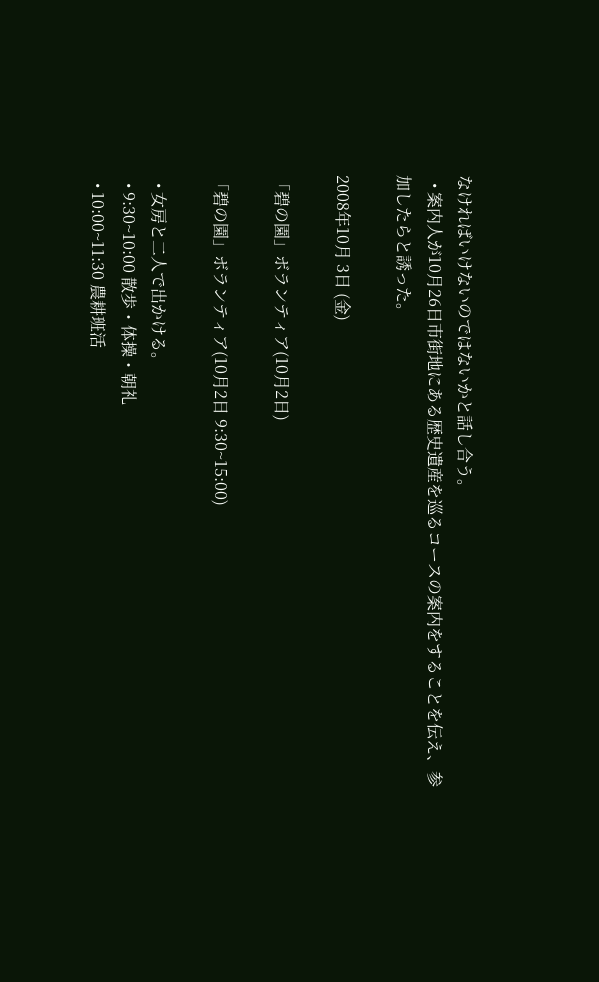なければいけないのではないかと話し合う。
  • 案内人が10月26日市街地にある歴史遺産を巡るコースの案内をすることを伝え、参加したらと誘った。

2008年10月 3日 (金)

「碧の園」ボランティア(10月2日)

「碧の園」ボランティア(10月2日 9:30~15:00)

  • 女房と二人で出かける。
  • 9:30~10:00 散歩・体操・朝礼
  • 10:00~11:30 農耕班活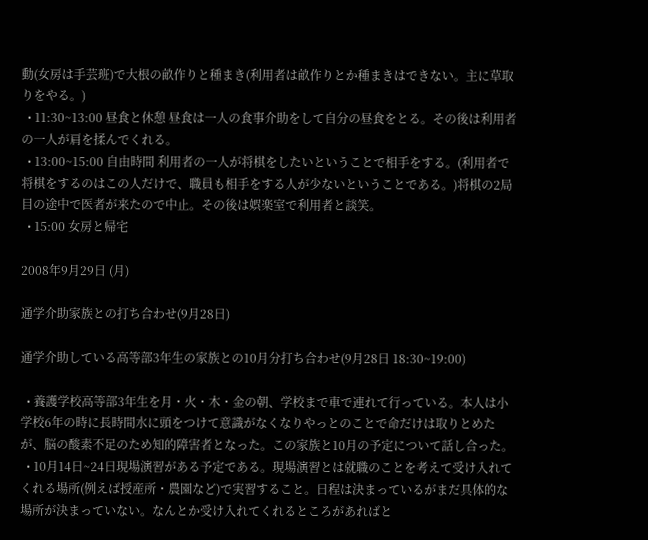動(女房は手芸班)で大根の畝作りと種まき(利用者は畝作りとか種まきはできない。主に草取りをやる。)
  • 11:30~13:00 昼食と休憩 昼食は一人の食事介助をして自分の昼食をとる。その後は利用者の一人が肩を揉んでくれる。
  • 13:00~15:00 自由時間 利用者の一人が将棋をしたいということで相手をする。(利用者で将棋をするのはこの人だけで、職員も相手をする人が少ないということである。)将棋の2局目の途中で医者が来たので中止。その後は娯楽室で利用者と談笑。
  • 15:00 女房と帰宅

2008年9月29日 (月)

通学介助家族との打ち合わせ(9月28日)

通学介助している高等部3年生の家族との10月分打ち合わせ(9月28日 18:30~19:00)

  • 養護学校高等部3年生を月・火・木・金の朝、学校まで車で連れて行っている。本人は小学校6年の時に長時間水に頭をつけて意識がなくなりやっとのことで命だけは取りとめたが、脳の酸素不足のため知的障害者となった。この家族と10月の予定について話し合った。
  • 10月14日~24日現場演習がある予定である。現場演習とは就職のことを考えて受け入れてくれる場所(例えば授産所・農園など)で実習すること。日程は決まっているがまだ具体的な場所が決まっていない。なんとか受け入れてくれるところがあればと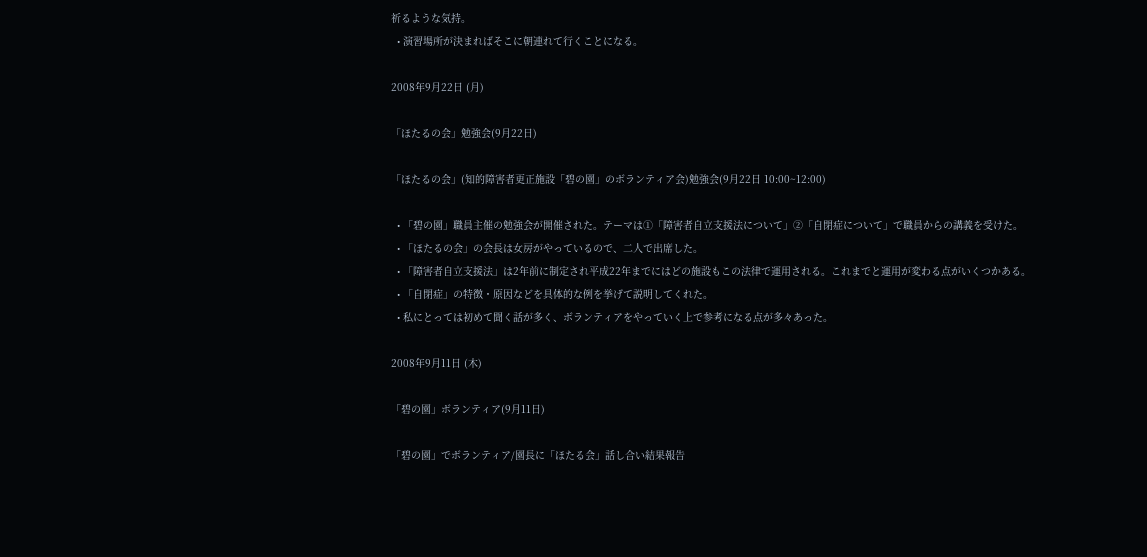祈るような気持。
  • 演習場所が決まればそこに朝連れて行くことになる。

2008年9月22日 (月)

「ほたるの会」勉強会(9月22日)

「ほたるの会」(知的障害者更正施設「碧の園」のボランティア会)勉強会(9月22日 10:00~12:00)

  • 「碧の園」職員主催の勉強会が開催された。テーマは①「障害者自立支援法について」②「自閉症について」で職員からの講義を受けた。
  • 「ほたるの会」の会長は女房がやっているので、二人で出席した。
  • 「障害者自立支援法」は2年前に制定され平成22年までにはどの施設もこの法律で運用される。これまでと運用が変わる点がいくつかある。
  • 「自閉症」の特徴・原因などを具体的な例を挙げて説明してくれた。
  • 私にとっては初めて聞く話が多く、ボランティアをやっていく上で参考になる点が多々あった。

2008年9月11日 (木)

「碧の園」ボランティア(9月11日)

「碧の園」でボランティア/園長に「ほたる会」話し合い結果報告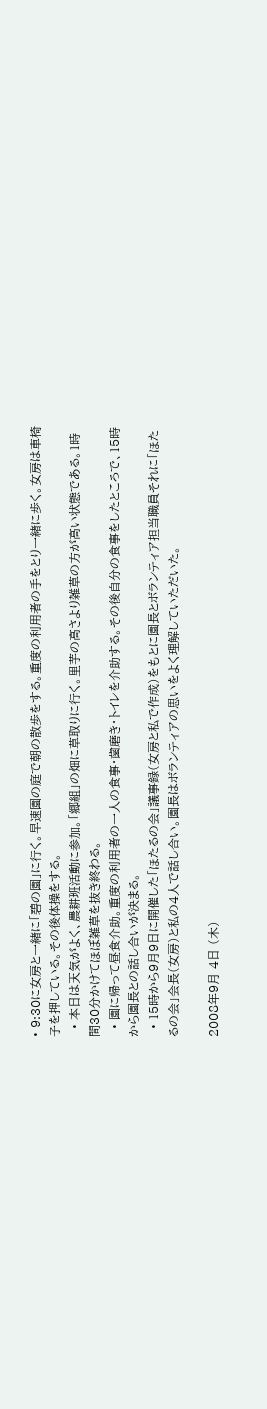• 9:30に女房と一緒に「碧の園」に行く。早速園の庭で朝の散歩をする。重度の利用者の手をとり一緒に歩く。女房は車椅子を押している。その後体操をする。
  • 本日は天気がよく、農耕班活動に参加。「郷組」の畑に草取りに行く。里芋の高さより雑草の方が高い状態である。1時間30分かけてほぼ雑草を抜き終わる。
  • 園に帰って昼食介助。重度の利用者の一人の食事・歯磨き・トイレを介助する。その後自分の食事をしたところで、15時から園長との話し合いが決まる。
  • 15時から9月9日に開催した「ほたるの会」議事録(女房と私で作成)をもとに園長とボランティア担当職員それに「ほたるの会」会長(女房)と私の4人で話し合い。園長はボランティアの思いをよく理解していただいた。

2008年9月 4日 (木)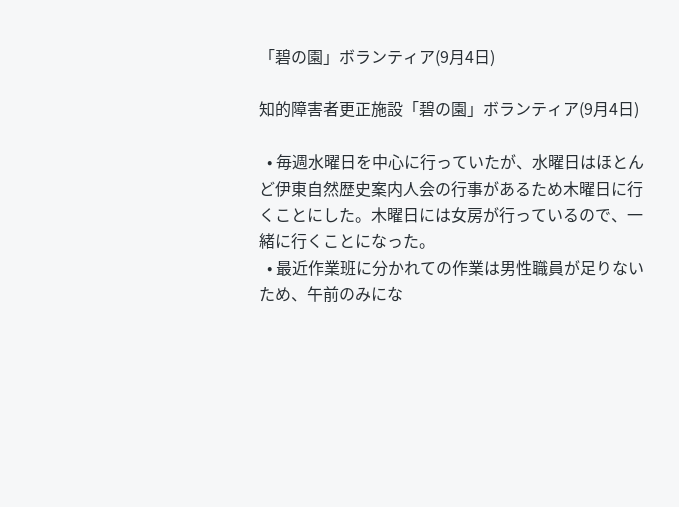「碧の園」ボランティア(9月4日)

知的障害者更正施設「碧の園」ボランティア(9月4日)

  • 毎週水曜日を中心に行っていたが、水曜日はほとんど伊東自然歴史案内人会の行事があるため木曜日に行くことにした。木曜日には女房が行っているので、一緒に行くことになった。
  • 最近作業班に分かれての作業は男性職員が足りないため、午前のみにな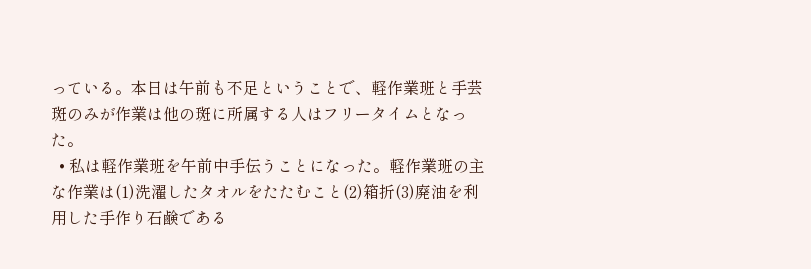っている。本日は午前も不足ということで、軽作業班と手芸斑のみが作業は他の斑に所属する人はフリータイムとなった。
  • 私は軽作業班を午前中手伝うことになった。軽作業班の主な作業は(1)洗濯したタオルをたたむこと(2)箱折(3)廃油を利用した手作り石鹸である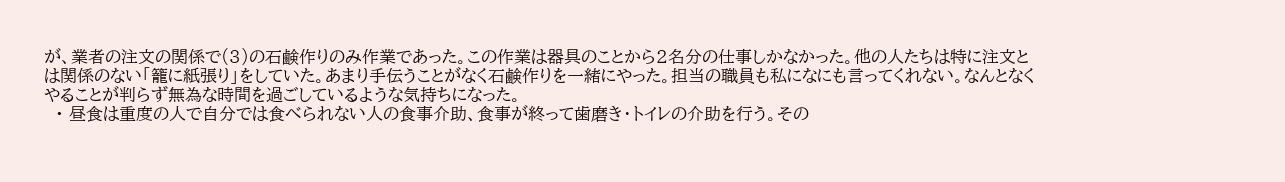が、業者の注文の関係で(3)の石鹸作りのみ作業であった。この作業は器具のことから2名分の仕事しかなかった。他の人たちは特に注文とは関係のない「籠に紙張り」をしていた。あまり手伝うことがなく石鹸作りを一緒にやった。担当の職員も私になにも言ってくれない。なんとなくやることが判らず無為な時間を過ごしているような気持ちになった。
  • 昼食は重度の人で自分では食べられない人の食事介助、食事が終って歯磨き・トイレの介助を行う。その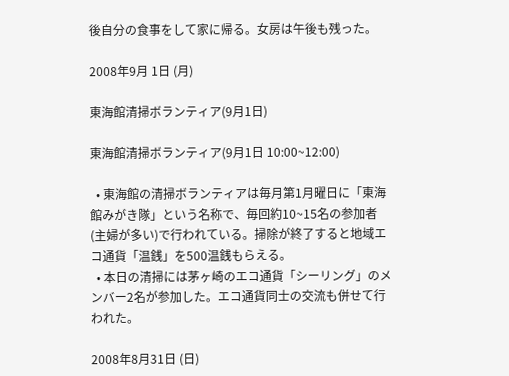後自分の食事をして家に帰る。女房は午後も残った。

2008年9月 1日 (月)

東海館清掃ボランティア(9月1日)

東海館清掃ボランティア(9月1日 10:00~12:00)

  • 東海館の清掃ボランティアは毎月第1月曜日に「東海館みがき隊」という名称で、毎回約10~15名の参加者(主婦が多い)で行われている。掃除が終了すると地域エコ通貨「温銭」を500温銭もらえる。
  • 本日の清掃には茅ヶ崎のエコ通貨「シーリング」のメンバー2名が参加した。エコ通貨同士の交流も併せて行われた。

2008年8月31日 (日)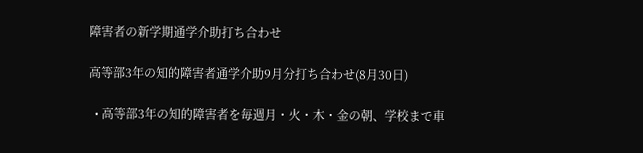障害者の新学期通学介助打ち合わせ

高等部3年の知的障害者通学介助9月分打ち合わせ(8月30日)

  • 高等部3年の知的障害者を毎週月・火・木・金の朝、学校まで車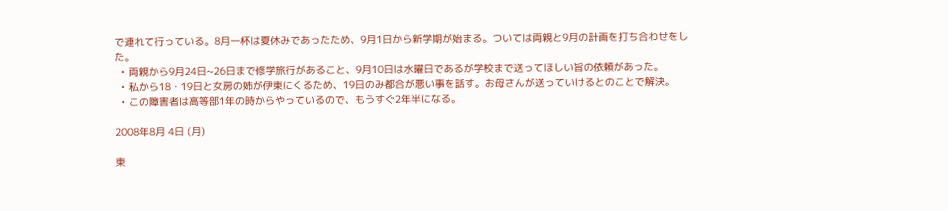で連れて行っている。8月一杯は夏休みであったため、9月1日から新学期が始まる。ついては両親と9月の計画を打ち合わせをした。
  • 両親から9月24日~26日まで修学旅行があること、9月10日は水曜日であるが学校まで送ってほしい旨の依頼があった。
  • 私から18・19日と女房の姉が伊東にくるため、19日のみ都合が悪い事を話す。お母さんが送っていけるとのことで解決。
  • この障害者は高等部1年の時からやっているので、もうすぐ2年半になる。

2008年8月 4日 (月)

東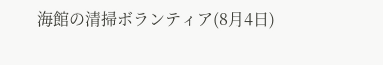海館の清掃ボランティア(8月4日)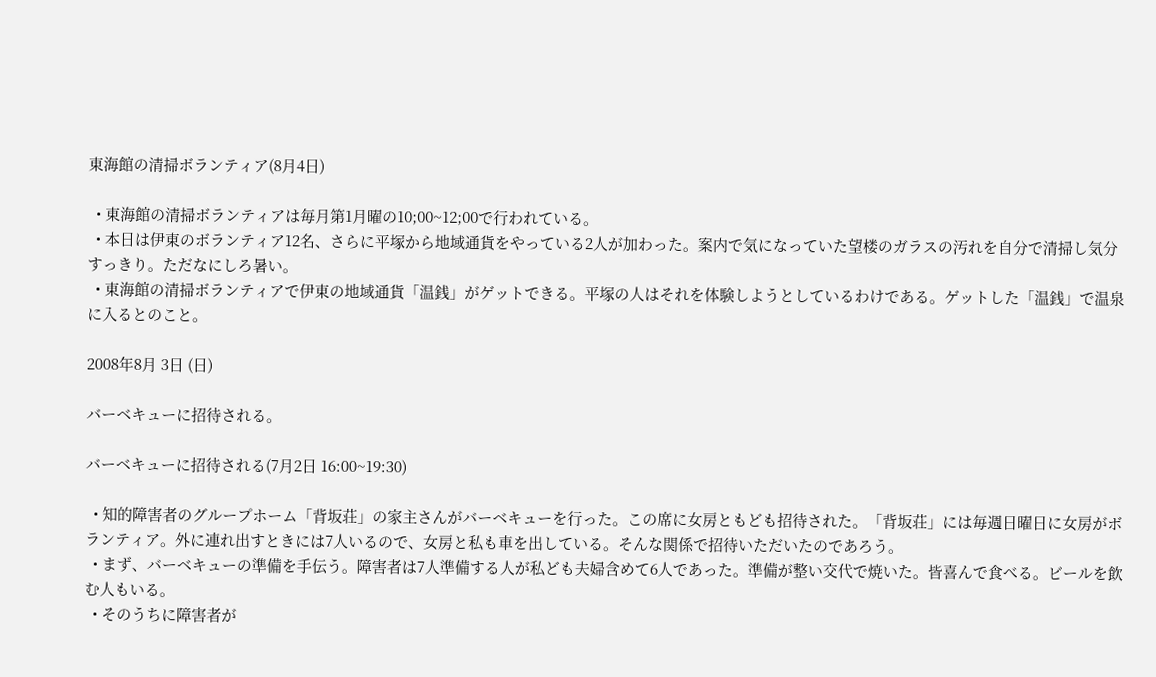東海館の清掃ボランティア(8月4日)

  • 東海館の清掃ボランティアは毎月第1月曜の10;00~12;00で行われている。
  • 本日は伊東のボランティア12名、さらに平塚から地域通貨をやっている2人が加わった。案内で気になっていた望楼のガラスの汚れを自分で清掃し気分すっきり。ただなにしろ暑い。
  • 東海館の清掃ボランティアで伊東の地域通貨「温銭」がゲットできる。平塚の人はそれを体験しようとしているわけである。ゲットした「温銭」で温泉に入るとのこと。

2008年8月 3日 (日)

バーベキューに招待される。

バーベキューに招待される(7月2日 16:00~19:30)

  • 知的障害者のグループホーム「背坂荘」の家主さんがバーベキューを行った。この席に女房ともども招待された。「背坂荘」には毎週日曜日に女房がボランティア。外に連れ出すときには7人いるので、女房と私も車を出している。そんな関係で招待いただいたのであろう。
  • まず、バーベキューの準備を手伝う。障害者は7人準備する人が私ども夫婦含めて6人であった。準備が整い交代で焼いた。皆喜んで食べる。ビールを飲む人もいる。
  • そのうちに障害者が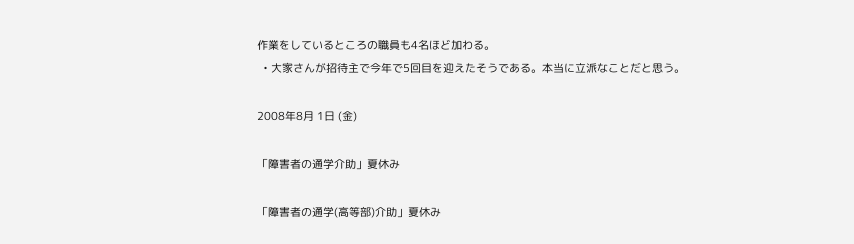作業をしているところの職員も4名ほど加わる。
  • 大家さんが招待主で今年で5回目を迎えたそうである。本当に立派なことだと思う。

2008年8月 1日 (金)

「障害者の通学介助」夏休み

「障害者の通学(高等部)介助」夏休み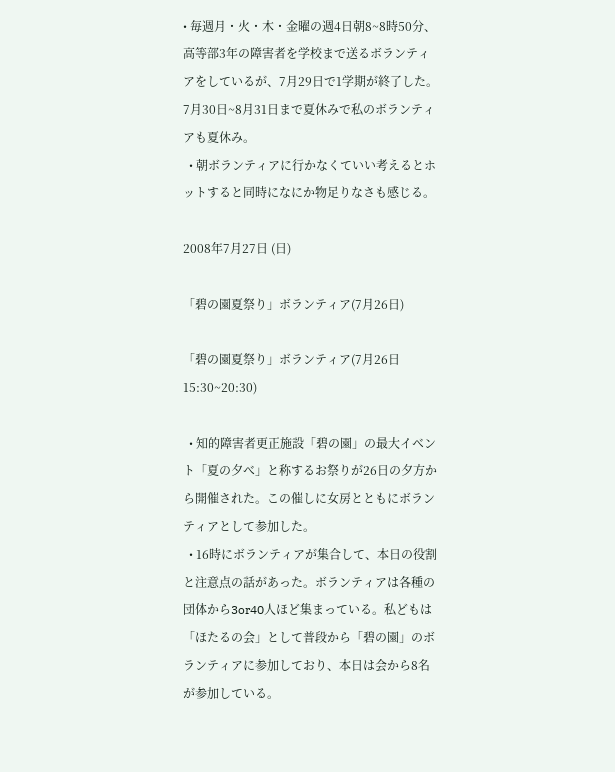• 毎週月・火・木・金曜の週4日朝8~8時50分、高等部3年の障害者を学校まで送るボランティアをしているが、7月29日で1学期が終了した。7月30日~8月31日まで夏休みで私のボランティアも夏休み。
  • 朝ボランティアに行かなくていい考えるとホットすると同時になにか物足りなさも感じる。

2008年7月27日 (日)

「碧の園夏祭り」ボランティア(7月26日)

「碧の園夏祭り」ボランティア(7月26日 15:30~20:30)

  • 知的障害者更正施設「碧の園」の最大イベント「夏の夕べ」と称するお祭りが26日の夕方から開催された。この催しに女房とともにボランティアとして参加した。
  • 16時にボランティアが集合して、本日の役割と注意点の話があった。ボランティアは各種の団体から3or40人ほど集まっている。私どもは「ほたるの会」として普段から「碧の園」のボランティアに参加しており、本日は会から8名が参加している。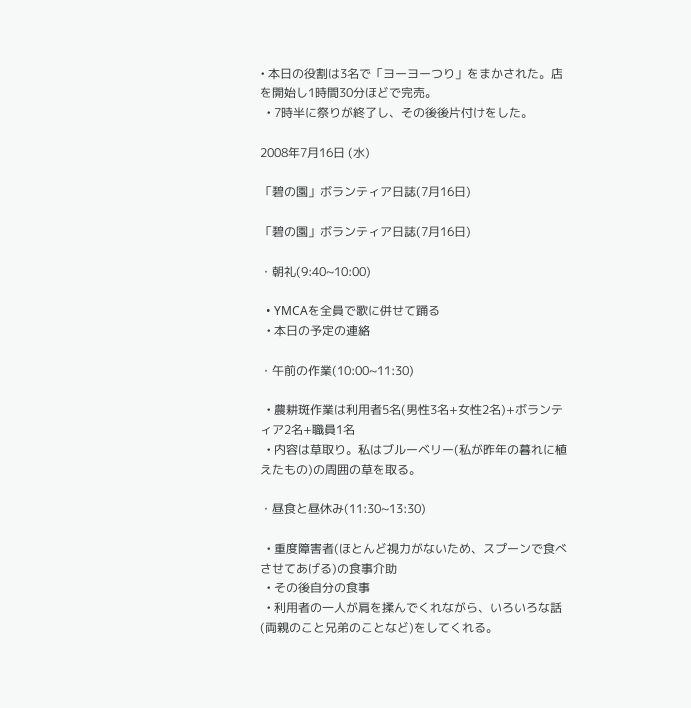• 本日の役割は3名で「ヨーヨーつり」をまかされた。店を開始し1時間30分ほどで完売。
  • 7時半に祭りが終了し、その後後片付けをした。

2008年7月16日 (水)

「碧の園」ボランティア日誌(7月16日)

「碧の園」ボランティア日誌(7月16日)

・朝礼(9:40~10:00)

  • YMCAを全員で歌に併せて踊る
  • 本日の予定の連絡

・午前の作業(10:00~11:30)

  • 農耕斑作業は利用者5名(男性3名+女性2名)+ボランティア2名+職員1名
  • 内容は草取り。私はブルーベリー(私が昨年の暮れに植えたもの)の周囲の草を取る。

・昼食と昼休み(11:30~13:30)

  • 重度障害者(ほとんど視力がないため、スプーンで食べさせてあげる)の食事介助
  • その後自分の食事
  • 利用者の一人が肩を揉んでくれながら、いろいろな話(両親のこと兄弟のことなど)をしてくれる。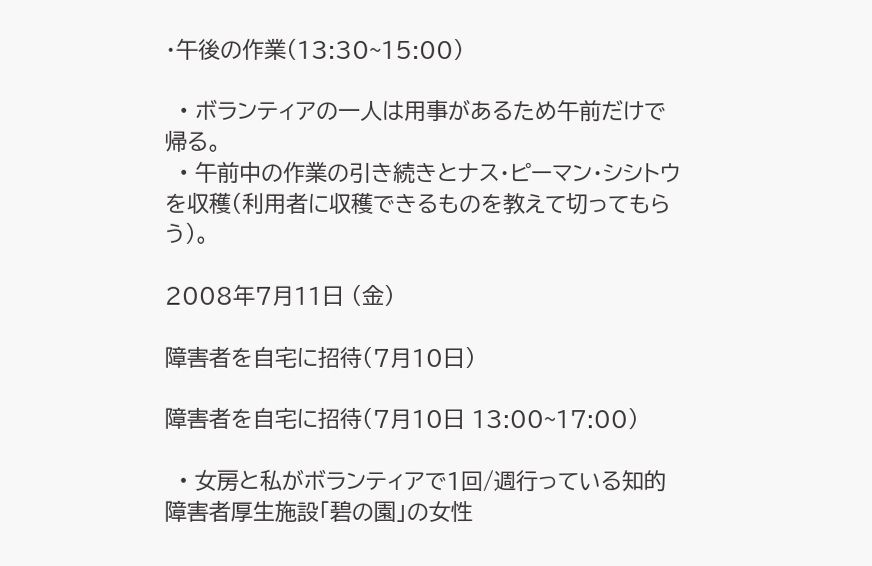・午後の作業(13:30~15:00)

  • ボランティアの一人は用事があるため午前だけで帰る。
  • 午前中の作業の引き続きとナス・ピーマン・シシトウを収穫(利用者に収穫できるものを教えて切ってもらう)。

2008年7月11日 (金)

障害者を自宅に招待(7月10日)

障害者を自宅に招待(7月10日 13:00~17:00)

  • 女房と私がボランティアで1回/週行っている知的障害者厚生施設「碧の園」の女性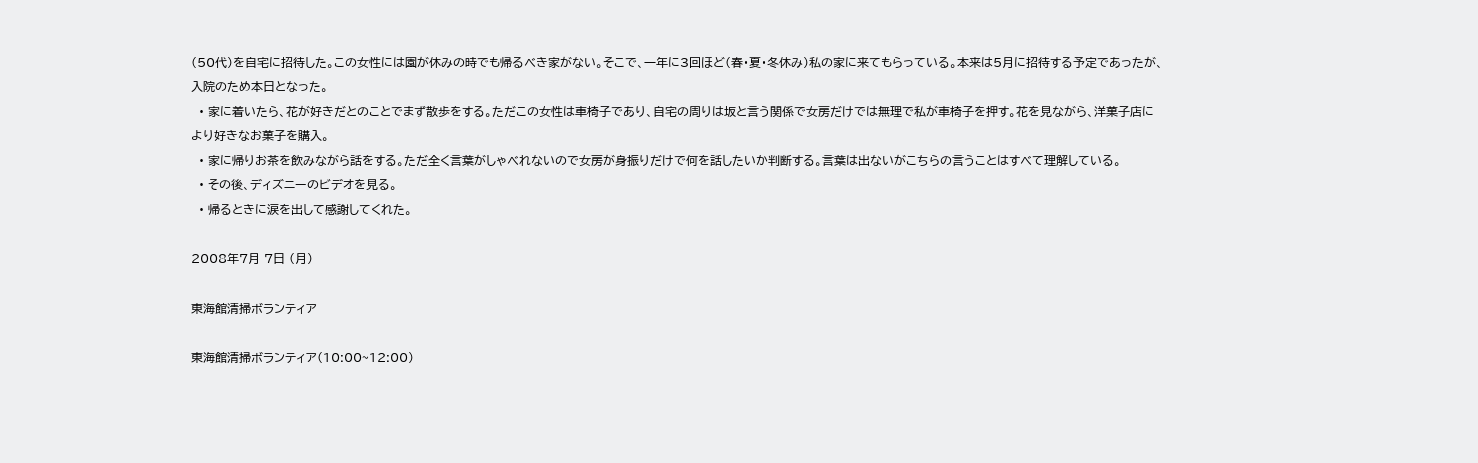(50代)を自宅に招待した。この女性には園が休みの時でも帰るべき家がない。そこで、一年に3回ほど(春・夏・冬休み)私の家に来てもらっている。本来は5月に招待する予定であったが、入院のため本日となった。
  • 家に着いたら、花が好きだとのことでまず散歩をする。ただこの女性は車椅子であり、自宅の周りは坂と言う関係で女房だけでは無理で私が車椅子を押す。花を見ながら、洋菓子店により好きなお菓子を購入。
  • 家に帰りお茶を飲みながら話をする。ただ全く言葉がしゃべれないので女房が身振りだけで何を話したいか判断する。言葉は出ないがこちらの言うことはすべて理解している。
  • その後、ディズニーのビデオを見る。
  • 帰るときに涙を出して感謝してくれた。

2008年7月 7日 (月)

東海館清掃ボランティア

東海館清掃ボランティア(10:00~12:00)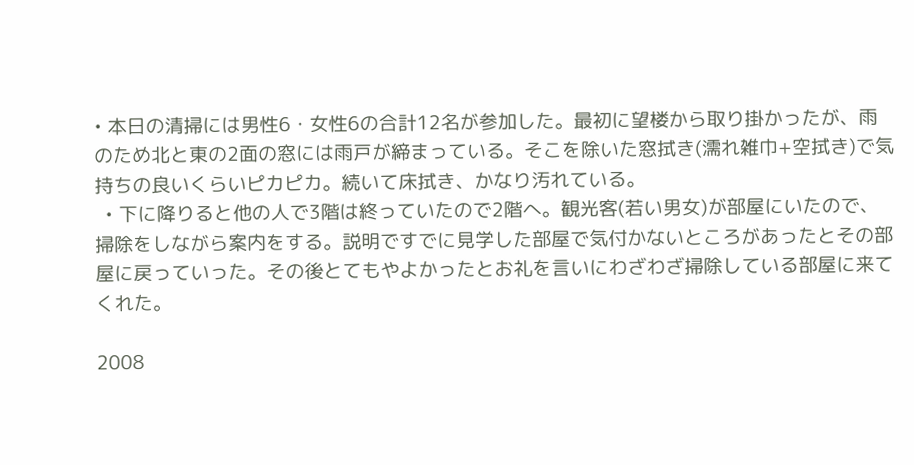• 本日の清掃には男性6・女性6の合計12名が参加した。最初に望楼から取り掛かったが、雨のため北と東の2面の窓には雨戸が締まっている。そこを除いた窓拭き(濡れ雑巾+空拭き)で気持ちの良いくらいピカピカ。続いて床拭き、かなり汚れている。
  • 下に降りると他の人で3階は終っていたので2階へ。観光客(若い男女)が部屋にいたので、掃除をしながら案内をする。説明ですでに見学した部屋で気付かないところがあったとその部屋に戻っていった。その後とてもやよかったとお礼を言いにわざわざ掃除している部屋に来てくれた。

2008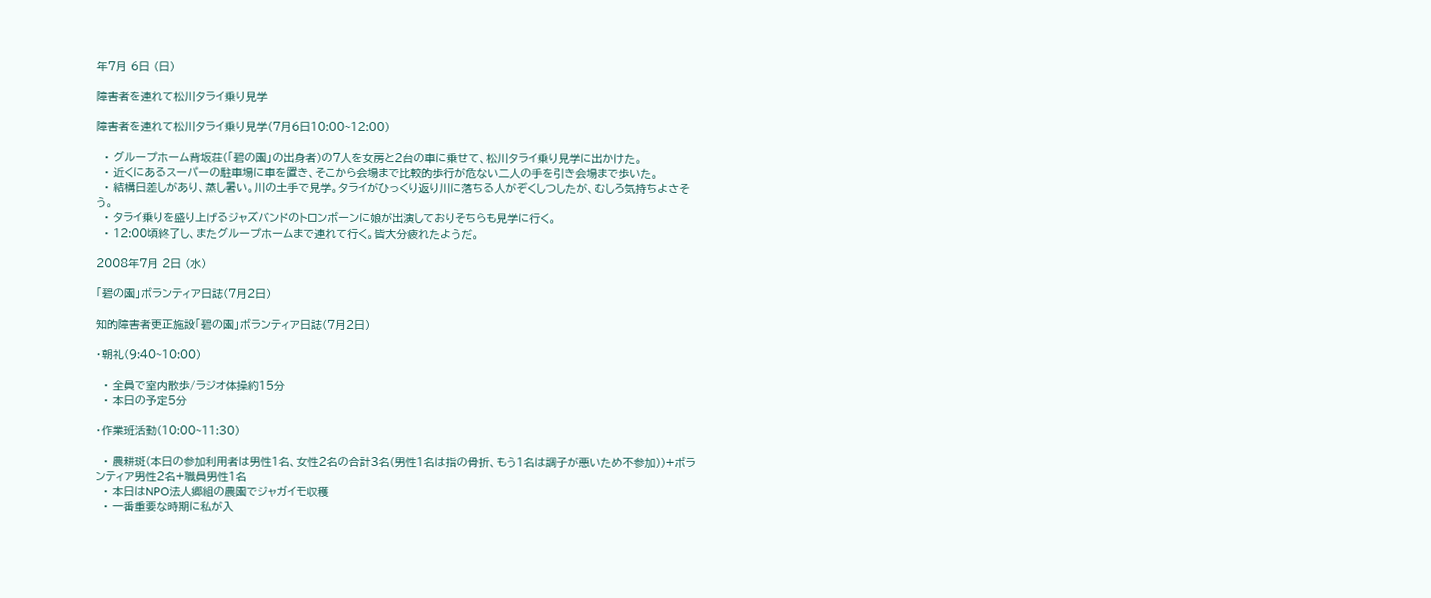年7月 6日 (日)

障害者を連れて松川タライ乗り見学

障害者を連れて松川タライ乗り見学(7月6日10:00~12:00)

  • グループホーム背坂荘(「碧の園」の出身者)の7人を女房と2台の車に乗せて、松川タライ乗り見学に出かけた。
  • 近くにあるスーパーの駐車場に車を置き、そこから会場まで比較的歩行が危ない二人の手を引き会場まで歩いた。
  • 結構日差しがあり、蒸し暑い。川の土手で見学。タライがひっくり返り川に落ちる人がぞくしつしたが、むしろ気持ちよさそう。
  • タライ乗りを盛り上げるジャズバンドのトロンボーンに娘が出演しておりそちらも見学に行く。
  • 12:00頃終了し、またグループホームまで連れて行く。皆大分疲れたようだ。

2008年7月 2日 (水)

「碧の園」ボランティア日誌(7月2日)

知的障害者更正施設「碧の園」ボランティア日誌(7月2日)

・朝礼(9:40~10:00)

  • 全員で室内散歩/ラジオ体操約15分
  • 本日の予定5分

・作業班活動(10:00~11:30)

  • 農耕斑(本日の参加利用者は男性1名、女性2名の合計3名(男性1名は指の骨折、もう1名は調子が悪いため不参加))+ボランティア男性2名+職員男性1名
  • 本日はNPO法人郷組の農園でジャガイモ収穫
  • 一番重要な時期に私が入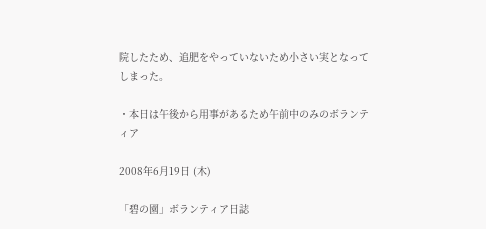院したため、追肥をやっていないため小さい実となってしまった。

・本日は午後から用事があるため午前中のみのボランティア

2008年6月19日 (木)

「碧の園」ボランティア日誌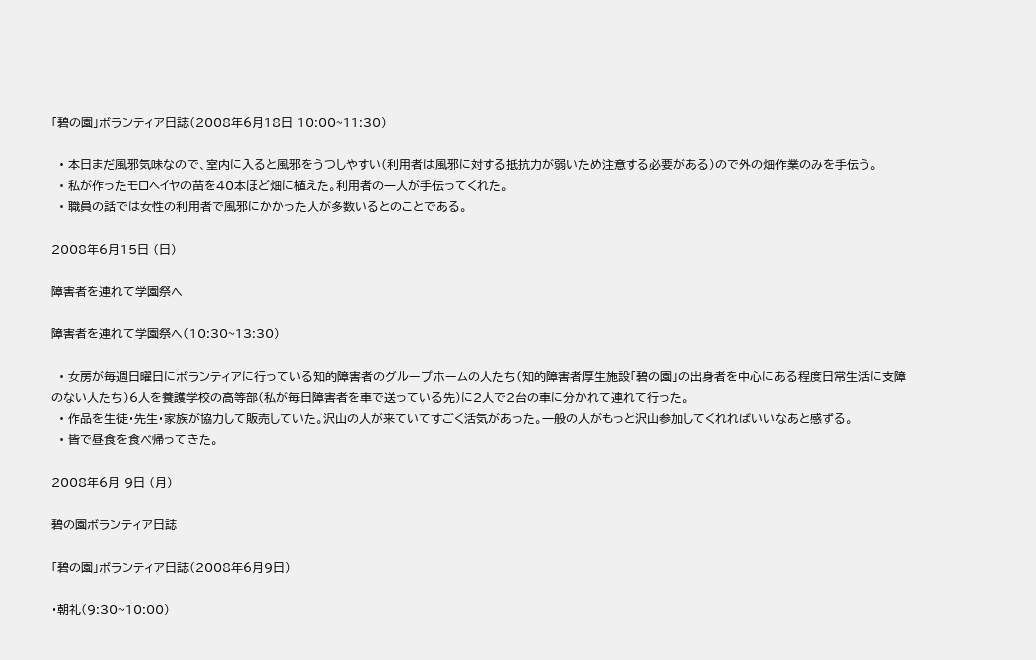「碧の園」ボランティア日誌(2008年6月18日 10:00~11:30)

  • 本日まだ風邪気味なので、室内に入ると風邪をうつしやすい(利用者は風邪に対する抵抗力が弱いため注意する必要がある)ので外の畑作業のみを手伝う。
  • 私が作ったモロヘイヤの苗を40本ほど畑に植えた。利用者の一人が手伝ってくれた。
  • 職員の話では女性の利用者で風邪にかかった人が多数いるとのことである。

2008年6月15日 (日)

障害者を連れて学園祭へ

障害者を連れて学園祭へ(10:30~13:30)

  • 女房が毎週日曜日にボランティアに行っている知的障害者のグループホームの人たち(知的障害者厚生施設「碧の園」の出身者を中心にある程度日常生活に支障のない人たち)6人を養護学校の高等部(私が毎日障害者を車で送っている先)に2人で2台の車に分かれて連れて行った。
  • 作品を生徒・先生・家族が協力して販売していた。沢山の人が来ていてすごく活気があった。一般の人がもっと沢山参加してくれればいいなあと感ずる。
  • 皆で昼食を食べ帰ってきた。

2008年6月 9日 (月)

碧の園ボランティア日誌

「碧の園」ボランティア日誌(2008年6月9日)

・朝礼(9:30~10:00)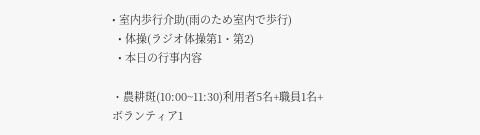• 室内歩行介助(雨のため室内で歩行)
  • 体操(ラジオ体操第1・第2)
  • 本日の行事内容

・農耕斑(10:00~11:30)利用者5名+職員1名+ボランティア1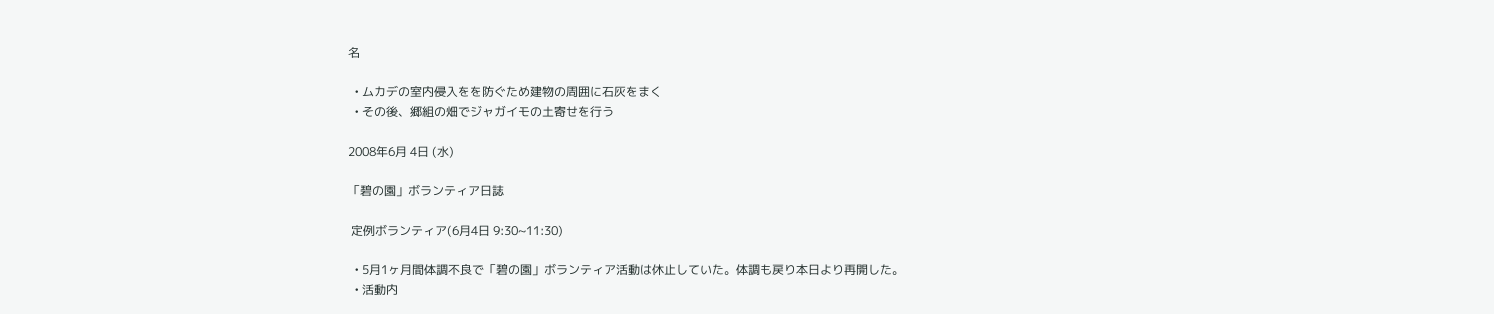名

  • ムカデの室内侵入をを防ぐため建物の周囲に石灰をまく
  • その後、郷組の畑でジャガイモの土寄せを行う

2008年6月 4日 (水)

「碧の園」ボランティア日誌

 定例ボランティア(6月4日 9:30~11:30)

  • 5月1ヶ月間体調不良で「碧の園」ボランティア活動は休止していた。体調も戻り本日より再開した。
  • 活動内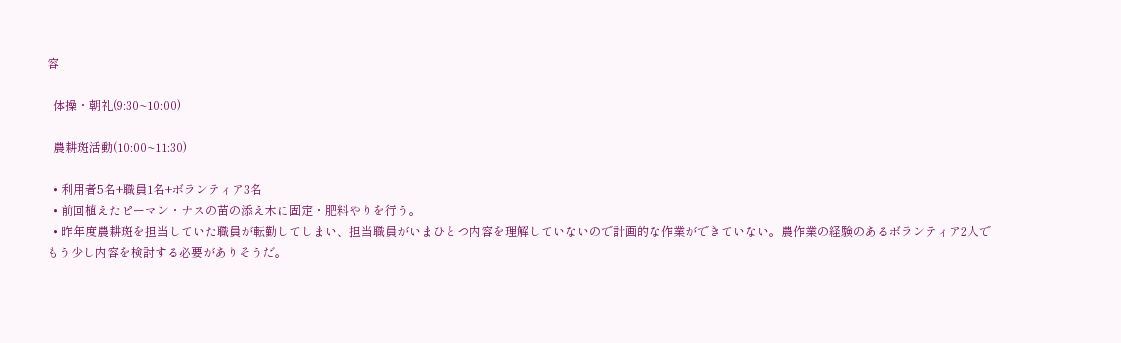容

  体操・朝礼(9:30~10:00)

  農耕斑活動(10:00~11:30)

  • 利用者5名+職員1名+ボランティア3名
  • 前回植えたピーマン・ナスの苗の添え木に固定・肥料やりを行う。
  • 昨年度農耕斑を担当していた職員が転勤してしまい、担当職員がいまひとつ内容を理解していないので計画的な作業ができていない。農作業の経験のあるボランティア2人でもう少し内容を検討する必要がありそうだ。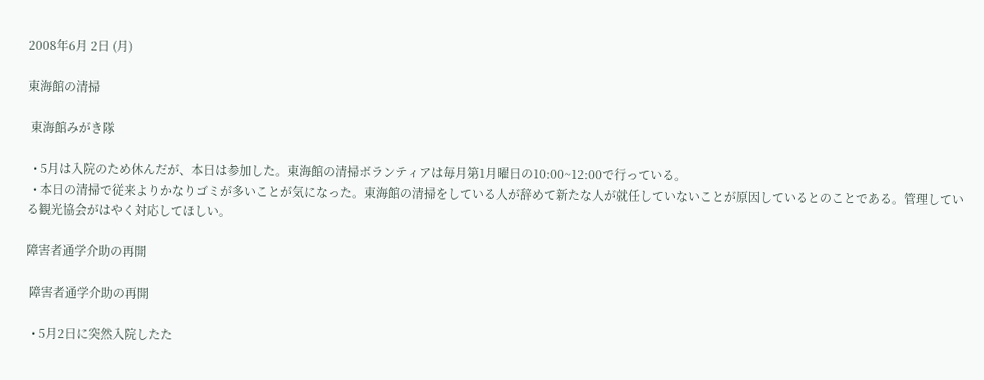2008年6月 2日 (月)

東海館の清掃

 東海館みがき隊

  • 5月は入院のため休んだが、本日は参加した。東海館の清掃ボランティアは毎月第1月曜日の10:00~12:00で行っている。
  • 本日の清掃で従来よりかなりゴミが多いことが気になった。東海館の清掃をしている人が辞めて新たな人が就任していないことが原因しているとのことである。管理している観光協会がはやく対応してほしい。

障害者通学介助の再開

 障害者通学介助の再開

  • 5月2日に突然入院したた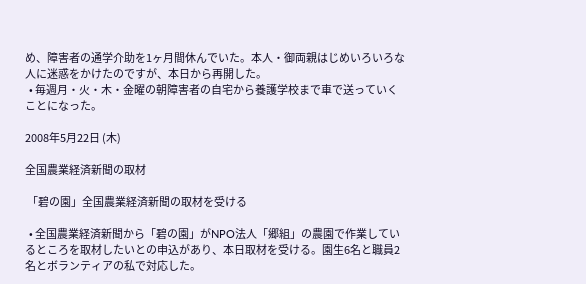め、障害者の通学介助を1ヶ月間休んでいた。本人・御両親はじめいろいろな人に迷惑をかけたのですが、本日から再開した。
  • 毎週月・火・木・金曜の朝障害者の自宅から養護学校まで車で送っていくことになった。

2008年5月22日 (木)

全国農業経済新聞の取材

 「碧の園」全国農業経済新聞の取材を受ける

  • 全国農業経済新聞から「碧の園」がNPO法人「郷組」の農園で作業しているところを取材したいとの申込があり、本日取材を受ける。園生6名と職員2名とボランティアの私で対応した。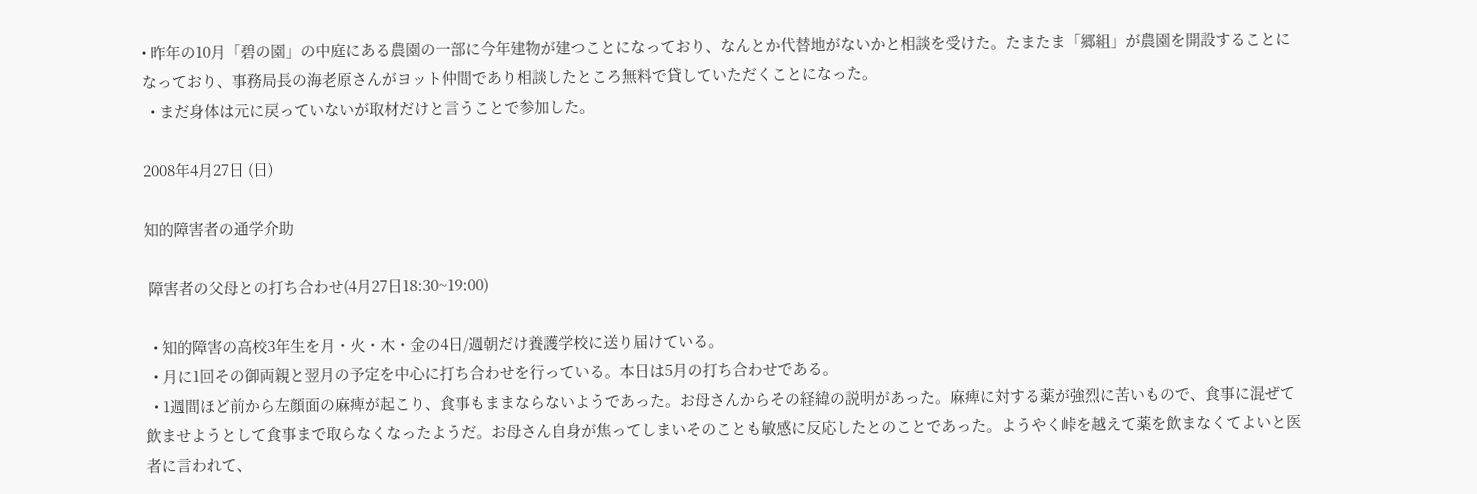• 昨年の10月「碧の園」の中庭にある農園の一部に今年建物が建つことになっており、なんとか代替地がないかと相談を受けた。たまたま「郷組」が農園を開設することになっており、事務局長の海老原さんがヨット仲間であり相談したところ無料で貸していただくことになった。
  • まだ身体は元に戻っていないが取材だけと言うことで参加した。

2008年4月27日 (日)

知的障害者の通学介助

 障害者の父母との打ち合わせ(4月27日18:30~19:00)

  • 知的障害の高校3年生を月・火・木・金の4日/週朝だけ養護学校に送り届けている。
  • 月に1回その御両親と翌月の予定を中心に打ち合わせを行っている。本日は5月の打ち合わせである。
  • 1週間ほど前から左顔面の麻痺が起こり、食事もままならないようであった。お母さんからその経緯の説明があった。麻痺に対する薬が強烈に苦いもので、食事に混ぜて飲ませようとして食事まで取らなくなったようだ。お母さん自身が焦ってしまいそのことも敏感に反応したとのことであった。ようやく峠を越えて薬を飲まなくてよいと医者に言われて、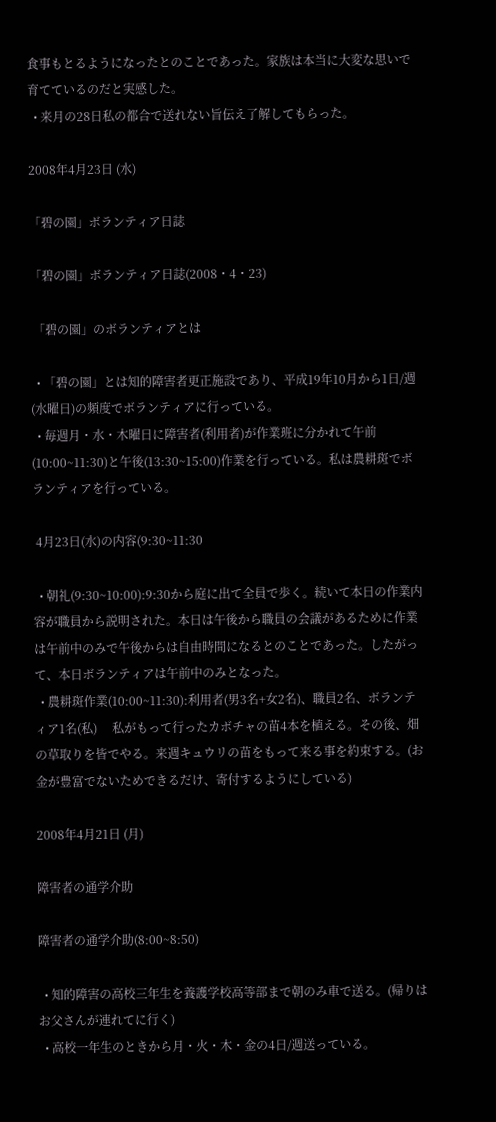食事もとるようになったとのことであった。家族は本当に大変な思いで育てているのだと実感した。
  • 来月の28日私の都合で送れない旨伝え了解してもらった。

2008年4月23日 (水)

「碧の園」ボランティア日誌

「碧の園」ボランティア日誌(2008・4・23)

 「碧の園」のボランティアとは

  • 「碧の園」とは知的障害者更正施設であり、平成19年10月から1日/週(水曜日)の頻度でボランティアに行っている。
  • 毎週月・水・木曜日に障害者(利用者)が作業班に分かれて午前(10:00~11:30)と午後(13:30~15:00)作業を行っている。私は農耕斑でボランティアを行っている。

 4月23日(水)の内容(9:30~11:30

  • 朝礼(9:30~10:00):9:30から庭に出て全員で歩く。続いて本日の作業内容が職員から説明された。本日は午後から職員の会議があるために作業は午前中のみで午後からは自由時間になるとのことであった。したがって、本日ボランティアは午前中のみとなった。
  • 農耕斑作業(10:00~11:30):利用者(男3名+女2名)、職員2名、ボランティア1名(私)     私がもって行ったカボチャの苗4本を植える。その後、畑の草取りを皆でやる。来週キュウリの苗をもって来る事を約束する。(お金が豊富でないためできるだけ、寄付するようにしている)

2008年4月21日 (月)

障害者の通学介助

障害者の通学介助(8:00~8:50)

  • 知的障害の高校三年生を養護学校高等部まで朝のみ車で送る。(帰りはお父さんが連れてに行く)
  • 高校一年生のときから月・火・木・金の4日/週送っている。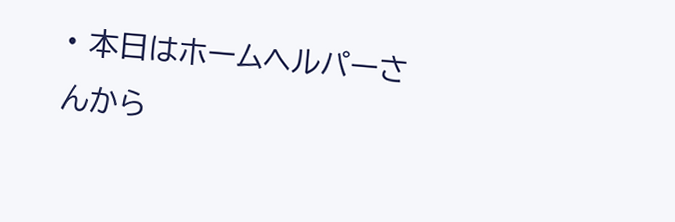• 本日はホームヘルパーさんから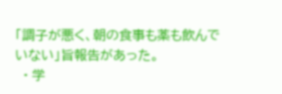「調子が悪く、朝の食事も薬も飲んでいない」旨報告があった。
  • 学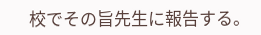校でその旨先生に報告する。